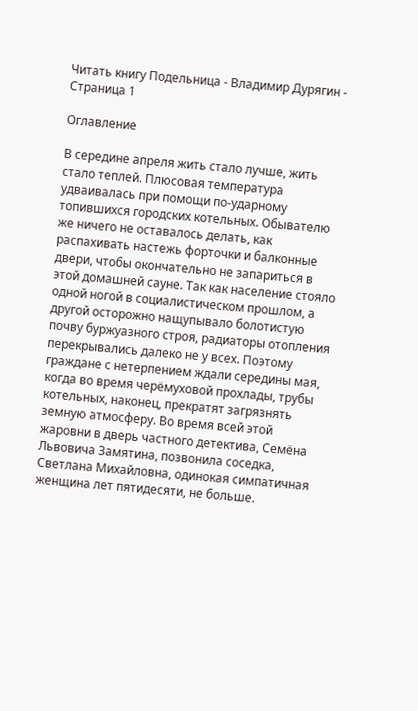Читать книгу Подельница - Владимир Дурягин - Страница 1

Оглавление

В середине апреля жить стало лучше, жить стало теплей. Плюсовая температура удваивалась при помощи по-ударному топившихся городских котельных. Обывателю же ничего не оставалось делать, как распахивать настежь форточки и балконные двери, чтобы окончательно не запариться в этой домашней сауне. Так как население стояло одной ногой в социалистическом прошлом, а другой осторожно нащупывало болотистую почву буржуазного строя, радиаторы отопления перекрывались далеко не у всех. Поэтому граждане с нетерпением ждали середины мая, когда во время черёмуховой прохлады, трубы котельных, наконец, прекратят загрязнять земную атмосферу. Во время всей этой жаровни в дверь частного детектива, Семёна Львовича Замятина, позвонила соседка, Светлана Михайловна, одинокая симпатичная женщина лет пятидесяти, не больше.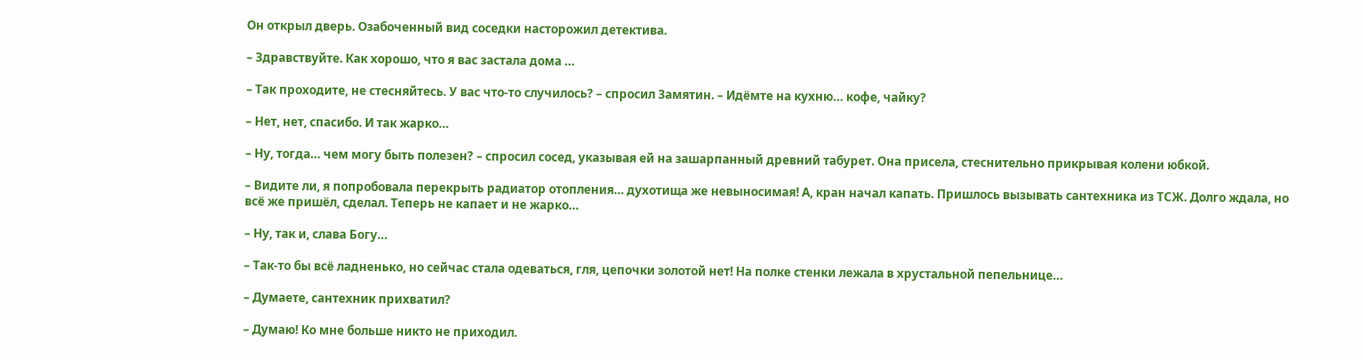Он открыл дверь. Озабоченный вид соседки насторожил детектива.

– Здравствуйте. Как хорошо, что я вас застала дома …

– Так проходите, не стесняйтесь. У вас что-то случилось? – спросил Замятин. – Идёмте на кухню… кофе, чайку?

– Нет, нет, спасибо. И так жарко…

– Ну, тогда… чем могу быть полезен? – спросил сосед, указывая ей на зашарпанный древний табурет. Она присела, стеснительно прикрывая колени юбкой.

– Видите ли, я попробовала перекрыть радиатор отопления… духотища же невыносимая! А, кран начал капать. Пришлось вызывать сантехника из ТСЖ. Долго ждала, но всё же пришёл, сделал. Теперь не капает и не жарко…

– Ну, так и, слава Богу…

– Так-то бы всё ладненько, но сейчас стала одеваться, гля, цепочки золотой нет! На полке стенки лежала в хрустальной пепельнице…

– Думаете, сантехник прихватил?

– Думаю! Ко мне больше никто не приходил.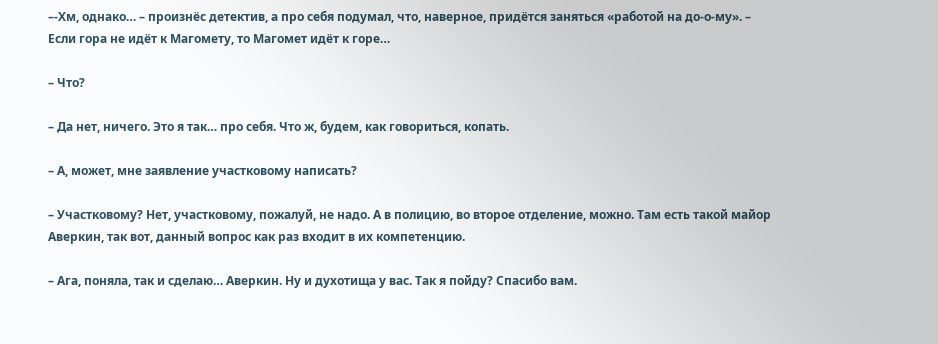–-Хм, однако… – произнёс детектив, а про себя подумал, что, наверное, придётся заняться «работой на до-о-му». – Если гора не идёт к Магомету, то Магомет идёт к горе…

– Что?

– Да нет, ничего. Это я так… про себя. Что ж, будем, как говориться, копать.

– А, может, мне заявление участковому написать?

– Участковому? Нет, участковому, пожалуй, не надо. А в полицию, во второе отделение, можно. Там есть такой майор Аверкин, так вот, данный вопрос как раз входит в их компетенцию.

– Ага, поняла, так и сделаю… Аверкин. Ну и духотища у вас. Так я пойду? Спасибо вам.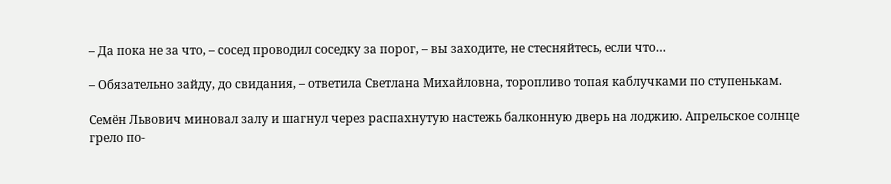– Да пока не за что, – сосед проводил соседку за порог, – вы заходите, не стесняйтесь, если что…

– Обязательно зайду, до свидания, – ответила Светлана Михайловна, торопливо топая каблучками по ступенькам.

Семён Львович миновал залу и шагнул через распахнутую настежь балконную дверь на лоджию. Апрельское солнце грело по-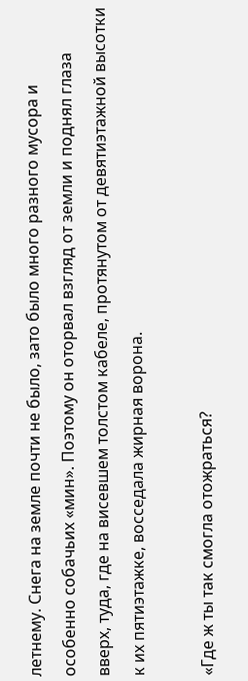летнему. Снега на земле почти не было, зато было много разного мусора и особенно собачьих «мин». Поэтому он оторвал взгляд от земли и поднял глаза вверх, туда, где на висевшем толстом кабеле, протянутом от девятиэтажной высотки к их пятиэтажке, восседала жирная ворона.

«Где ж ты так смогла отожраться?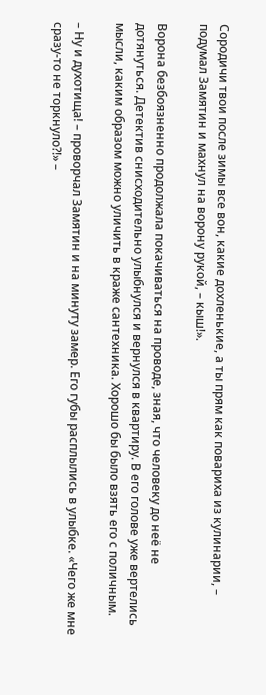Сородичи твои после зимы все вон, какие дохленькие, а ты прям как повариха из кулинарии, – подумал Замятин и махнул на ворону рукой, – кыш!».

Ворона безбоязненно продолжала покачиваться на проводе, зная, что человеку до неё не дотянуться. Детектив снисходительно улыбнулся и вернулся в квартиру. В его голове уже вертелись мысли, каким образом можно уличить в краже сантехника. Хорошо бы было взять его с поличным.

– Ну и духотища! – проворчал Замятин и на минуту замер. Его губы расплылись в улыбке. «Чего же мне сразу-то не торкнуло?!» –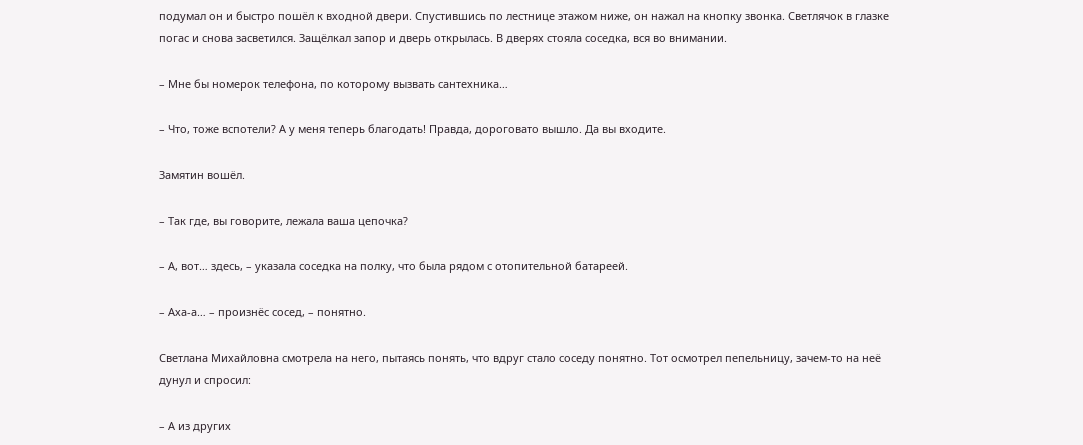подумал он и быстро пошёл к входной двери. Спустившись по лестнице этажом ниже, он нажал на кнопку звонка. Светлячок в глазке погас и снова засветился. Защёлкал запор и дверь открылась. В дверях стояла соседка, вся во внимании.

– Мне бы номерок телефона, по которому вызвать сантехника…

– Что, тоже вспотели? А у меня теперь благодать! Правда, дороговато вышло. Да вы входите.

Замятин вошёл.

– Так где, вы говорите, лежала ваша цепочка?

– А, вот… здесь, – указала соседка на полку, что была рядом с отопительной батареей.

– Аха-а… – произнёс сосед, – понятно.

Светлана Михайловна смотрела на него, пытаясь понять, что вдруг стало соседу понятно. Тот осмотрел пепельницу, зачем-то на неё дунул и спросил:

– А из других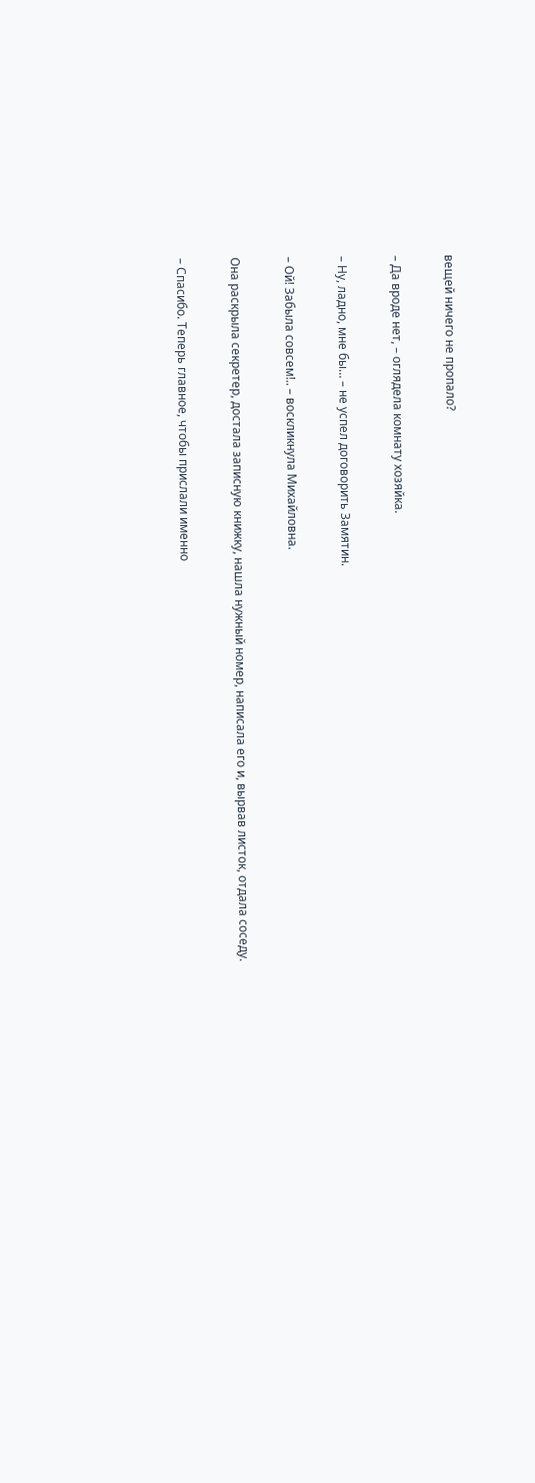вещей ничего не пропало?

– Да вроде нет, – оглядела комнату хозяйка.

– Ну, ладно, мне бы… – не успел договорить Замятин.

– Ой! Забыла совсем!.. – воскликнула Михайловна.

Она раскрыла секретер, достала записную книжку, нашла нужный номер, написала его и, вырвав листок, отдала соседу.

– Спасибо. Теперь главное, чтобы прислали именно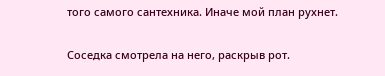того самого сантехника. Иначе мой план рухнет.

Соседка смотрела на него, раскрыв рот.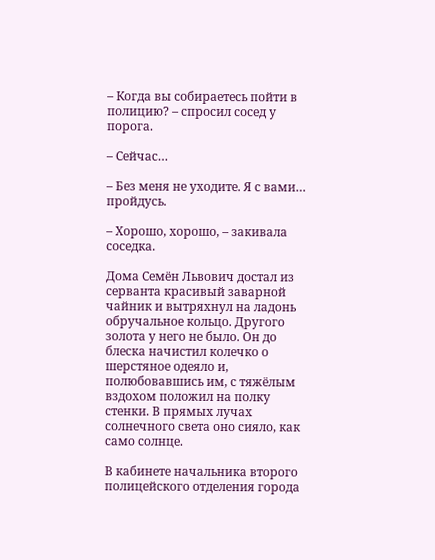– Когда вы собираетесь пойти в полицию? – спросил сосед у порога.

– Сейчас…

– Без меня не уходите. Я с вами… пройдусь.

– Хорошо, хорошо, – закивала соседка.

Дома Семён Львович достал из серванта красивый заварной чайник и вытряхнул на ладонь обручальное кольцо. Другого золота у него не было. Он до блеска начистил колечко о шерстяное одеяло и, полюбовавшись им, с тяжёлым вздохом положил на полку стенки. В прямых лучах солнечного света оно сияло, как само солнце.

В кабинете начальника второго полицейского отделения города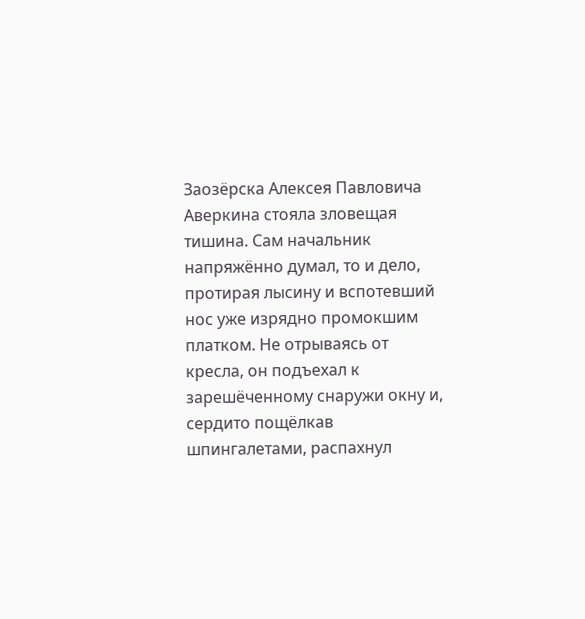Заозёрска Алексея Павловича Аверкина стояла зловещая тишина. Сам начальник напряжённо думал, то и дело, протирая лысину и вспотевший нос уже изрядно промокшим платком. Не отрываясь от кресла, он подъехал к зарешёченному снаружи окну и, сердито пощёлкав шпингалетами, распахнул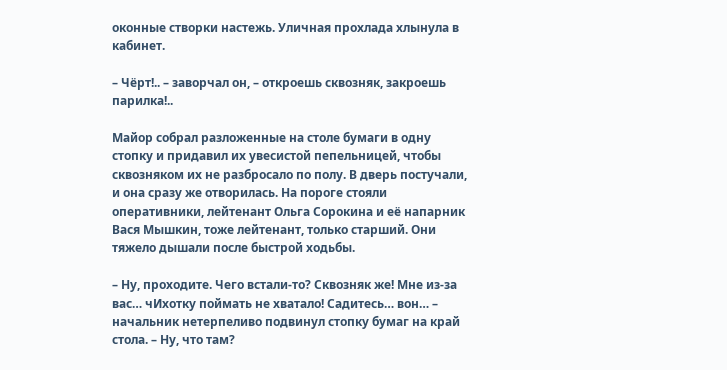оконные створки настежь. Уличная прохлада хлынула в кабинет.

– Чёрт!.. – заворчал он, – откроешь сквозняк, закроешь парилка!..

Майор собрал разложенные на столе бумаги в одну стопку и придавил их увесистой пепельницей, чтобы сквозняком их не разбросало по полу. В дверь постучали, и она сразу же отворилась. На пороге стояли оперативники, лейтенант Ольга Сорокина и её напарник Вася Мышкин, тоже лейтенант, только старший. Они тяжело дышали после быстрой ходьбы.

– Ну, проходите. Чего встали-то? Сквозняк же! Мне из-за вас… чИхотку поймать не хватало! Садитесь… вон… – начальник нетерпеливо подвинул стопку бумаг на край стола. – Ну, что там?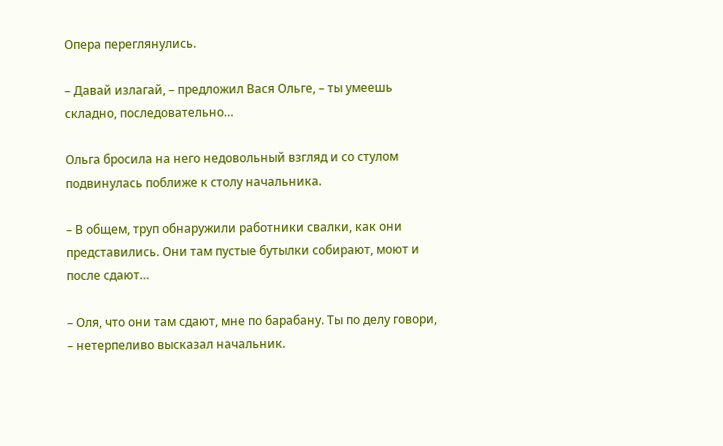Опера переглянулись.

– Давай излагай, – предложил Вася Ольге, – ты умеешь складно, последовательно…

Ольга бросила на него недовольный взгляд и со стулом подвинулась поближе к столу начальника.

– В общем, труп обнаружили работники свалки, как они представились. Они там пустые бутылки собирают, моют и после сдают…

– Оля, что они там сдают, мне по барабану. Ты по делу говори, – нетерпеливо высказал начальник.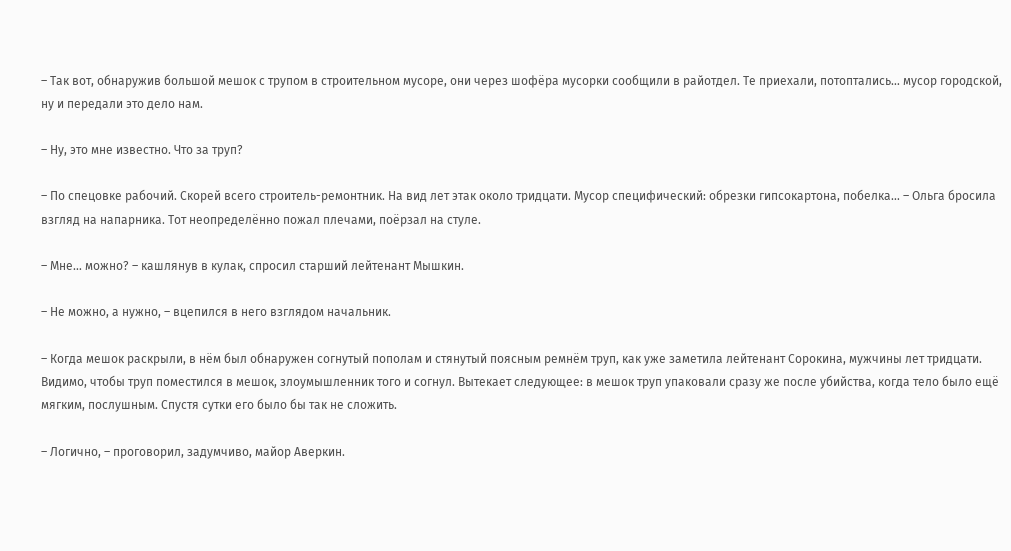– Так вот, обнаружив большой мешок с трупом в строительном мусоре, они через шофёра мусорки сообщили в райотдел. Те приехали, потоптались… мусор городской, ну и передали это дело нам.

– Ну, это мне известно. Что за труп?

– По спецовке рабочий. Скорей всего строитель-ремонтник. На вид лет этак около тридцати. Мусор специфический: обрезки гипсокартона, побелка… – Ольга бросила взгляд на напарника. Тот неопределённо пожал плечами, поёрзал на стуле.

– Мне… можно? – кашлянув в кулак, спросил старший лейтенант Мышкин.

– Не можно, а нужно, – вцепился в него взглядом начальник.

– Когда мешок раскрыли, в нём был обнаружен согнутый пополам и стянутый поясным ремнём труп, как уже заметила лейтенант Сорокина, мужчины лет тридцати. Видимо, чтобы труп поместился в мешок, злоумышленник того и согнул. Вытекает следующее: в мешок труп упаковали сразу же после убийства, когда тело было ещё мягким, послушным. Спустя сутки его было бы так не сложить.

– Логично, – проговорил, задумчиво, майор Аверкин.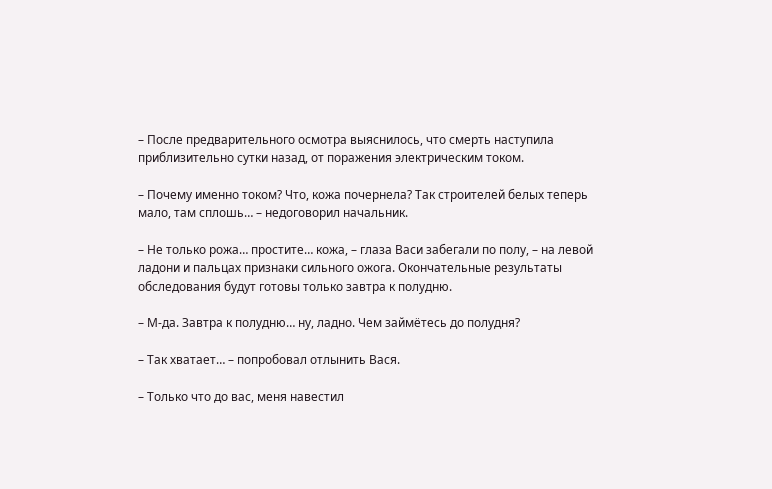– После предварительного осмотра выяснилось, что смерть наступила приблизительно сутки назад, от поражения электрическим током.

– Почему именно током? Что, кожа почернела? Так строителей белых теперь мало, там сплошь… – недоговорил начальник.

– Не только рожа… простите… кожа, – глаза Васи забегали по полу, – на левой ладони и пальцах признаки сильного ожога. Окончательные результаты обследования будут готовы только завтра к полудню.

– М-да. Завтра к полудню… ну, ладно. Чем займётесь до полудня?

– Так хватает… – попробовал отлынить Вася.

– Только что до вас, меня навестил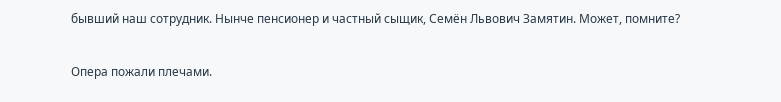бывший наш сотрудник. Нынче пенсионер и частный сыщик, Семён Львович Замятин. Может, помните?

Опера пожали плечами.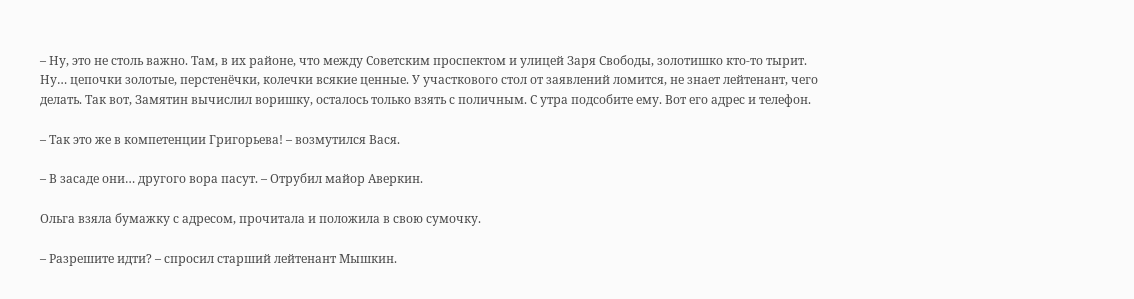– Ну, это не столь важно. Там, в их районе, что между Советским проспектом и улицей Заря Свободы, золотишко кто-то тырит. Ну… цепочки золотые, перстенёчки, колечки всякие ценные. У участкового стол от заявлений ломится, не знает лейтенант, чего делать. Так вот, Замятин вычислил воришку, осталось только взять с поличным. С утра подсобите ему. Вот его адрес и телефон.

– Так это же в компетенции Григорьева! – возмутился Вася.

– В засаде они… другого вора пасут. – Отрубил майор Аверкин.

Ольга взяла бумажку с адресом, прочитала и положила в свою сумочку.

– Разрешите идти? – спросил старший лейтенант Мышкин.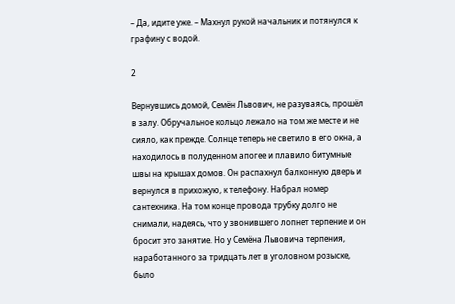– Да, идите уже. – Махнул рукой начальник и потянулся к графину с водой.

2

Вернувшись домой, Семён Львович, не разуваясь, прошёл в залу. Обручальное кольцо лежало на том же месте и не сияло, как прежде. Солнце теперь не светило в его окна, а находилось в полуденном апогее и плавило битумные швы на крышах домов. Он распахнул балконную дверь и вернулся в прихожую, к телефону. Набрал номер сантехника. На том конце провода трубку долго не снимали, надеясь, что у звонившего лопнет терпение и он бросит это занятие. Но у Семёна Львовича терпения, наработанного за тридцать лет в уголовном розыске, было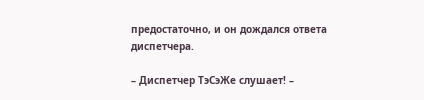предостаточно, и он дождался ответа диспетчера.

– Диспетчер ТэСэЖе слушает! –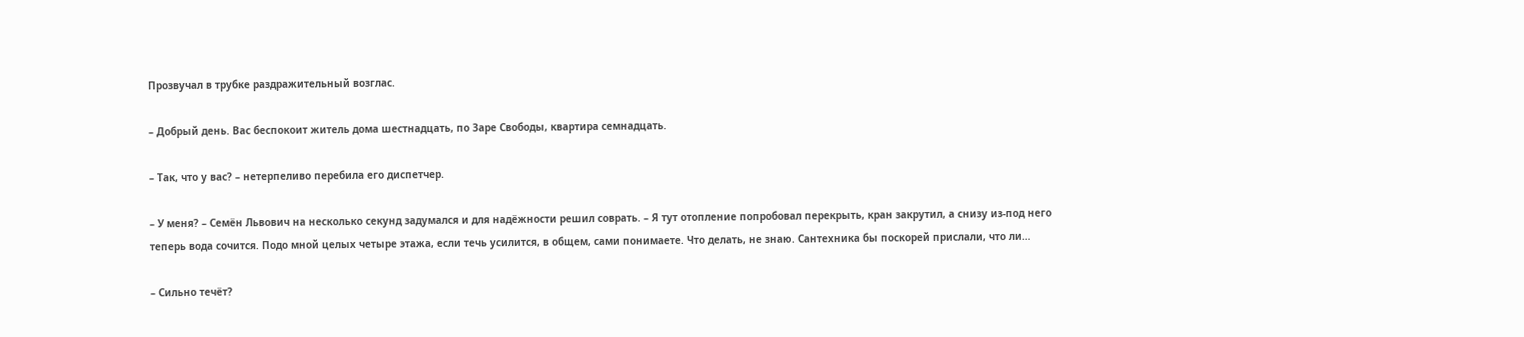Прозвучал в трубке раздражительный возглас.

– Добрый день. Вас беспокоит житель дома шестнадцать, по Заре Свободы, квартира семнадцать.

– Так, что у вас? – нетерпеливо перебила его диспетчер.

– У меня? – Семён Львович на несколько секунд задумался и для надёжности решил соврать. – Я тут отопление попробовал перекрыть, кран закрутил, а снизу из-под него теперь вода сочится. Подо мной целых четыре этажа, если течь усилится, в общем, сами понимаете. Что делать, не знаю. Сантехника бы поскорей прислали, что ли…

– Сильно течёт?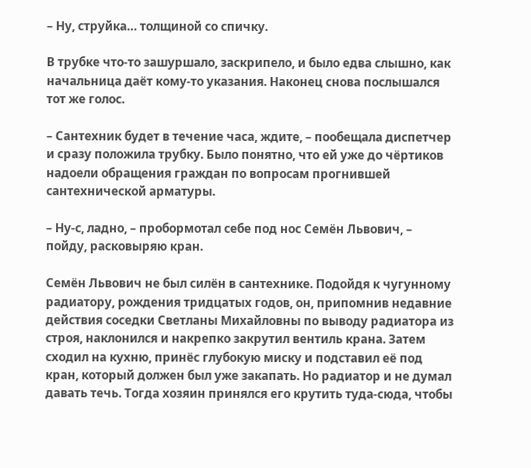– Ну, струйка… толщиной со спичку.

В трубке что-то зашуршало, заскрипело, и было едва слышно, как начальница даёт кому-то указания. Наконец снова послышался тот же голос.

– Сантехник будет в течение часа, ждите, – пообещала диспетчер и сразу положила трубку. Было понятно, что ей уже до чёртиков надоели обращения граждан по вопросам прогнившей сантехнической арматуры.

– Ну-с, ладно, – пробормотал себе под нос Семён Львович, – пойду, расковыряю кран.

Семён Львович не был силён в сантехнике. Подойдя к чугунному радиатору, рождения тридцатых годов, он, припомнив недавние действия соседки Светланы Михайловны по выводу радиатора из строя, наклонился и накрепко закрутил вентиль крана. Затем сходил на кухню, принёс глубокую миску и подставил её под кран, который должен был уже закапать. Но радиатор и не думал давать течь. Тогда хозяин принялся его крутить туда-сюда, чтобы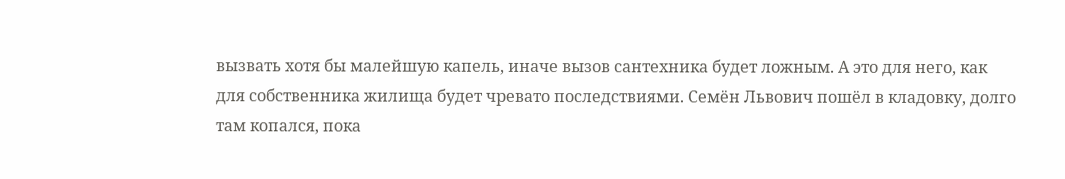вызвать хотя бы малейшую капель, иначе вызов сантехника будет ложным. А это для него, как для собственника жилища будет чревато последствиями. Семён Львович пошёл в кладовку, долго там копался, пока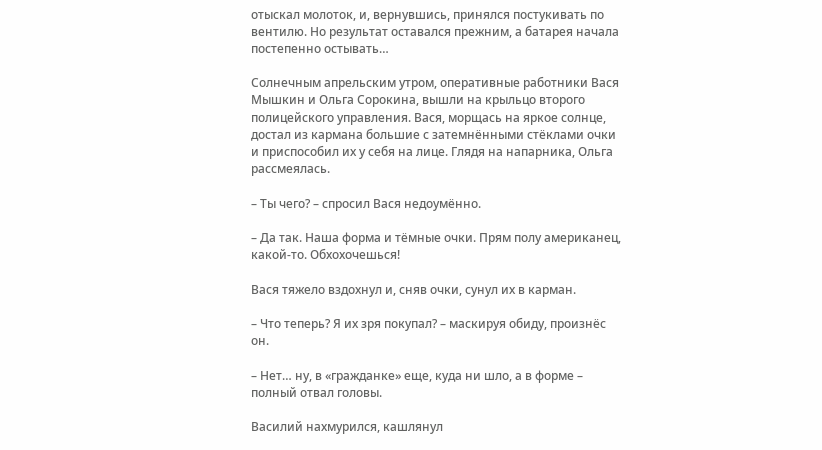отыскал молоток, и, вернувшись, принялся постукивать по вентилю. Но результат оставался прежним, а батарея начала постепенно остывать…

Солнечным апрельским утром, оперативные работники Вася Мышкин и Ольга Сорокина, вышли на крыльцо второго полицейского управления. Вася, морщась на яркое солнце, достал из кармана большие с затемнёнными стёклами очки и приспособил их у себя на лице. Глядя на напарника, Ольга рассмеялась.

– Ты чего? – спросил Вася недоумённо.

– Да так. Наша форма и тёмные очки. Прям полу американец, какой-то. Обхохочешься!

Вася тяжело вздохнул и, сняв очки, сунул их в карман.

– Что теперь? Я их зря покупал? – маскируя обиду, произнёс он.

– Нет… ну, в «гражданке» еще, куда ни шло, а в форме – полный отвал головы.

Василий нахмурился, кашлянул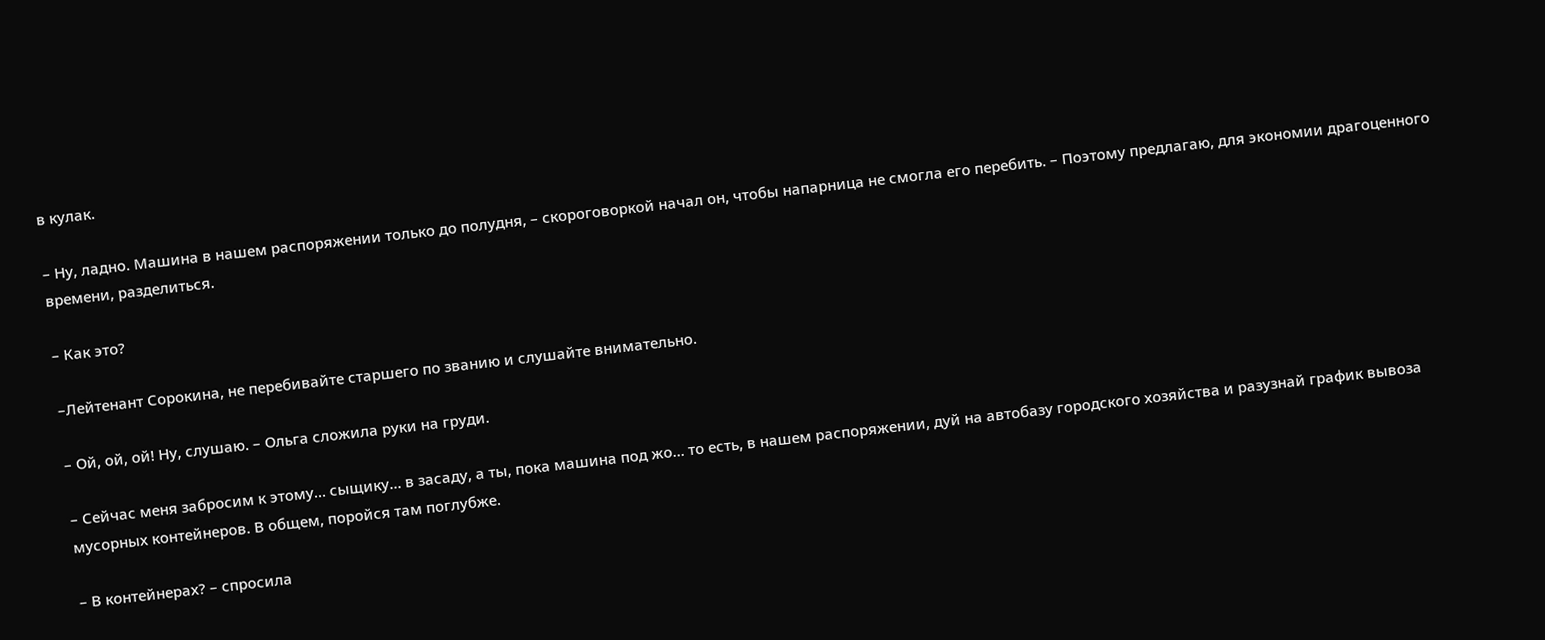в кулак.

– Ну, ладно. Машина в нашем распоряжении только до полудня, – скороговоркой начал он, чтобы напарница не смогла его перебить. – Поэтому предлагаю, для экономии драгоценного времени, разделиться.

– Как это?

–Лейтенант Сорокина, не перебивайте старшего по званию и слушайте внимательно.

– Ой, ой, ой! Ну, слушаю. – Ольга сложила руки на груди.

– Сейчас меня забросим к этому… сыщику… в засаду, а ты, пока машина под жо… то есть, в нашем распоряжении, дуй на автобазу городского хозяйства и разузнай график вывоза мусорных контейнеров. В общем, поройся там поглубже.

– В контейнерах? – спросила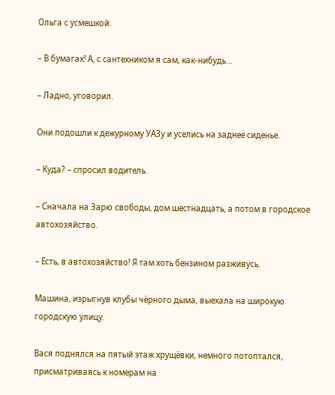Ольга с усмешкой.

– В бумагах! А, с сантехником я сам, как-нибудь…

– Ладно, уговорил.

Они подошли к дежурному УАЗу и уселись на заднее сиденье.

– Куда? – спросил водитель.

– Сначала на Зарю свободы, дом шестнадцать, а потом в городское автохозяйство.

– Есть, в автохозяйство! Я там хоть бензином разживусь.

Машина, изрыгнув клубы чёрного дыма, выехала на широкую городскую улицу.

Вася поднялся на пятый этаж хрущёвки, немного потоптался, присматриваясь к номерам на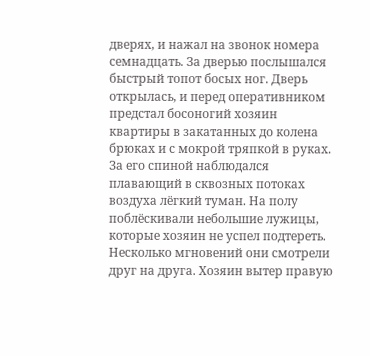дверях, и нажал на звонок номера семнадцать. За дверью послышался быстрый топот босых ног. Дверь открылась, и перед оперативником предстал босоногий хозяин квартиры в закатанных до колена брюках и с мокрой тряпкой в руках. За его спиной наблюдался плавающий в сквозных потоках воздуха лёгкий туман. На полу поблёскивали небольшие лужицы, которые хозяин не успел подтереть. Несколько мгновений они смотрели друг на друга. Хозяин вытер правую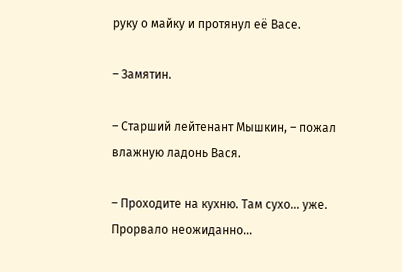руку о майку и протянул её Васе.

– Замятин.

– Старший лейтенант Мышкин, – пожал влажную ладонь Вася.

– Проходите на кухню. Там сухо… уже. Прорвало неожиданно…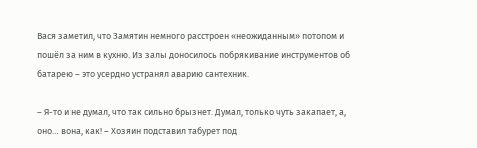Вася заметил, что Замятин немного расстроен «неожиданным» потопом и пошёл за ним в кухню. Из залы доносилось побрякивание инструментов об батарею – это усердно устранял аварию сантехник.

– Я-то и не думал, что так сильно брызнет. Думал, только чуть закапает, а, оно… вона, как! – Хозяин подставил табурет под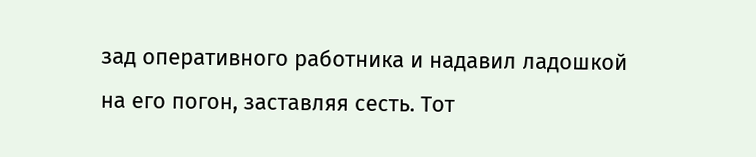зад оперативного работника и надавил ладошкой на его погон, заставляя сесть. Тот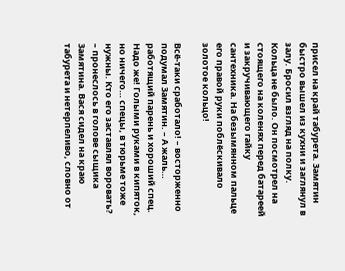присел на край табурета. Замятин быстро вышел из кухни и заглянул в залу. Бросил взгляд на полку. Кольца не было. Он посмотрел на стоящего на коленях перед батареей и закручивающего гайку сантехника. На безымянном пальце его правой руки поблёскивало золотое кольцо!

Всё-таки сработало! – восторженно подумал Замятин. – А жаль… работящий парень и хороший спец. Надо же! Голыми руками в кипяток, но ничего… спецы, в тюрьме тоже нужны. Кто его заставлял воровать? – пронеслось в голове сыщика Замятина. Вася сидел на краю табурета и нетерпеливо, словно от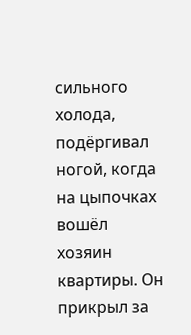сильного холода, подёргивал ногой, когда на цыпочках вошёл хозяин квартиры. Он прикрыл за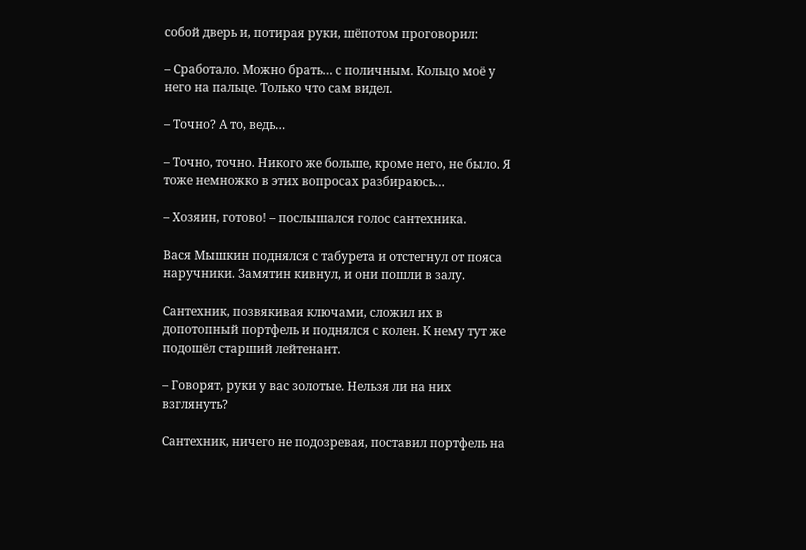собой дверь и, потирая руки, шёпотом проговорил:

– Сработало. Можно брать… с поличным. Кольцо моё у него на пальце. Только что сам видел.

– Точно? А то, ведь…

– Точно, точно. Никого же больше, кроме него, не было. Я тоже немножко в этих вопросах разбираюсь…

– Хозяин, готово! – послышался голос сантехника.

Вася Мышкин поднялся с табурета и отстегнул от пояса наручники. Замятин кивнул, и они пошли в залу.

Сантехник, позвякивая ключами, сложил их в допотопный портфель и поднялся с колен. К нему тут же подошёл старший лейтенант.

– Говорят, руки у вас золотые. Нельзя ли на них взглянуть?

Сантехник, ничего не подозревая, поставил портфель на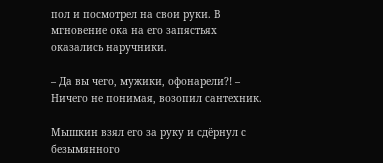пол и посмотрел на свои руки. В мгновение ока на его запястьях оказались наручники.

– Да вы чего, мужики, офонарели?! – Ничего не понимая, возопил сантехник.

Мышкин взял его за руку и сдёрнул с безымянного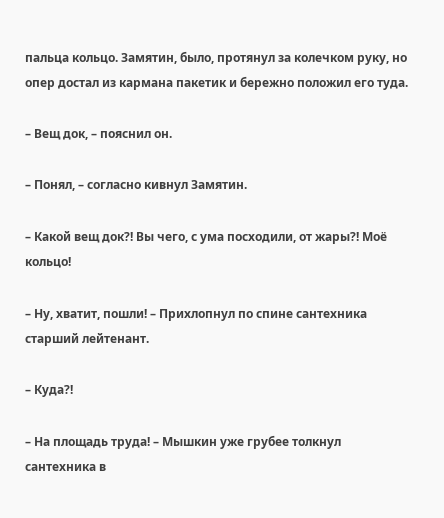пальца кольцо. Замятин, было, протянул за колечком руку, но опер достал из кармана пакетик и бережно положил его туда.

– Вещ док, – пояснил он.

– Понял, – согласно кивнул Замятин.

– Какой вещ док?! Вы чего, с ума посходили, от жары?! Моё кольцо!

– Ну, хватит, пошли! – Прихлопнул по спине сантехника старший лейтенант.

– Куда?!

– На площадь труда! – Мышкин уже грубее толкнул сантехника в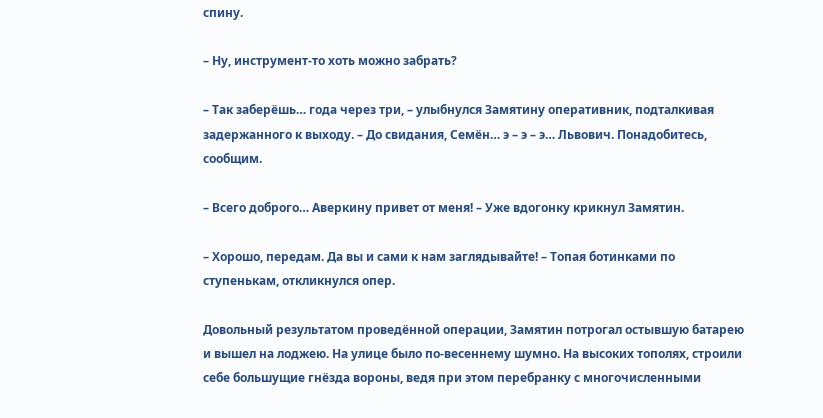спину.

– Ну, инструмент-то хоть можно забрать?

– Так заберёшь… года через три, – улыбнулся Замятину оперативник, подталкивая задержанного к выходу. – До свидания, Семён… э – э – э… Львович. Понадобитесь, сообщим.

– Всего доброго… Аверкину привет от меня! – Уже вдогонку крикнул Замятин.

– Хорошо, передам. Да вы и сами к нам заглядывайте! – Топая ботинками по ступенькам, откликнулся опер.

Довольный результатом проведённой операции, Замятин потрогал остывшую батарею и вышел на лоджею. На улице было по-весеннему шумно. На высоких тополях, строили себе большущие гнёзда вороны, ведя при этом перебранку с многочисленными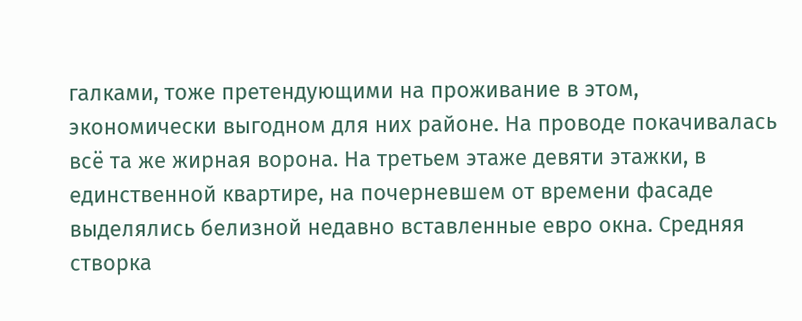галками, тоже претендующими на проживание в этом, экономически выгодном для них районе. На проводе покачивалась всё та же жирная ворона. На третьем этаже девяти этажки, в единственной квартире, на почерневшем от времени фасаде выделялись белизной недавно вставленные евро окна. Средняя створка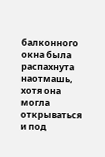балконного окна была распахнута наотмашь, хотя она могла открываться и под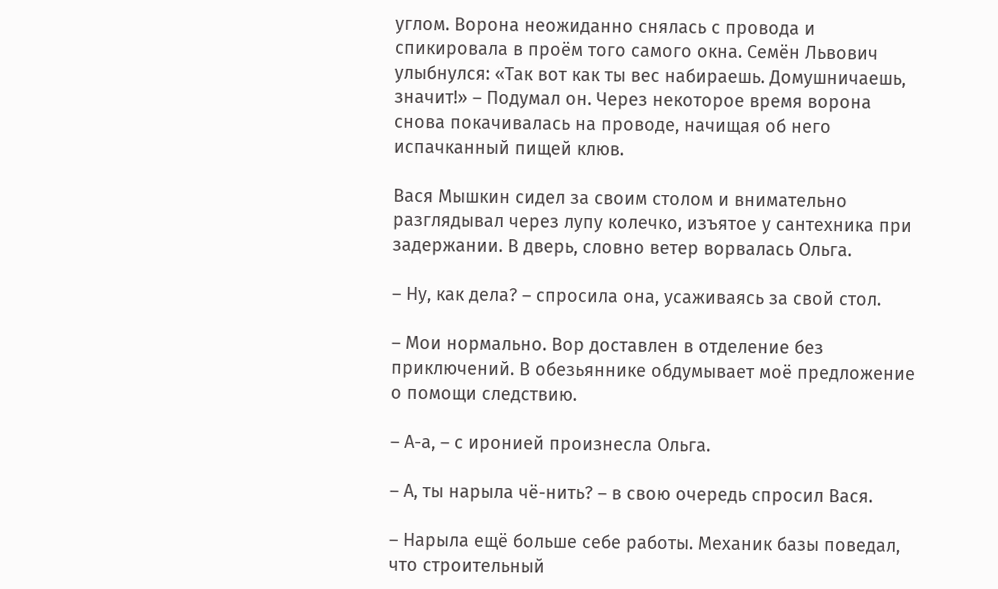углом. Ворона неожиданно снялась с провода и спикировала в проём того самого окна. Семён Львович улыбнулся: «Так вот как ты вес набираешь. Домушничаешь, значит!» – Подумал он. Через некоторое время ворона снова покачивалась на проводе, начищая об него испачканный пищей клюв.

Вася Мышкин сидел за своим столом и внимательно разглядывал через лупу колечко, изъятое у сантехника при задержании. В дверь, словно ветер ворвалась Ольга.

– Ну, как дела? – спросила она, усаживаясь за свой стол.

– Мои нормально. Вор доставлен в отделение без приключений. В обезьяннике обдумывает моё предложение о помощи следствию.

– А-а, – с иронией произнесла Ольга.

– А, ты нарыла чё-нить? – в свою очередь спросил Вася.

– Нарыла ещё больше себе работы. Механик базы поведал, что строительный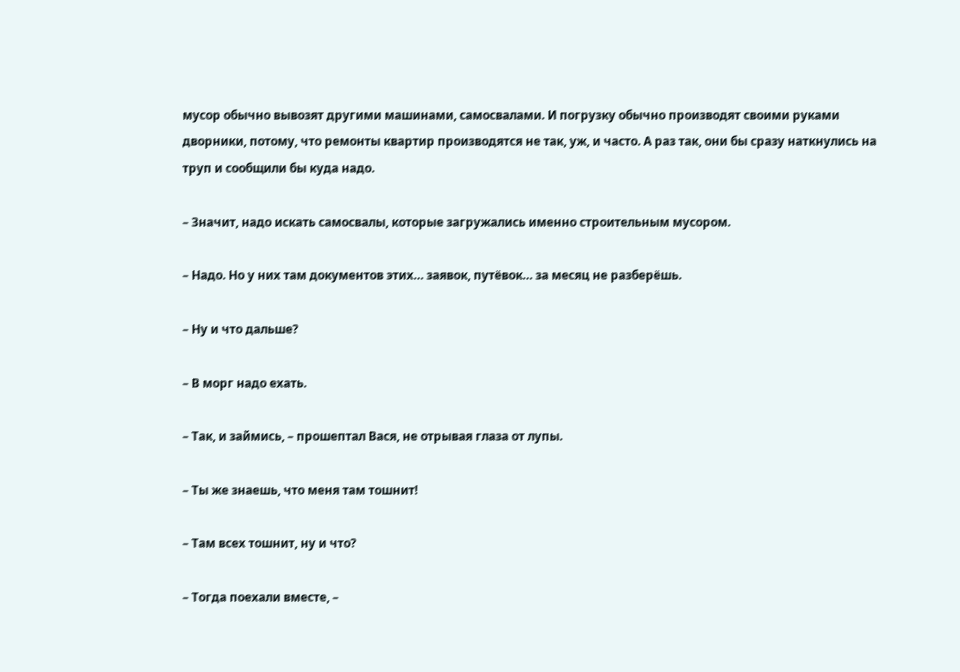мусор обычно вывозят другими машинами, самосвалами. И погрузку обычно производят своими руками дворники, потому, что ремонты квартир производятся не так, уж, и часто. А раз так, они бы сразу наткнулись на труп и сообщили бы куда надо.

– Значит, надо искать самосвалы, которые загружались именно строительным мусором.

– Надо. Но у них там документов этих… заявок, путёвок… за месяц не разберёшь.

– Ну и что дальше?

– В морг надо ехать.

– Так, и займись, – прошептал Вася, не отрывая глаза от лупы.

– Ты же знаешь, что меня там тошнит!

– Там всех тошнит, ну и что?

– Тогда поехали вместе, –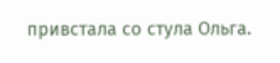привстала со стула Ольга.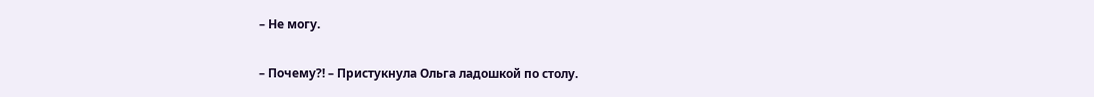– Не могу.

– Почему?! – Пристукнула Ольга ладошкой по столу.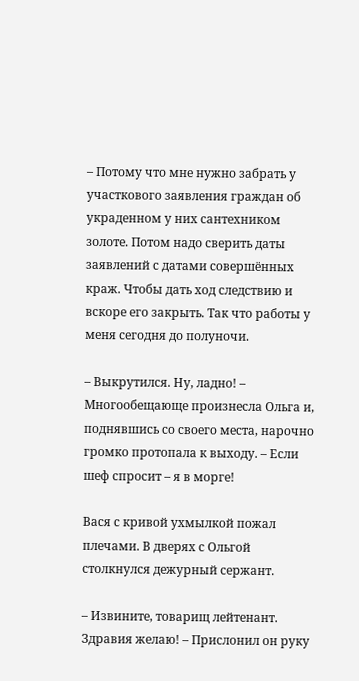– Потому что мне нужно забрать у участкового заявления граждан об украденном у них сантехником золоте. Потом надо сверить даты заявлений с датами совершённых краж. Чтобы дать ход следствию и вскоре его закрыть. Так что работы у меня сегодня до полуночи.

– Выкрутился. Ну, ладно! – Многообещающе произнесла Ольга и, поднявшись со своего места, нарочно громко протопала к выходу. – Если шеф спросит – я в морге!

Вася с кривой ухмылкой пожал плечами. В дверях с Ольгой столкнулся дежурный сержант.

– Извините, товарищ лейтенант. Здравия желаю! – Прислонил он руку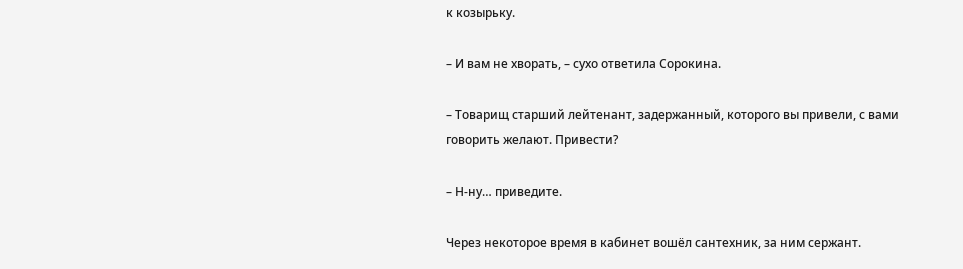к козырьку.

– И вам не хворать, – сухо ответила Сорокина.

– Товарищ старший лейтенант, задержанный, которого вы привели, с вами говорить желают. Привести?

– Н-ну… приведите.

Через некоторое время в кабинет вошёл сантехник, за ним сержант.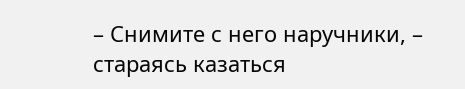– Снимите с него наручники, – стараясь казаться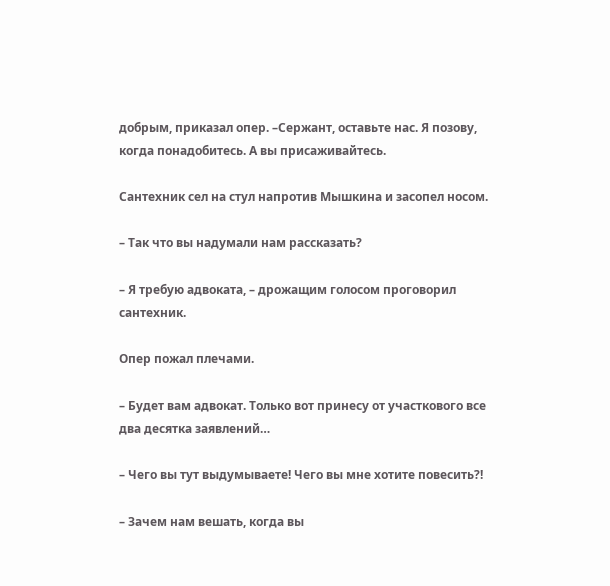добрым, приказал опер. –Сержант, оставьте нас. Я позову, когда понадобитесь. А вы присаживайтесь.

Сантехник сел на стул напротив Мышкина и засопел носом.

– Так что вы надумали нам рассказать?

– Я требую адвоката, – дрожащим голосом проговорил сантехник.

Опер пожал плечами.

– Будет вам адвокат. Только вот принесу от участкового все два десятка заявлений…

– Чего вы тут выдумываете! Чего вы мне хотите повесить?!

– Зачем нам вешать, когда вы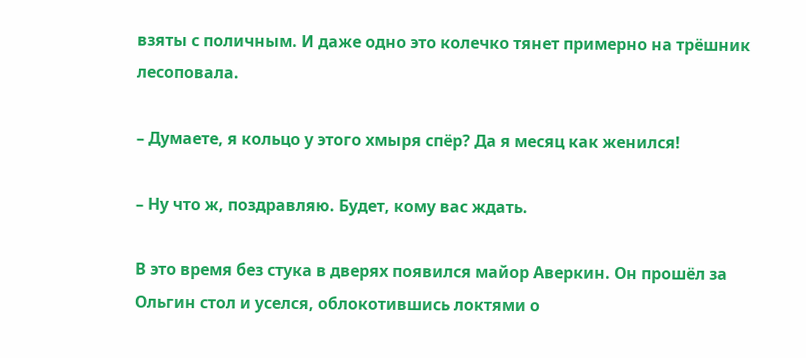взяты с поличным. И даже одно это колечко тянет примерно на трёшник лесоповала.

– Думаете, я кольцо у этого хмыря спёр? Да я месяц как женился!

– Ну что ж, поздравляю. Будет, кому вас ждать.

В это время без стука в дверях появился майор Аверкин. Он прошёл за Ольгин стол и уселся, облокотившись локтями о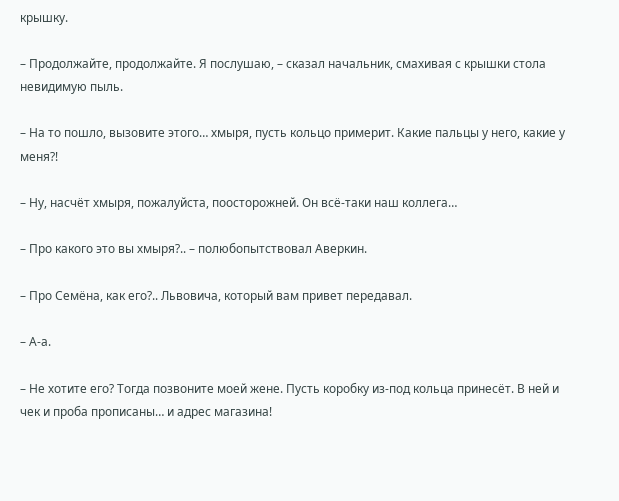крышку.

– Продолжайте, продолжайте. Я послушаю, – сказал начальник, смахивая с крышки стола невидимую пыль.

– На то пошло, вызовите этого… хмыря, пусть кольцо примерит. Какие пальцы у него, какие у меня?!

– Ну, насчёт хмыря, пожалуйста, поосторожней. Он всё-таки наш коллега…

– Про какого это вы хмыря?.. – полюбопытствовал Аверкин.

– Про Семёна, как его?.. Львовича, который вам привет передавал.

– А-а.

– Не хотите его? Тогда позвоните моей жене. Пусть коробку из-под кольца принесёт. В ней и чек и проба прописаны… и адрес магазина!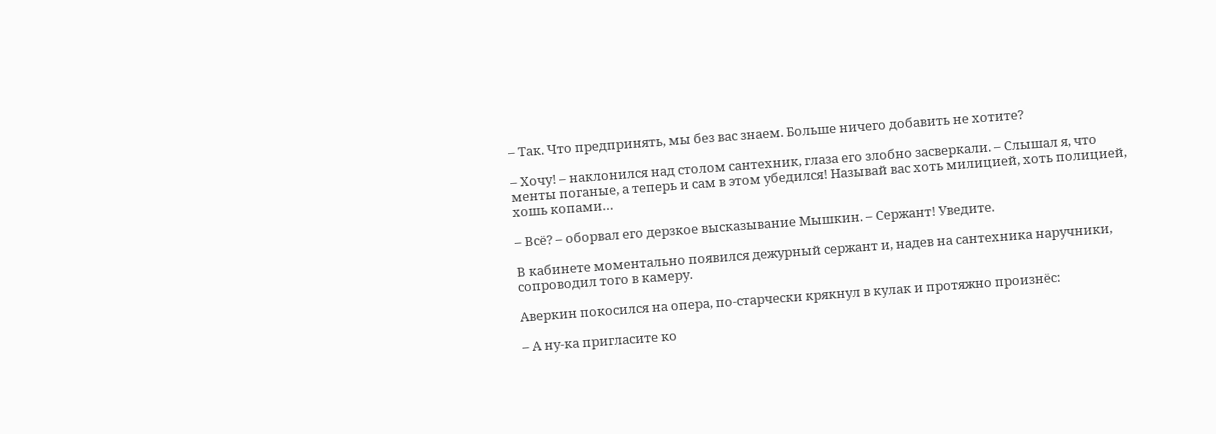– Так. Что предпринять, мы без вас знаем. Больше ничего добавить не хотите?

– Хочу! – наклонился над столом сантехник, глаза его злобно засверкали. – Слышал я, что менты поганые, а теперь и сам в этом убедился! Называй вас хоть милицией, хоть полицией, хошь копами…

– Всё? – оборвал его дерзкое высказывание Мышкин. – Сержант! Уведите.

В кабинете моментально появился дежурный сержант и, надев на сантехника наручники, сопроводил того в камеру.

Аверкин покосился на опера, по-старчески крякнул в кулак и протяжно произнёс:

– А ну-ка пригласите ко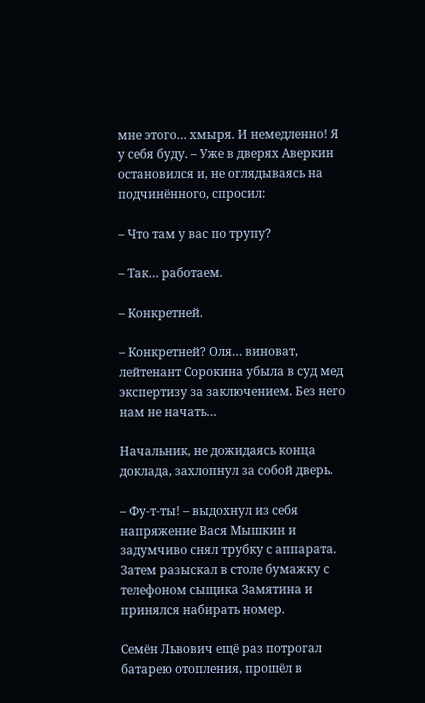мне этого… хмыря. И немедленно! Я у себя буду. – Уже в дверях Аверкин остановился и, не оглядываясь на подчинённого, спросил:

– Что там у вас по трупу?

– Так… работаем.

– Конкретней.

– Конкретней? Оля… виноват, лейтенант Сорокина убыла в суд мед экспертизу за заключением. Без него нам не начать…

Начальник, не дожидаясь конца доклада, захлопнул за собой дверь.

– Фу-т-ты! – выдохнул из себя напряжение Вася Мышкин и задумчиво снял трубку с аппарата. Затем разыскал в столе бумажку с телефоном сыщика Замятина и принялся набирать номер.

Семён Львович ещё раз потрогал батарею отопления, прошёл в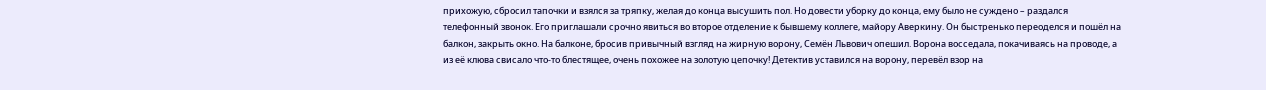прихожую, сбросил тапочки и взялся за тряпку, желая до конца высушить пол. Но довести уборку до конца, ему было не суждено – раздался телефонный звонок. Его приглашали срочно явиться во второе отделение к бывшему коллеге, майору Аверкину. Он быстренько переоделся и пошёл на балкон, закрыть окно. На балконе, бросив привычный взгляд на жирную ворону, Семён Львович опешил. Ворона восседала, покачиваясь на проводе, а из её клюва свисало что-то блестящее, очень похожее на золотую цепочку! Детектив уставился на ворону, перевёл взор на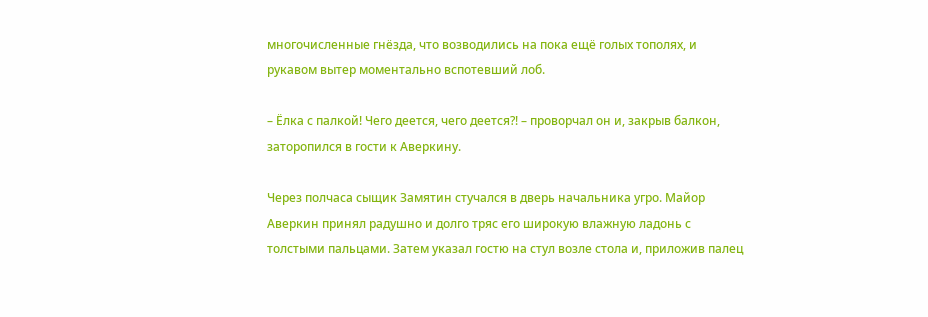многочисленные гнёзда, что возводились на пока ещё голых тополях, и рукавом вытер моментально вспотевший лоб.

– Ёлка с палкой! Чего деется, чего деется?! – проворчал он и, закрыв балкон, заторопился в гости к Аверкину.

Через полчаса сыщик Замятин стучался в дверь начальника угро. Майор Аверкин принял радушно и долго тряс его широкую влажную ладонь с толстыми пальцами. Затем указал гостю на стул возле стола и, приложив палец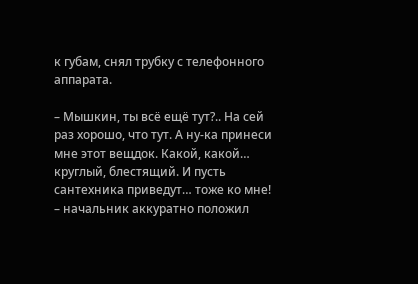к губам, снял трубку с телефонного аппарата.

– Мышкин, ты всё ещё тут?.. На сей раз хорошо, что тут. А ну-ка принеси мне этот вещдок. Какой, какой… круглый, блестящий. И пусть сантехника приведут… тоже ко мне! – начальник аккуратно положил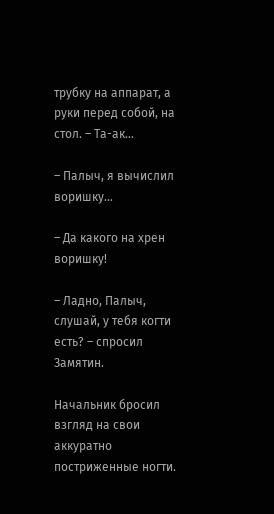трубку на аппарат, а руки перед собой, на стол. – Та-ак…

– Палыч, я вычислил воришку…

– Да какого на хрен воришку!

– Ладно, Палыч, слушай, у тебя когти есть? – спросил Замятин.

Начальник бросил взгляд на свои аккуратно постриженные ногти.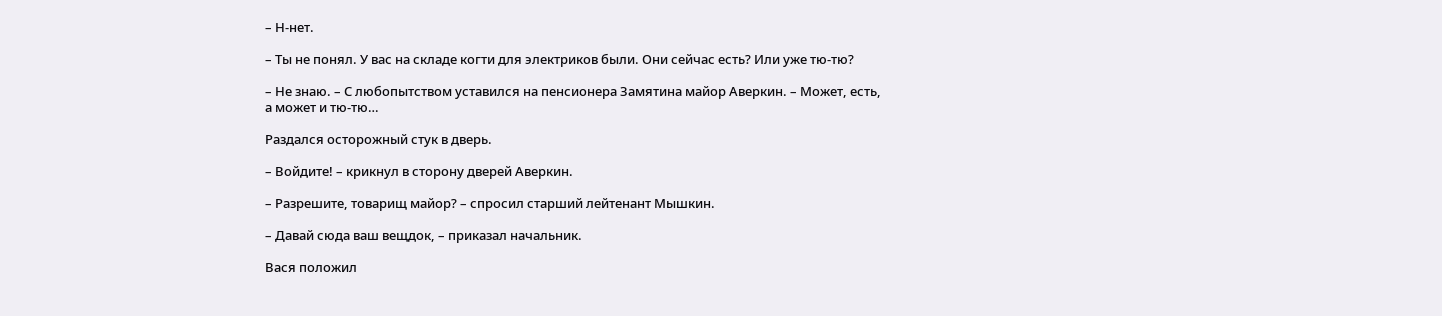– Н-нет.

– Ты не понял. У вас на складе когти для электриков были. Они сейчас есть? Или уже тю-тю?

– Не знаю. – С любопытством уставился на пенсионера Замятина майор Аверкин. – Может, есть, а может и тю-тю…

Раздался осторожный стук в дверь.

– Войдите! – крикнул в сторону дверей Аверкин.

– Разрешите, товарищ майор? – спросил старший лейтенант Мышкин.

– Давай сюда ваш вещдок, – приказал начальник.

Вася положил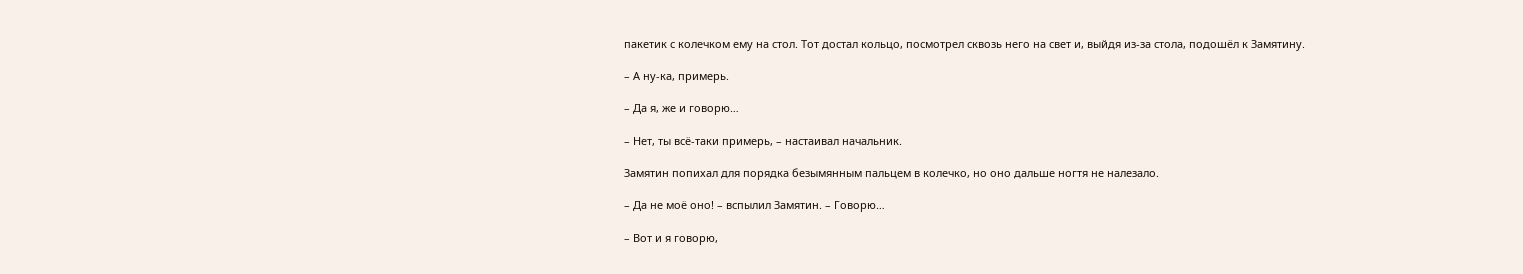пакетик с колечком ему на стол. Тот достал кольцо, посмотрел сквозь него на свет и, выйдя из-за стола, подошёл к Замятину.

– А ну-ка, примерь.

– Да я, же и говорю…

– Нет, ты всё-таки примерь, – настаивал начальник.

Замятин попихал для порядка безымянным пальцем в колечко, но оно дальше ногтя не налезало.

– Да не моё оно! – вспылил Замятин. – Говорю…

– Вот и я говорю,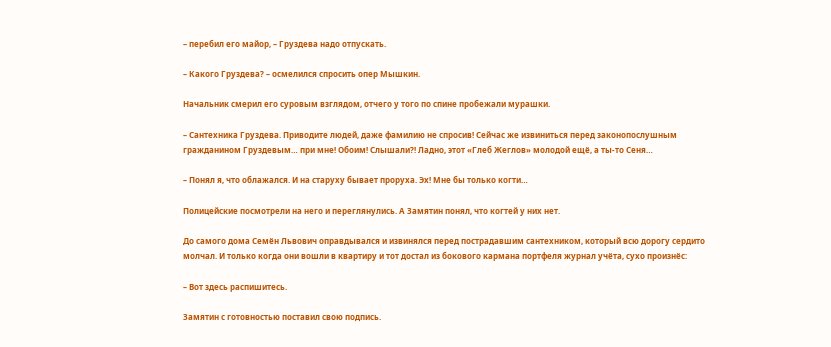– перебил его майор, – Груздева надо отпускать.

– Какого Груздева? – осмелился спросить опер Мышкин.

Начальник смерил его суровым взглядом, отчего у того по спине пробежали мурашки.

– Сантехника Груздева. Приводите людей, даже фамилию не спросив! Сейчас же извиниться перед законопослушным гражданином Груздевым… при мне! Обоим! Слышали?! Ладно, этот «Глеб Жеглов» молодой ещё, а ты-то Сеня…

– Понял я, что облажался. И на старуху бывает проруха. Эх! Мне бы только когти…

Полицейские посмотрели на него и переглянулись. А Замятин понял, что когтей у них нет.

До самого дома Семён Львович оправдывался и извинялся перед пострадавшим сантехником, который всю дорогу сердито молчал. И только когда они вошли в квартиру и тот достал из бокового кармана портфеля журнал учёта, сухо произнёс:

– Вот здесь распишитесь.

Замятин с готовностью поставил свою подпись.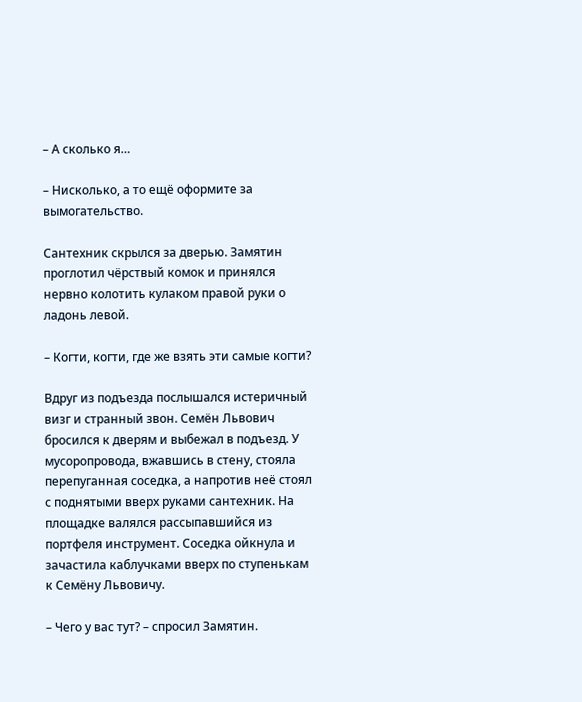– А сколько я…

– Нисколько, а то ещё оформите за вымогательство.

Сантехник скрылся за дверью. Замятин проглотил чёрствый комок и принялся нервно колотить кулаком правой руки о ладонь левой.

– Когти, когти, где же взять эти самые когти?

Вдруг из подъезда послышался истеричный визг и странный звон. Семён Львович бросился к дверям и выбежал в подъезд. У мусоропровода, вжавшись в стену, стояла перепуганная соседка, а напротив неё стоял с поднятыми вверх руками сантехник. На площадке валялся рассыпавшийся из портфеля инструмент. Соседка ойкнула и зачастила каблучками вверх по ступенькам к Семёну Львовичу.

– Чего у вас тут? – спросил Замятин.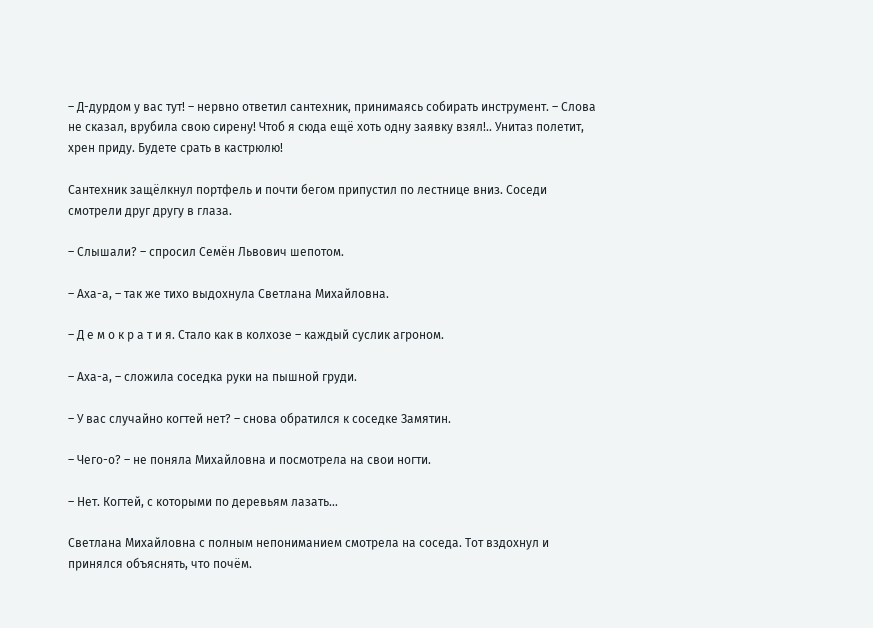– Д-дурдом у вас тут! – нервно ответил сантехник, принимаясь собирать инструмент. – Слова не сказал, врубила свою сирену! Чтоб я сюда ещё хоть одну заявку взял!.. Унитаз полетит, хрен приду. Будете срать в кастрюлю!

Сантехник защёлкнул портфель и почти бегом припустил по лестнице вниз. Соседи смотрели друг другу в глаза.

– Слышали? – спросил Семён Львович шепотом.

– Аха-а, – так же тихо выдохнула Светлана Михайловна.

– Д е м о к р а т и я. Стало как в колхозе – каждый суслик агроном.

– Аха-а, – сложила соседка руки на пышной груди.

– У вас случайно когтей нет? – снова обратился к соседке Замятин.

– Чего-о? – не поняла Михайловна и посмотрела на свои ногти.

– Нет. Когтей, с которыми по деревьям лазать…

Светлана Михайловна с полным непониманием смотрела на соседа. Тот вздохнул и принялся объяснять, что почём.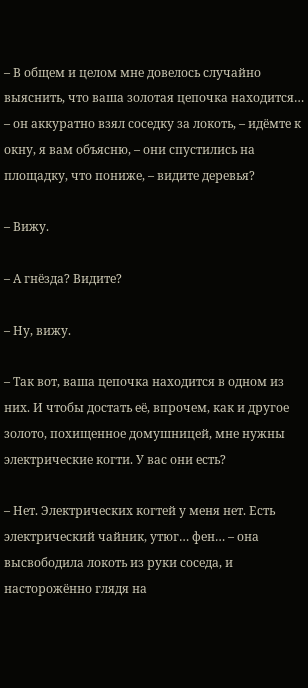– В общем и целом мне довелось случайно выяснить, что ваша золотая цепочка находится… – он аккуратно взял соседку за локоть, – идёмте к окну, я вам объясню, – они спустились на площадку, что пониже, – видите деревья?

– Вижу.

– А гнёзда? Видите?

– Ну, вижу.

– Так вот, ваша цепочка находится в одном из них. И чтобы достать её, впрочем, как и другое золото, похищенное домушницей, мне нужны электрические когти. У вас они есть?

– Нет. Электрических когтей у меня нет. Есть электрический чайник, утюг… фен… – она высвободила локоть из руки соседа, и насторожённо глядя на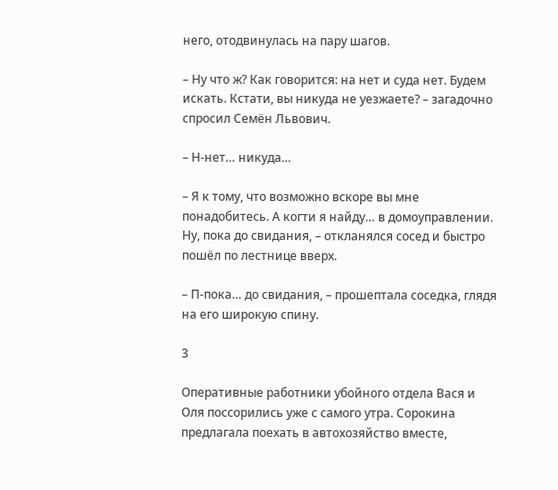него, отодвинулась на пару шагов.

– Ну что ж? Как говорится: на нет и суда нет. Будем искать. Кстати, вы никуда не уезжаете? – загадочно спросил Семён Львович.

– Н-нет… никуда…

– Я к тому, что возможно вскоре вы мне понадобитесь. А когти я найду… в домоуправлении. Ну, пока до свидания, – откланялся сосед и быстро пошёл по лестнице вверх.

– П-пока… до свидания, – прошептала соседка, глядя на его широкую спину.

3

Оперативные работники убойного отдела Вася и Оля поссорились уже с самого утра. Сорокина предлагала поехать в автохозяйство вместе,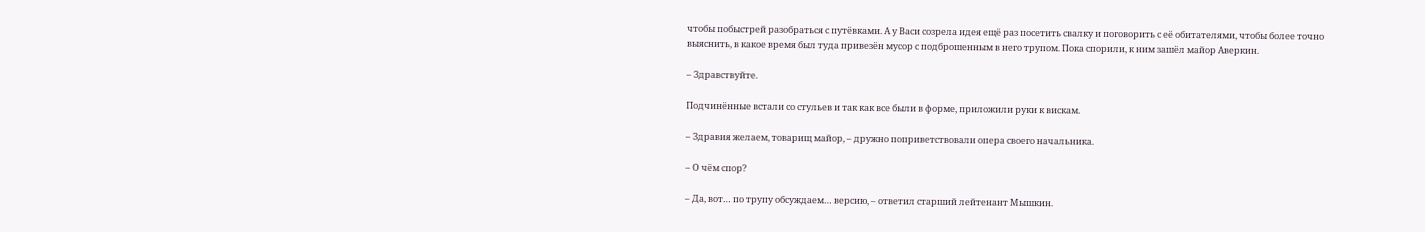чтобы побыстрей разобраться с путёвками. А у Васи созрела идея ещё раз посетить свалку и поговорить с её обитателями, чтобы более точно выяснить, в какое время был туда привезён мусор с подброшенным в него трупом. Пока спорили, к ним зашёл майор Аверкин.

– Здравствуйте.

Подчинённые встали со стульев и так как все были в форме, приложили руки к вискам.

– Здравия желаем, товарищ майор, – дружно поприветствовали опера своего начальника.

– О чём спор?

– Да, вот… по трупу обсуждаем… версию, – ответил старший лейтенант Мышкин.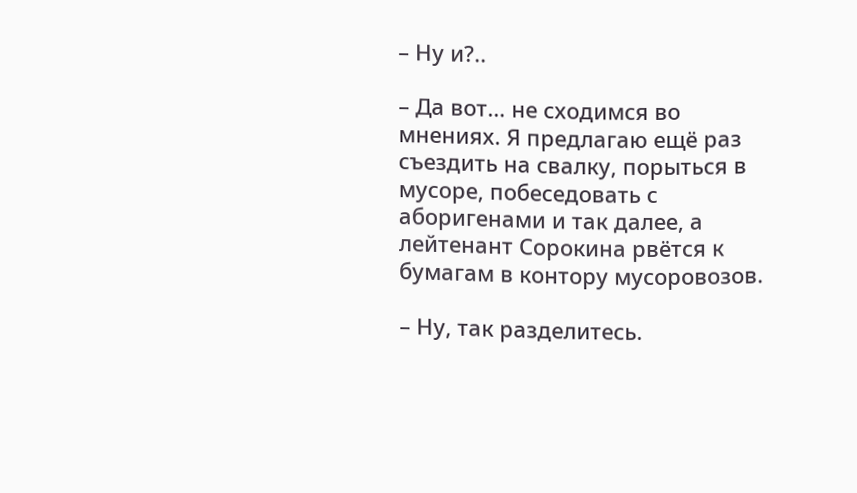– Ну и?..

– Да вот… не сходимся во мнениях. Я предлагаю ещё раз съездить на свалку, порыться в мусоре, побеседовать с аборигенами и так далее, а лейтенант Сорокина рвётся к бумагам в контору мусоровозов.

– Ну, так разделитесь.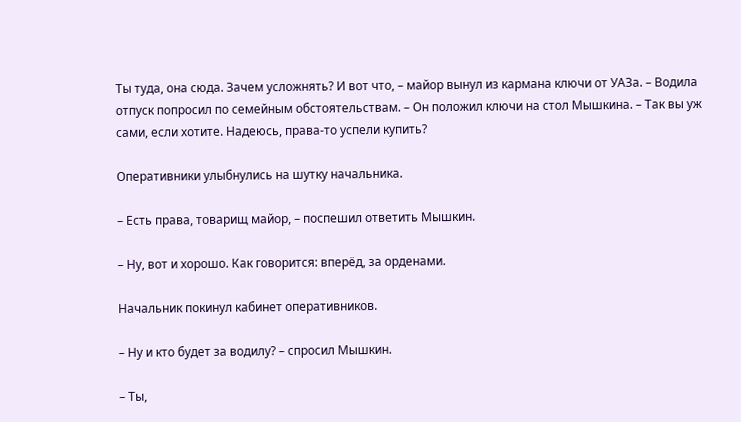Ты туда, она сюда. Зачем усложнять? И вот что, – майор вынул из кармана ключи от УАЗа. – Водила отпуск попросил по семейным обстоятельствам. – Он положил ключи на стол Мышкина. – Так вы уж сами, если хотите. Надеюсь, права-то успели купить?

Оперативники улыбнулись на шутку начальника.

– Есть права, товарищ майор, – поспешил ответить Мышкин.

– Ну, вот и хорошо. Как говорится: вперёд, за орденами.

Начальник покинул кабинет оперативников.

– Ну и кто будет за водилу? – спросил Мышкин.

– Ты,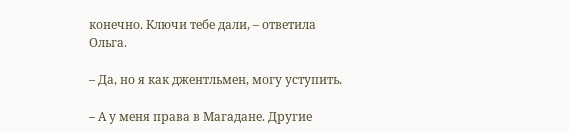конечно. Ключи тебе дали, – ответила Ольга.

– Да, но я как джентльмен, могу уступить.

– А у меня права в Магадане. Другие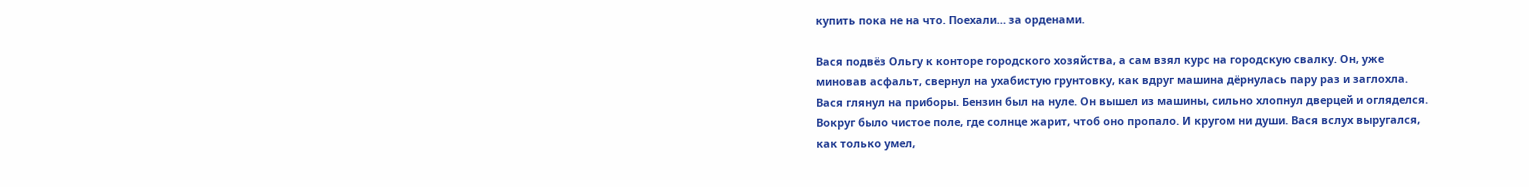купить пока не на что. Поехали… за орденами.

Вася подвёз Ольгу к конторе городского хозяйства, а сам взял курс на городскую свалку. Он, уже миновав асфальт, свернул на ухабистую грунтовку, как вдруг машина дёрнулась пару раз и заглохла. Вася глянул на приборы. Бензин был на нуле. Он вышел из машины, сильно хлопнул дверцей и огляделся. Вокруг было чистое поле, где солнце жарит, чтоб оно пропало. И кругом ни души. Вася вслух выругался, как только умел,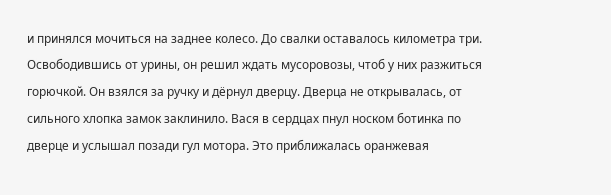и принялся мочиться на заднее колесо. До свалки оставалось километра три. Освободившись от урины, он решил ждать мусоровозы, чтоб у них разжиться горючкой. Он взялся за ручку и дёрнул дверцу. Дверца не открывалась, от сильного хлопка замок заклинило. Вася в сердцах пнул носком ботинка по дверце и услышал позади гул мотора. Это приближалась оранжевая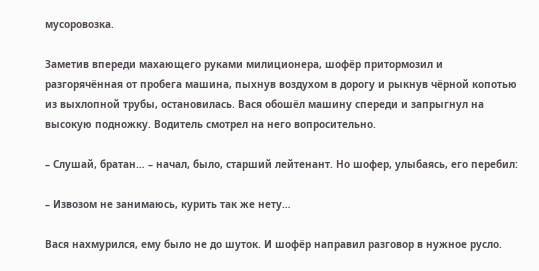мусоровозка.

Заметив впереди махающего руками милиционера, шофёр притормозил и разгорячённая от пробега машина, пыхнув воздухом в дорогу и рыкнув чёрной копотью из выхлопной трубы, остановилась. Вася обошёл машину спереди и запрыгнул на высокую подножку. Водитель смотрел на него вопросительно.

– Слушай, братан… – начал, было, старший лейтенант. Но шофер, улыбаясь, его перебил:

– Извозом не занимаюсь, курить так же нету…

Вася нахмурился, ему было не до шуток. И шофёр направил разговор в нужное русло.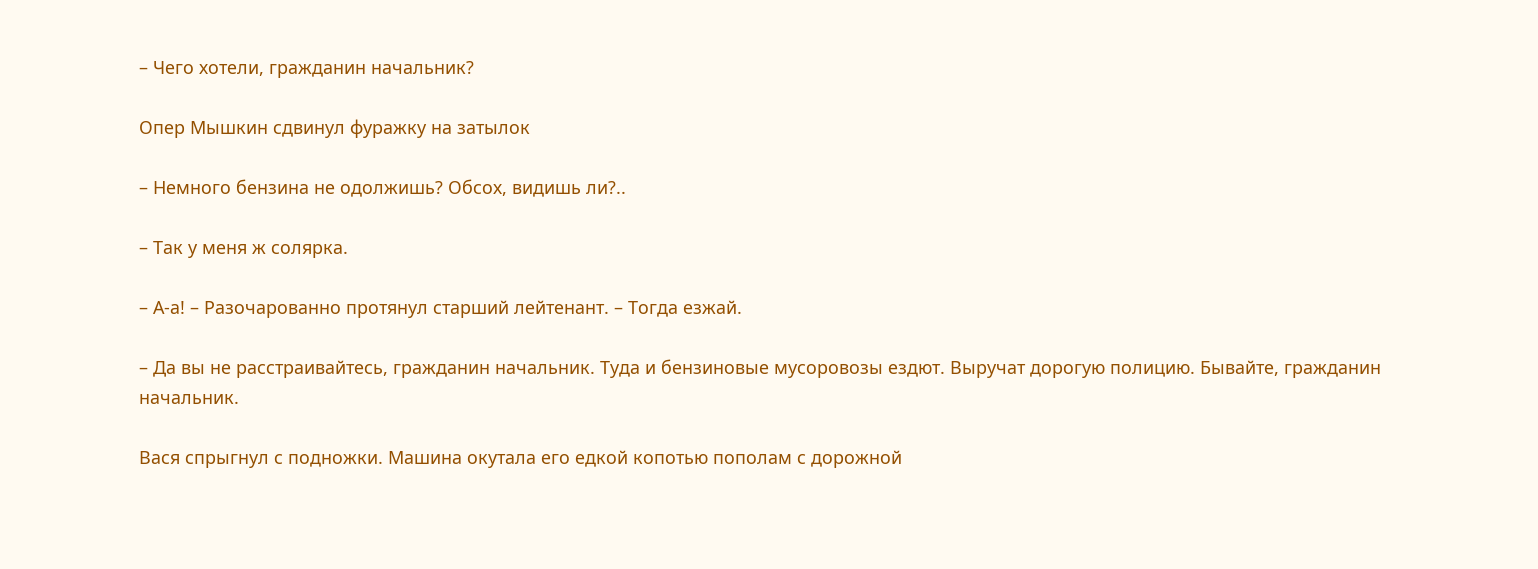– Чего хотели, гражданин начальник?

Опер Мышкин сдвинул фуражку на затылок

– Немного бензина не одолжишь? Обсох, видишь ли?..

– Так у меня ж солярка.

– А-а! – Разочарованно протянул старший лейтенант. – Тогда езжай.

– Да вы не расстраивайтесь, гражданин начальник. Туда и бензиновые мусоровозы ездют. Выручат дорогую полицию. Бывайте, гражданин начальник.

Вася спрыгнул с подножки. Машина окутала его едкой копотью пополам с дорожной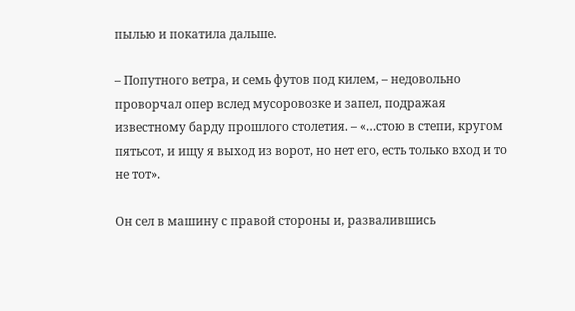пылью и покатила дальше.

– Попутного ветра, и семь футов под килем, – недовольно проворчал опер вслед мусоровозке и запел, подражая известному барду прошлого столетия. – «…стою в степи, кругом пятьсот, и ищу я выход из ворот, но нет его, есть только вход и то не тот».

Он сел в машину с правой стороны и, развалившись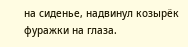на сиденье, надвинул козырёк фуражки на глаза.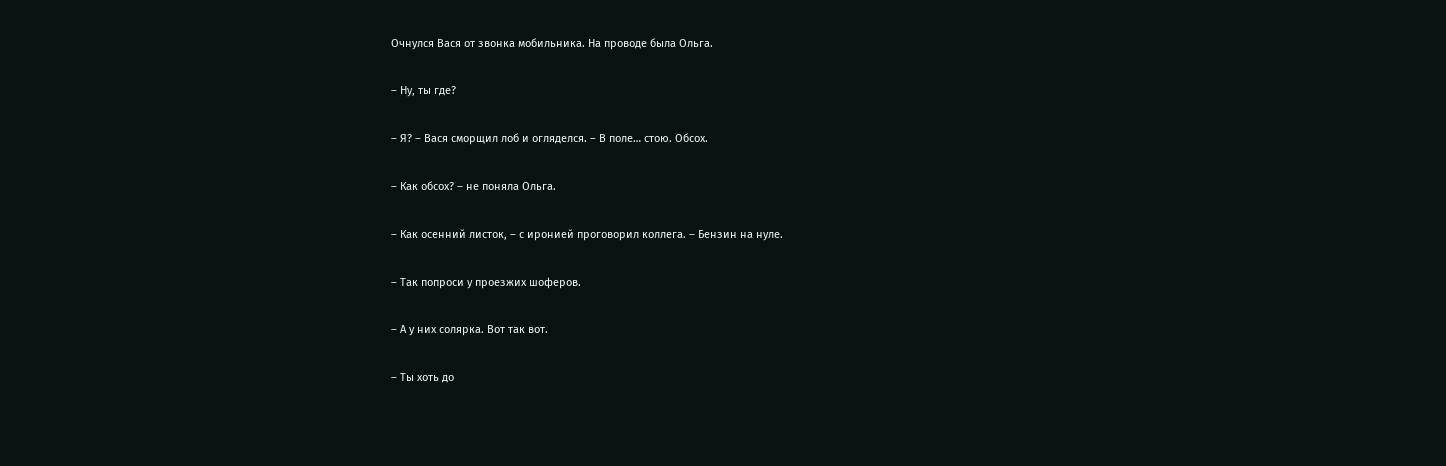Очнулся Вася от звонка мобильника. На проводе была Ольга.

– Ну, ты где?

– Я? – Вася сморщил лоб и огляделся. – В поле… стою. Обсох.

– Как обсох? – не поняла Ольга.

– Как осенний листок, – с иронией проговорил коллега. – Бензин на нуле.

– Так попроси у проезжих шоферов.

– А у них солярка. Вот так вот.

– Ты хоть до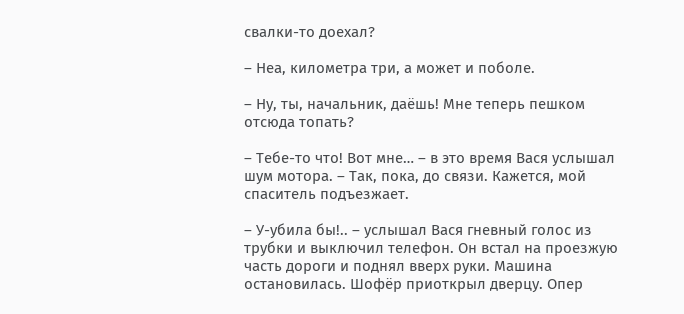свалки-то доехал?

– Неа, километра три, а может и поболе.

– Ну, ты, начальник, даёшь! Мне теперь пешком отсюда топать?

– Тебе-то что! Вот мне… – в это время Вася услышал шум мотора. – Так, пока, до связи. Кажется, мой спаситель подъезжает.

– У-убила бы!.. – услышал Вася гневный голос из трубки и выключил телефон. Он встал на проезжую часть дороги и поднял вверх руки. Машина остановилась. Шофёр приоткрыл дверцу. Опер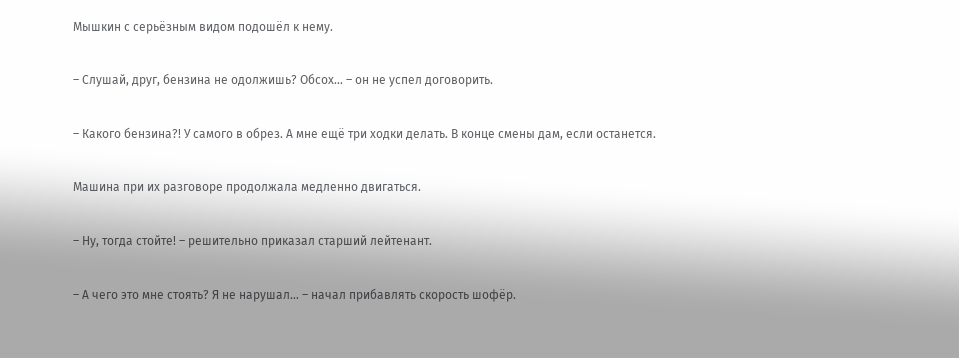Мышкин с серьёзным видом подошёл к нему.

– Слушай, друг, бензина не одолжишь? Обсох… – он не успел договорить.

– Какого бензина?! У самого в обрез. А мне ещё три ходки делать. В конце смены дам, если останется.

Машина при их разговоре продолжала медленно двигаться.

– Ну, тогда стойте! – решительно приказал старший лейтенант.

– А чего это мне стоять? Я не нарушал… – начал прибавлять скорость шофёр.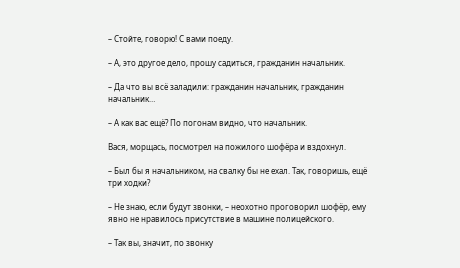– Стойте, говорю! С вами поеду.

– А, это другое дело, прошу садиться, гражданин начальник.

– Да что вы всё заладили: гражданин начальник, гражданин начальник…

– А как вас ещё? По погонам видно, что начальник.

Вася, морщась, посмотрел на пожилого шофёра и вздохнул.

– Был бы я начальником, на свалку бы не ехал. Так, говоришь, ещё три ходки?

– Не знаю, если будут звонки, – неохотно проговорил шофёр, ему явно не нравилось присутствие в машине полицейского.

– Так вы, значит, по звонку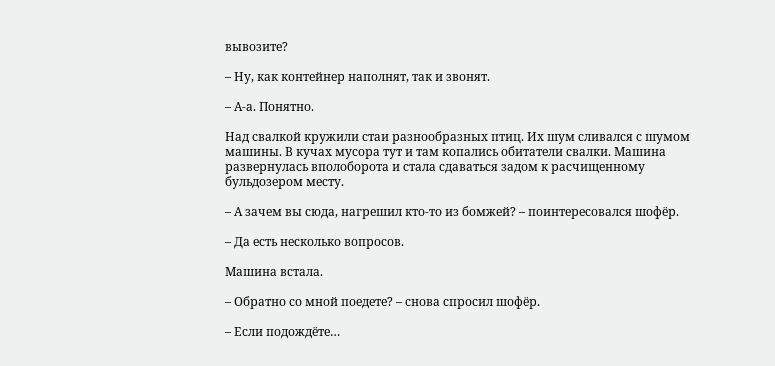вывозите?

– Ну, как контейнер наполнят, так и звонят.

– А-а. Понятно.

Над свалкой кружили стаи разнообразных птиц. Их шум сливался с шумом машины. В кучах мусора тут и там копались обитатели свалки. Машина развернулась вполоборота и стала сдаваться задом к расчищенному бульдозером месту.

– А зачем вы сюда, нагрешил кто-то из бомжей? – поинтересовался шофёр.

– Да есть несколько вопросов.

Машина встала.

– Обратно со мной поедете? – снова спросил шофёр.

– Если подождёте…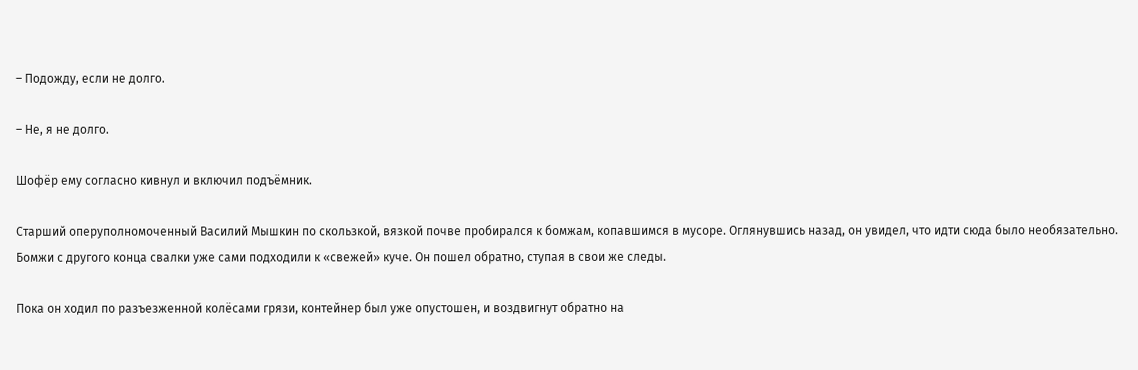– Подожду, если не долго.

– Не, я не долго.

Шофёр ему согласно кивнул и включил подъёмник.

Старший оперуполномоченный Василий Мышкин по скользкой, вязкой почве пробирался к бомжам, копавшимся в мусоре. Оглянувшись назад, он увидел, что идти сюда было необязательно. Бомжи с другого конца свалки уже сами подходили к «свежей» куче. Он пошел обратно, ступая в свои же следы.

Пока он ходил по разъезженной колёсами грязи, контейнер был уже опустошен, и воздвигнут обратно на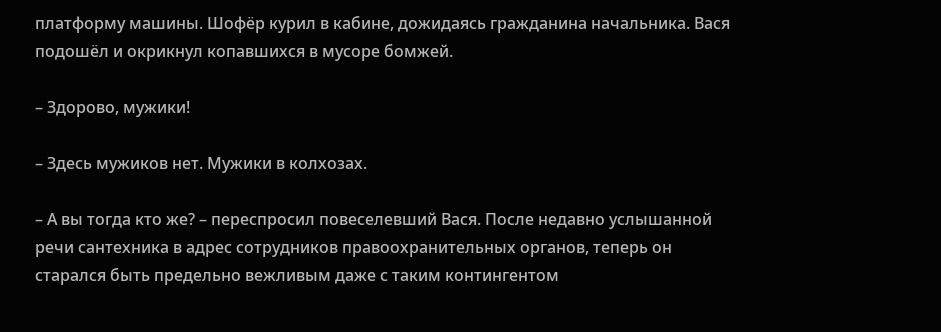платформу машины. Шофёр курил в кабине, дожидаясь гражданина начальника. Вася подошёл и окрикнул копавшихся в мусоре бомжей.

– Здорово, мужики!

– Здесь мужиков нет. Мужики в колхозах.

– А вы тогда кто же? – переспросил повеселевший Вася. После недавно услышанной речи сантехника в адрес сотрудников правоохранительных органов, теперь он старался быть предельно вежливым даже с таким контингентом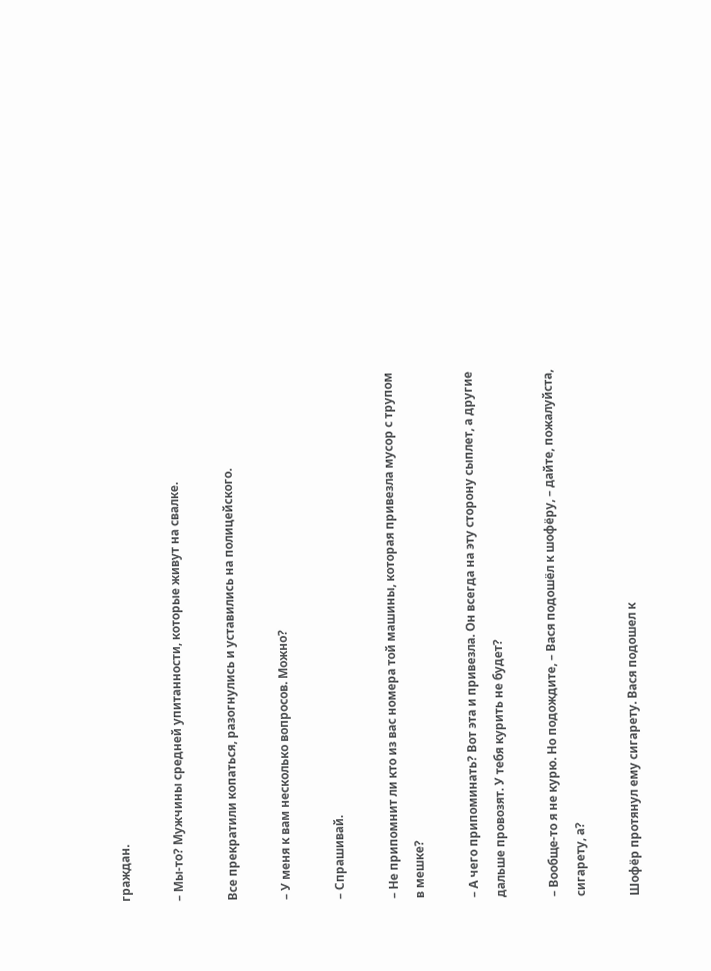граждан.

– Мы-то? Мужчины средней упитанности, которые живут на свалке.

Все прекратили копаться, разогнулись и уставились на полицейского.

– У меня к вам несколько вопросов. Можно?

– Спрашивай.

– Не припомнит ли кто из вас номера той машины, которая привезла мусор с трупом в мешке?

– А чего припоминать? Вот эта и привезла. Он всегда на эту сторону сыплет, а другие дальше провозят. У тебя курить не будет?

– Вообще-то я не курю. Но подождите, – Вася подошёл к шофёру, – дайте, пожалуйста, сигарету, а?

Шофёр протянул ему сигарету. Вася подошел к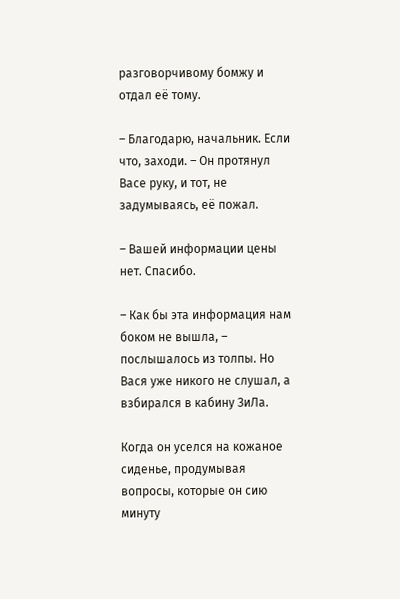разговорчивому бомжу и отдал её тому.

– Благодарю, начальник. Если что, заходи. – Он протянул Васе руку, и тот, не задумываясь, её пожал.

– Вашей информации цены нет. Спасибо.

– Как бы эта информация нам боком не вышла, – послышалось из толпы. Но Вася уже никого не слушал, а взбирался в кабину ЗиЛа.

Когда он уселся на кожаное сиденье, продумывая вопросы, которые он сию минуту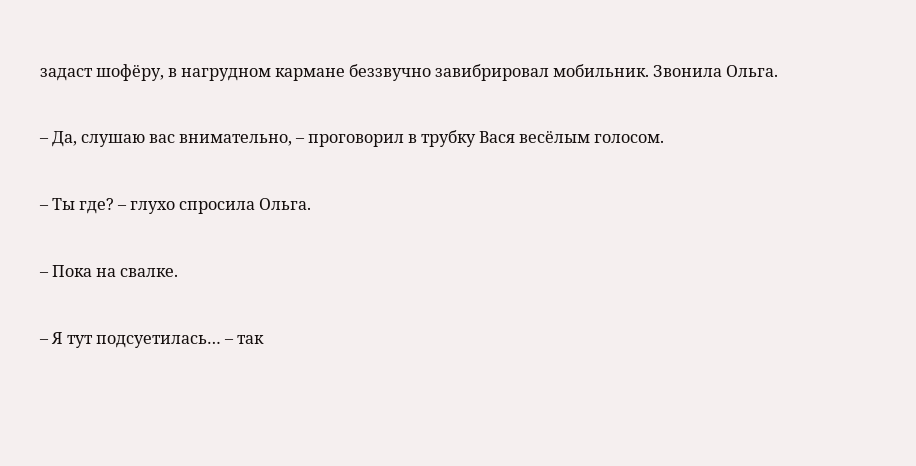задаст шофёру, в нагрудном кармане беззвучно завибрировал мобильник. Звонила Ольга.

– Да, слушаю вас внимательно, – проговорил в трубку Вася весёлым голосом.

– Ты где? – глухо спросила Ольга.

– Пока на свалке.

– Я тут подсуетилась… – так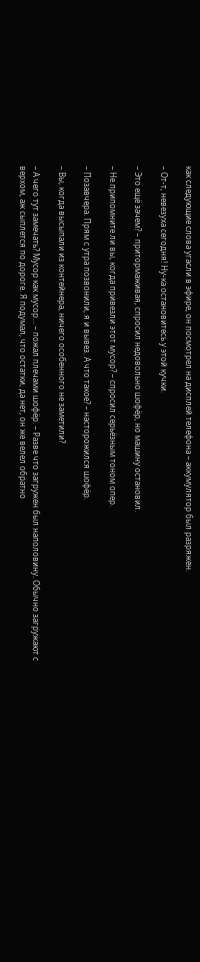как следующие слова угасли в эфире, он посмотрел на дисплей телефона – аккумулятор был разряжен.

– От-т, невезуха сегодня! Ну-ка остановитесь у этой кучки.

– Это ещё зачем? – притормаживая, спросил недовольно шофёр, но машину остановил.

– Не припомните ли вы, когда привезли этот мусор? – спросил серьёзным тоном опер.

– Позавчера. Прям с утра позвонили, я и вывез. А что такое? – насторожился шофёр.

– Вы, когда высыпали из контейнера, ничего особенного не заметили?

– А чего тут замечать? Мусор как мусор… – пожал плечами шофёр. – Разве что загружен был наполовину. Обычно загружают с верхом, аж сыплется по дороге. Я подумал, что остатки, да нет, он же велел обратно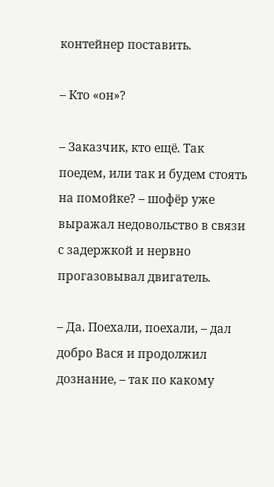контейнер поставить.

– Кто «он»?

– Заказчик, кто ещё. Так поедем, или так и будем стоять на помойке? – шофёр уже выражал недовольство в связи с задержкой и нервно прогазовывал двигатель.

– Да. Поехали, поехали, – дал добро Вася и продолжил дознание, – так по какому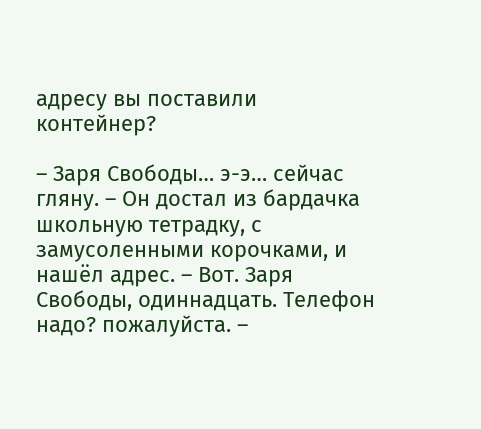адресу вы поставили контейнер?

– Заря Свободы… э-э… сейчас гляну. – Он достал из бардачка школьную тетрадку, с замусоленными корочками, и нашёл адрес. – Вот. Заря Свободы, одиннадцать. Телефон надо? пожалуйста. –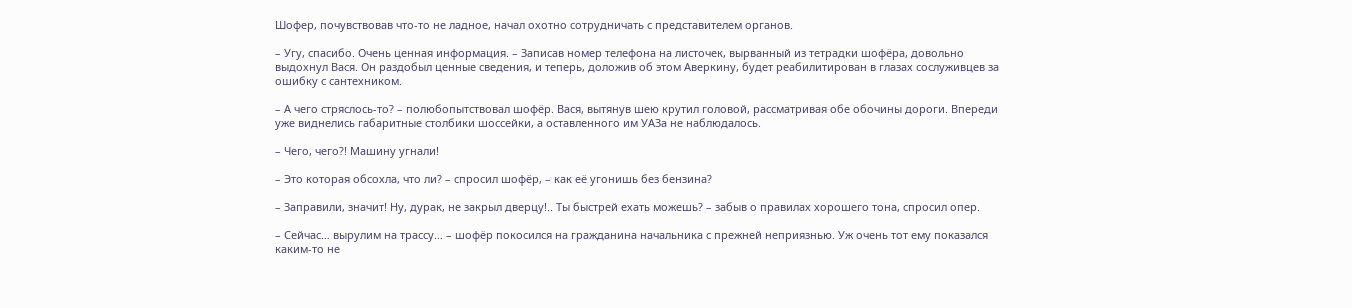Шофер, почувствовав что-то не ладное, начал охотно сотрудничать с представителем органов.

– Угу, спасибо. Очень ценная информация. – Записав номер телефона на листочек, вырванный из тетрадки шофёра, довольно выдохнул Вася. Он раздобыл ценные сведения, и теперь, доложив об этом Аверкину, будет реабилитирован в глазах сослуживцев за ошибку с сантехником.

– А чего стряслось-то? – полюбопытствовал шофёр. Вася, вытянув шею крутил головой, рассматривая обе обочины дороги. Впереди уже виднелись габаритные столбики шоссейки, а оставленного им УАЗа не наблюдалось.

– Чего, чего?! Машину угнали!

– Это которая обсохла, что ли? – спросил шофёр, – как её угонишь без бензина?

– Заправили, значит! Ну, дурак, не закрыл дверцу!.. Ты быстрей ехать можешь? – забыв о правилах хорошего тона, спросил опер.

– Сейчас… вырулим на трассу… – шофёр покосился на гражданина начальника с прежней неприязнью. Уж очень тот ему показался каким-то не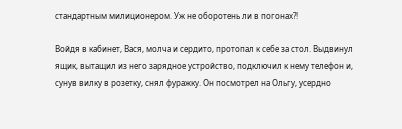стандартным милиционером. Уж не оборотень ли в погонах?!

Войдя в кабинет, Вася, молча и сердито, протопал к себе за стол. Выдвинул ящик, вытащил из него зарядное устройство, подключил к нему телефон и, сунув вилку в розетку, снял фуражку. Он посмотрел на Ольгу, усердно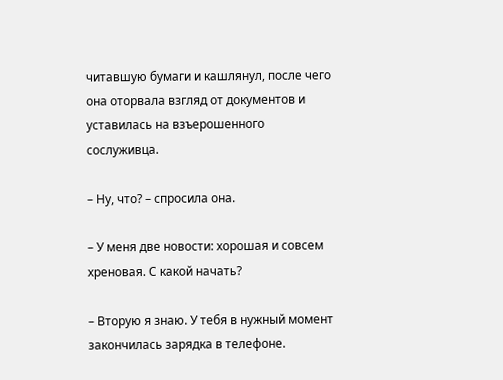читавшую бумаги и кашлянул, после чего она оторвала взгляд от документов и уставилась на взъерошенного сослуживца.

– Ну, что? – спросила она.

– У меня две новости: хорошая и совсем хреновая. С какой начать?

– Вторую я знаю. У тебя в нужный момент закончилась зарядка в телефоне.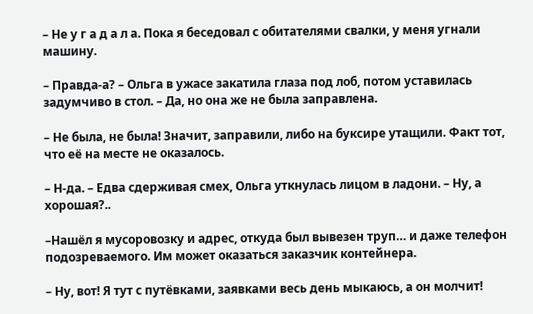– Не у г а д а л а. Пока я беседовал с обитателями свалки, у меня угнали машину.

– Правда-а? – Ольга в ужасе закатила глаза под лоб, потом уставилась задумчиво в стол. – Да, но она же не была заправлена.

– Не была, не была! Значит, заправили, либо на буксире утащили. Факт тот, что её на месте не оказалось.

– Н-да. – Едва сдерживая смех, Ольга уткнулась лицом в ладони. – Ну, а хорошая?..

–Нашёл я мусоровозку и адрес, откуда был вывезен труп… и даже телефон подозреваемого. Им может оказаться заказчик контейнера.

– Ну, вот! Я тут с путёвками, заявками весь день мыкаюсь, а он молчит!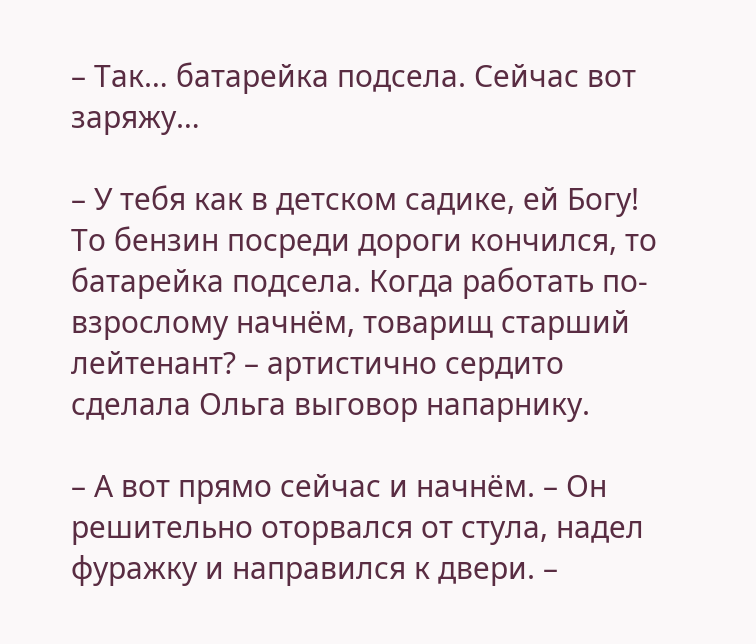– Так… батарейка подсела. Сейчас вот заряжу…

– У тебя как в детском садике, ей Богу! То бензин посреди дороги кончился, то батарейка подсела. Когда работать по-взрослому начнём, товарищ старший лейтенант? – артистично сердито сделала Ольга выговор напарнику.

– А вот прямо сейчас и начнём. – Он решительно оторвался от стула, надел фуражку и направился к двери. –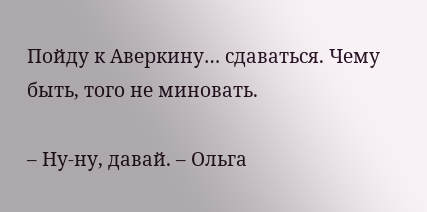Пойду к Аверкину… сдаваться. Чему быть, того не миновать.

– Ну-ну, давай. – Ольга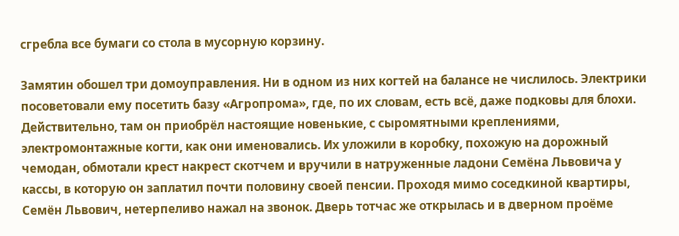сгребла все бумаги со стола в мусорную корзину.

Замятин обошел три домоуправления. Ни в одном из них когтей на балансе не числилось. Электрики посоветовали ему посетить базу «Агропрома», где, по их словам, есть всё, даже подковы для блохи. Действительно, там он приобрёл настоящие новенькие, с сыромятными креплениями, электромонтажные когти, как они именовались. Их уложили в коробку, похожую на дорожный чемодан, обмотали крест накрест скотчем и вручили в натруженные ладони Семёна Львовича у кассы, в которую он заплатил почти половину своей пенсии. Проходя мимо соседкиной квартиры, Семён Львович, нетерпеливо нажал на звонок. Дверь тотчас же открылась и в дверном проёме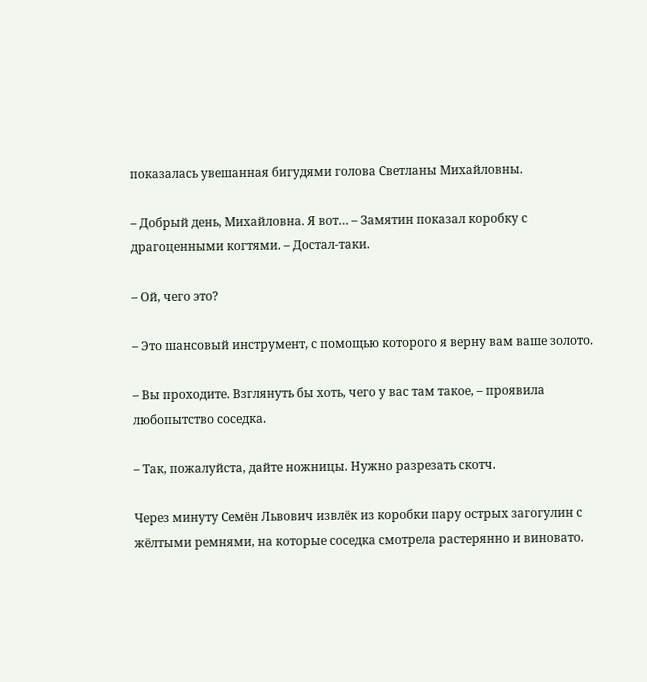показалась увешанная бигудями голова Светланы Михайловны.

– Добрый день, Михайловна. Я вот… – Замятин показал коробку с драгоценными когтями. – Достал-таки.

– Ой, чего это?

– Это шансовый инструмент, с помощью которого я верну вам ваше золото.

– Вы проходите. Взглянуть бы хоть, чего у вас там такое, – проявила любопытство соседка.

– Так, пожалуйста, дайте ножницы. Нужно разрезать скотч.

Через минуту Семён Львович извлёк из коробки пару острых загогулин с жёлтыми ремнями, на которые соседка смотрела растерянно и виновато.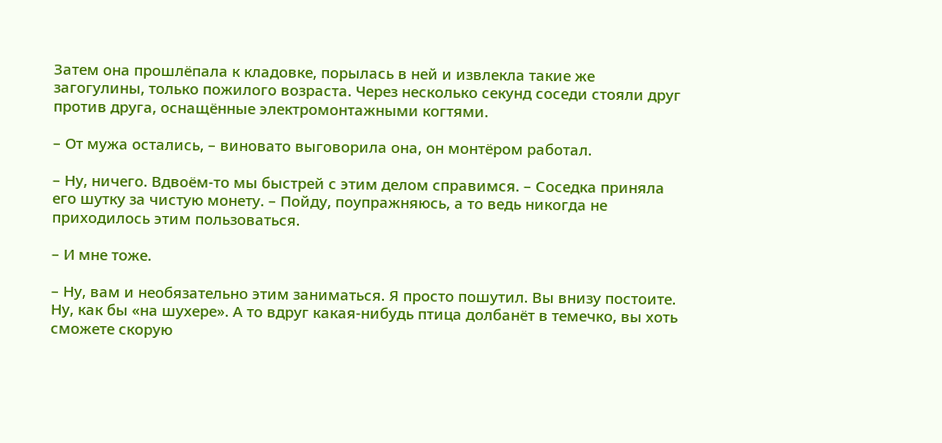Затем она прошлёпала к кладовке, порылась в ней и извлекла такие же загогулины, только пожилого возраста. Через несколько секунд соседи стояли друг против друга, оснащённые электромонтажными когтями.

– От мужа остались, – виновато выговорила она, он монтёром работал.

– Ну, ничего. Вдвоём-то мы быстрей с этим делом справимся. – Соседка приняла его шутку за чистую монету. – Пойду, поупражняюсь, а то ведь никогда не приходилось этим пользоваться.

– И мне тоже.

– Ну, вам и необязательно этим заниматься. Я просто пошутил. Вы внизу постоите. Ну, как бы «на шухере». А то вдруг какая-нибудь птица долбанёт в темечко, вы хоть сможете скорую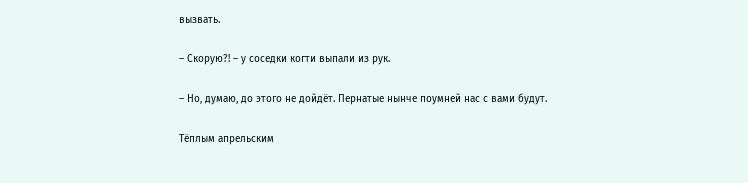вызвать.

– Скорую?! – у соседки когти выпали из рук.

– Но, думаю, до этого не дойдёт. Пернатые нынче поумней нас с вами будут.

Тёплым апрельским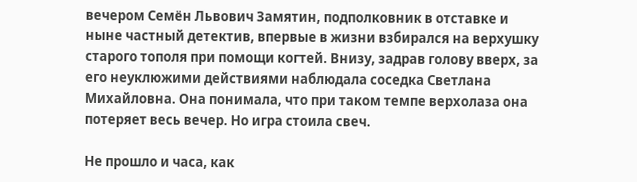вечером Семён Львович Замятин, подполковник в отставке и ныне частный детектив, впервые в жизни взбирался на верхушку старого тополя при помощи когтей. Внизу, задрав голову вверх, за его неуклюжими действиями наблюдала соседка Светлана Михайловна. Она понимала, что при таком темпе верхолаза она потеряет весь вечер. Но игра стоила свеч.

Не прошло и часа, как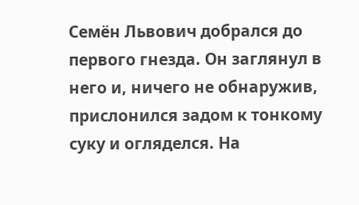Семён Львович добрался до первого гнезда. Он заглянул в него и, ничего не обнаружив, прислонился задом к тонкому суку и огляделся. На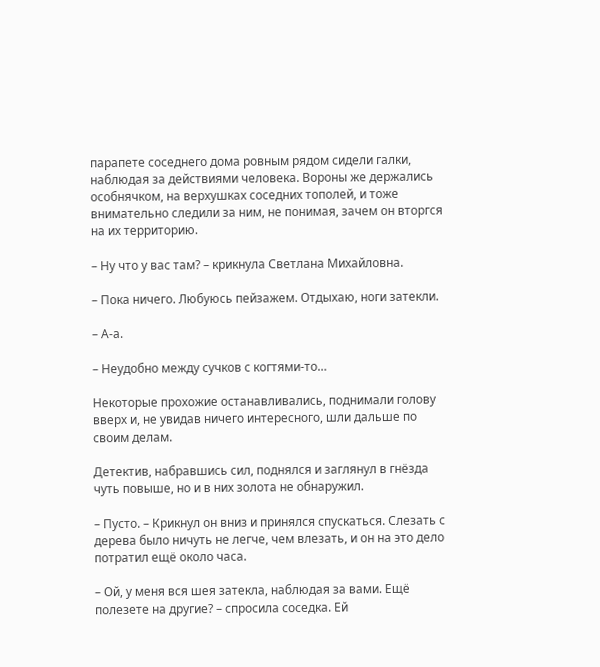парапете соседнего дома ровным рядом сидели галки, наблюдая за действиями человека. Вороны же держались особнячком, на верхушках соседних тополей, и тоже внимательно следили за ним, не понимая, зачем он вторгся на их территорию.

– Ну что у вас там? – крикнула Светлана Михайловна.

– Пока ничего. Любуюсь пейзажем. Отдыхаю, ноги затекли.

– А-а.

– Неудобно между сучков с когтями-то…

Некоторые прохожие останавливались, поднимали голову вверх и, не увидав ничего интересного, шли дальше по своим делам.

Детектив, набравшись сил, поднялся и заглянул в гнёзда чуть повыше, но и в них золота не обнаружил.

– Пусто. – Крикнул он вниз и принялся спускаться. Слезать с дерева было ничуть не легче, чем влезать, и он на это дело потратил ещё около часа.

– Ой, у меня вся шея затекла, наблюдая за вами. Ещё полезете на другие? – спросила соседка. Ей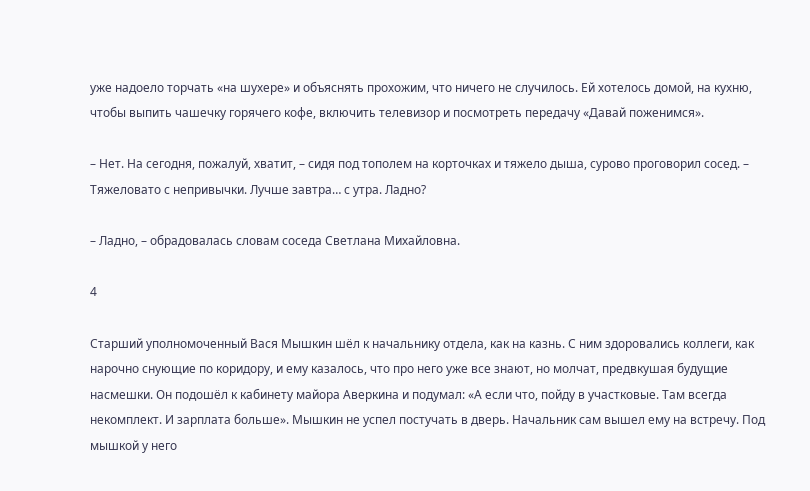уже надоело торчать «на шухере» и объяснять прохожим, что ничего не случилось. Ей хотелось домой, на кухню, чтобы выпить чашечку горячего кофе, включить телевизор и посмотреть передачу «Давай поженимся».

– Нет. На сегодня, пожалуй, хватит, – сидя под тополем на корточках и тяжело дыша, сурово проговорил сосед. – Тяжеловато с непривычки. Лучше завтра… с утра. Ладно?

– Ладно, – обрадовалась словам соседа Светлана Михайловна.

4

Старший уполномоченный Вася Мышкин шёл к начальнику отдела, как на казнь. С ним здоровались коллеги, как нарочно снующие по коридору, и ему казалось, что про него уже все знают, но молчат, предвкушая будущие насмешки. Он подошёл к кабинету майора Аверкина и подумал: «А если что, пойду в участковые. Там всегда некомплект. И зарплата больше». Мышкин не успел постучать в дверь. Начальник сам вышел ему на встречу. Под мышкой у него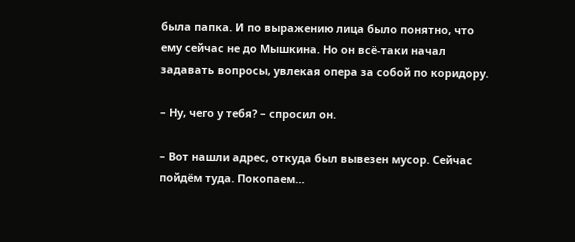была папка. И по выражению лица было понятно, что ему сейчас не до Мышкина. Но он всё-таки начал задавать вопросы, увлекая опера за собой по коридору.

– Ну, чего у тебя? – спросил он.

– Вот нашли адрес, откуда был вывезен мусор. Сейчас пойдём туда. Покопаем…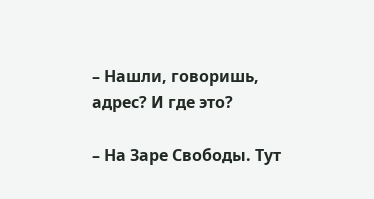– Нашли, говоришь, адрес? И где это?

– На Заре Свободы. Тут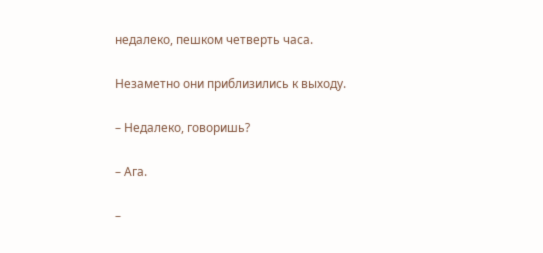недалеко, пешком четверть часа.

Незаметно они приблизились к выходу.

– Недалеко, говоришь?

– Ага.

–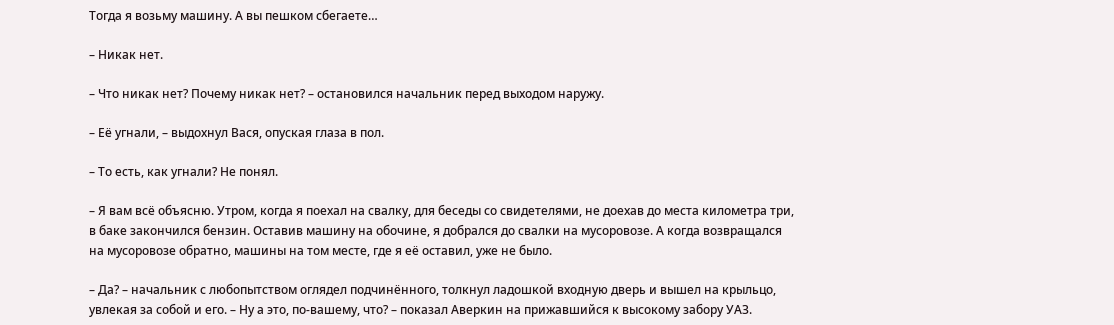Тогда я возьму машину. А вы пешком сбегаете…

– Никак нет.

– Что никак нет? Почему никак нет? – остановился начальник перед выходом наружу.

– Её угнали, – выдохнул Вася, опуская глаза в пол.

– То есть, как угнали? Не понял.

– Я вам всё объясню. Утром, когда я поехал на свалку, для беседы со свидетелями, не доехав до места километра три, в баке закончился бензин. Оставив машину на обочине, я добрался до свалки на мусоровозе. А когда возвращался на мусоровозе обратно, машины на том месте, где я её оставил, уже не было.

– Да? – начальник с любопытством оглядел подчинённого, толкнул ладошкой входную дверь и вышел на крыльцо, увлекая за собой и его. – Ну а это, по-вашему, что? – показал Аверкин на прижавшийся к высокому забору УАЗ.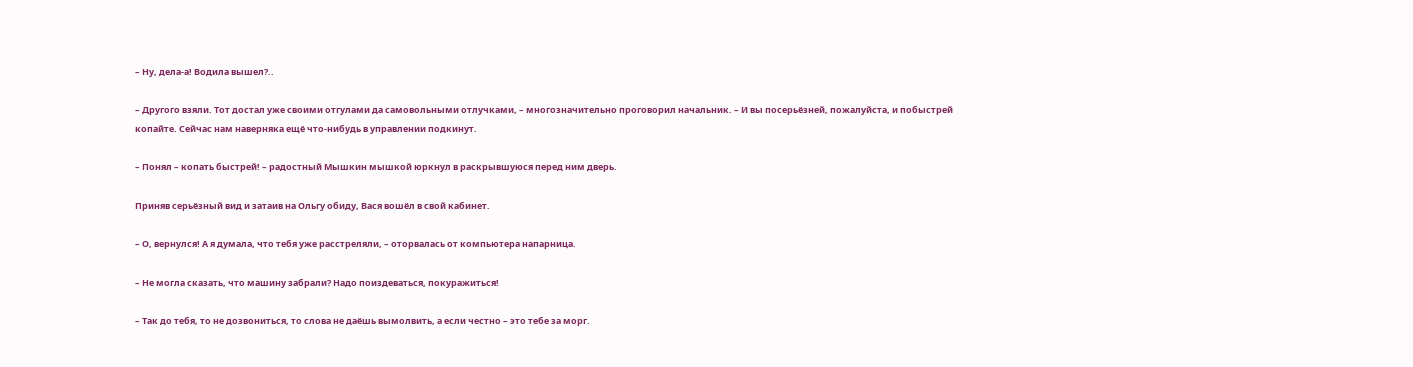– Ну, дела-а! Водила вышел?..

– Другого взяли. Тот достал уже своими отгулами да самовольными отлучками, – многозначительно проговорил начальник. – И вы посерьёзней, пожалуйста, и побыстрей копайте. Сейчас нам наверняка ещё что-нибудь в управлении подкинут.

– Понял – копать быстрей! – радостный Мышкин мышкой юркнул в раскрывшуюся перед ним дверь.

Приняв серьёзный вид и затаив на Ольгу обиду, Вася вошёл в свой кабинет.

– О, вернулся! А я думала, что тебя уже расстреляли, – оторвалась от компьютера напарница.

– Не могла сказать, что машину забрали? Надо поиздеваться, покуражиться!

– Так до тебя, то не дозвониться, то слова не даёшь вымолвить, а если честно – это тебе за морг.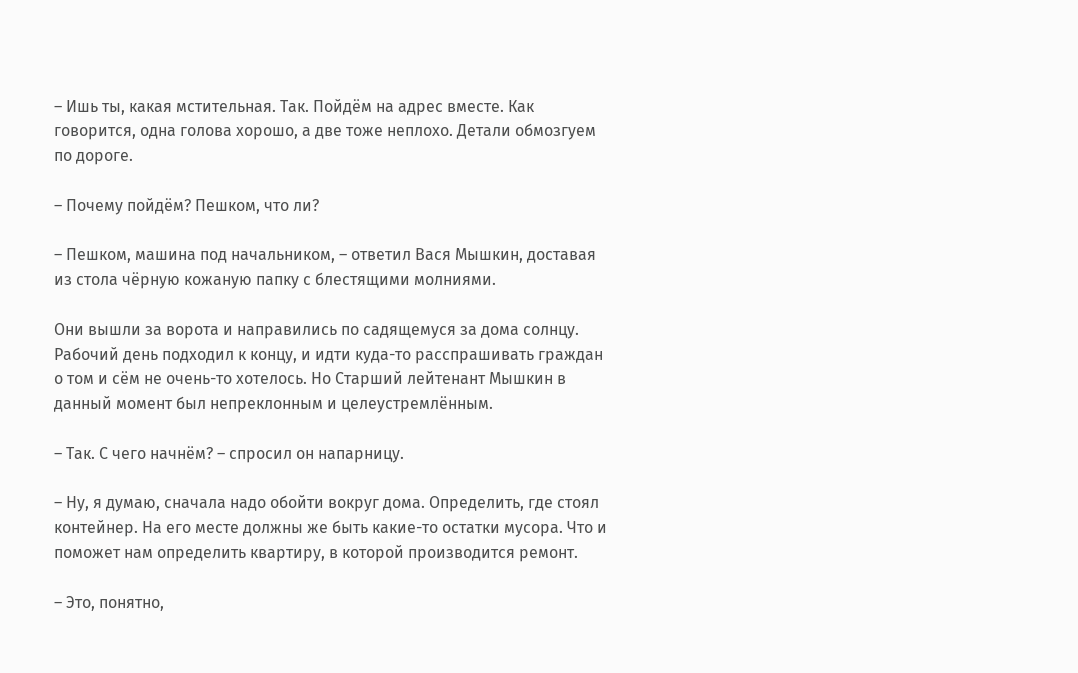– Ишь ты, какая мстительная. Так. Пойдём на адрес вместе. Как говорится, одна голова хорошо, а две тоже неплохо. Детали обмозгуем по дороге.

– Почему пойдём? Пешком, что ли?

– Пешком, машина под начальником, – ответил Вася Мышкин, доставая из стола чёрную кожаную папку с блестящими молниями.

Они вышли за ворота и направились по садящемуся за дома солнцу. Рабочий день подходил к концу, и идти куда-то расспрашивать граждан о том и сём не очень-то хотелось. Но Старший лейтенант Мышкин в данный момент был непреклонным и целеустремлённым.

– Так. С чего начнём? – спросил он напарницу.

– Ну, я думаю, сначала надо обойти вокруг дома. Определить, где стоял контейнер. На его месте должны же быть какие-то остатки мусора. Что и поможет нам определить квартиру, в которой производится ремонт.

– Это, понятно,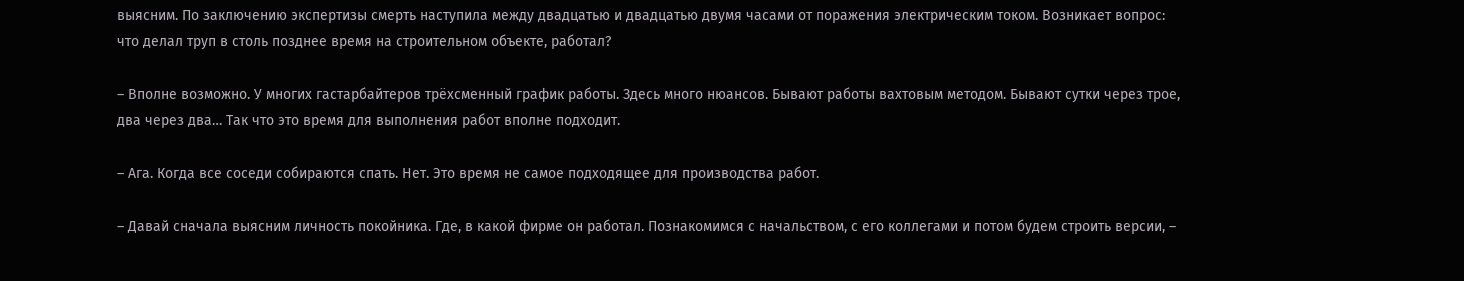выясним. По заключению экспертизы смерть наступила между двадцатью и двадцатью двумя часами от поражения электрическим током. Возникает вопрос: что делал труп в столь позднее время на строительном объекте, работал?

– Вполне возможно. У многих гастарбайтеров трёхсменный график работы. Здесь много нюансов. Бывают работы вахтовым методом. Бывают сутки через трое, два через два… Так что это время для выполнения работ вполне подходит.

– Ага. Когда все соседи собираются спать. Нет. Это время не самое подходящее для производства работ.

– Давай сначала выясним личность покойника. Где, в какой фирме он работал. Познакомимся с начальством, с его коллегами и потом будем строить версии, –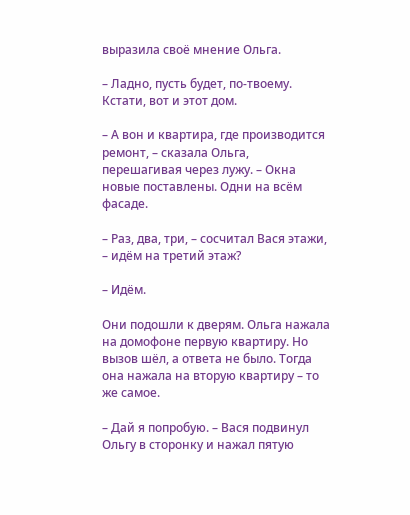выразила своё мнение Ольга.

– Ладно, пусть будет, по-твоему. Кстати, вот и этот дом.

– А вон и квартира, где производится ремонт, – сказала Ольга, перешагивая через лужу. – Окна новые поставлены. Одни на всём фасаде.

– Раз, два, три, – сосчитал Вася этажи, – идём на третий этаж?

– Идём.

Они подошли к дверям. Ольга нажала на домофоне первую квартиру. Но вызов шёл, а ответа не было. Тогда она нажала на вторую квартиру – то же самое.

– Дай я попробую. – Вася подвинул Ольгу в сторонку и нажал пятую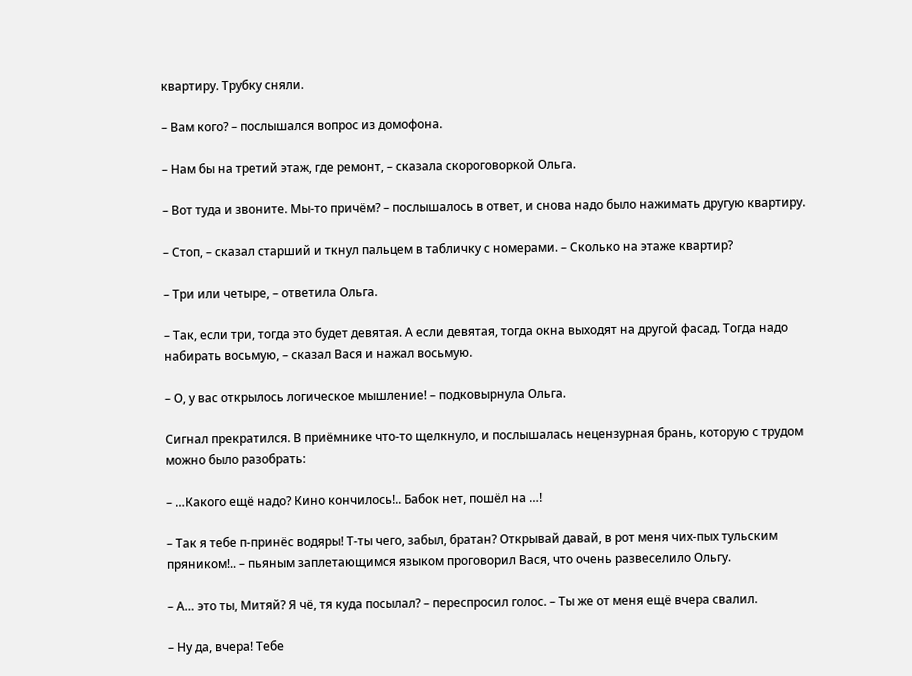квартиру. Трубку сняли.

– Вам кого? – послышался вопрос из домофона.

– Нам бы на третий этаж, где ремонт, – сказала скороговоркой Ольга.

– Вот туда и звоните. Мы-то причём? – послышалось в ответ, и снова надо было нажимать другую квартиру.

– Стоп, – сказал старший и ткнул пальцем в табличку с номерами. – Сколько на этаже квартир?

– Три или четыре, – ответила Ольга.

– Так, если три, тогда это будет девятая. А если девятая, тогда окна выходят на другой фасад. Тогда надо набирать восьмую, – сказал Вася и нажал восьмую.

– О, у вас открылось логическое мышление! – подковырнула Ольга.

Сигнал прекратился. В приёмнике что-то щелкнуло, и послышалась нецензурная брань, которую с трудом можно было разобрать:

– …Какого ещё надо? Кино кончилось!.. Бабок нет, пошёл на …!

– Так я тебе п-принёс водяры! Т-ты чего, забыл, братан? Открывай давай, в рот меня чих-пых тульским пряником!.. – пьяным заплетающимся языком проговорил Вася, что очень развеселило Ольгу.

– А… это ты, Митяй? Я чё, тя куда посылал? – переспросил голос. – Ты же от меня ещё вчера свалил.

– Ну да, вчера! Тебе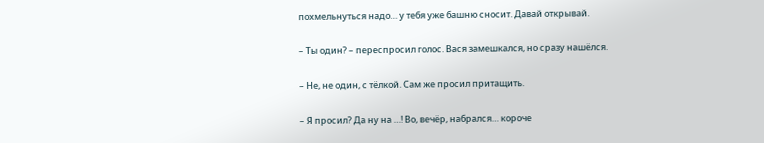похмельнуться надо… у тебя уже башню сносит. Давай открывай.

– Ты один? – переспросил голос. Вася замешкался, но сразу нашёлся.

– Не, не один, с тёлкой. Сам же просил притащить.

– Я просил? Да ну на …! Во, вечёр, набрался… короче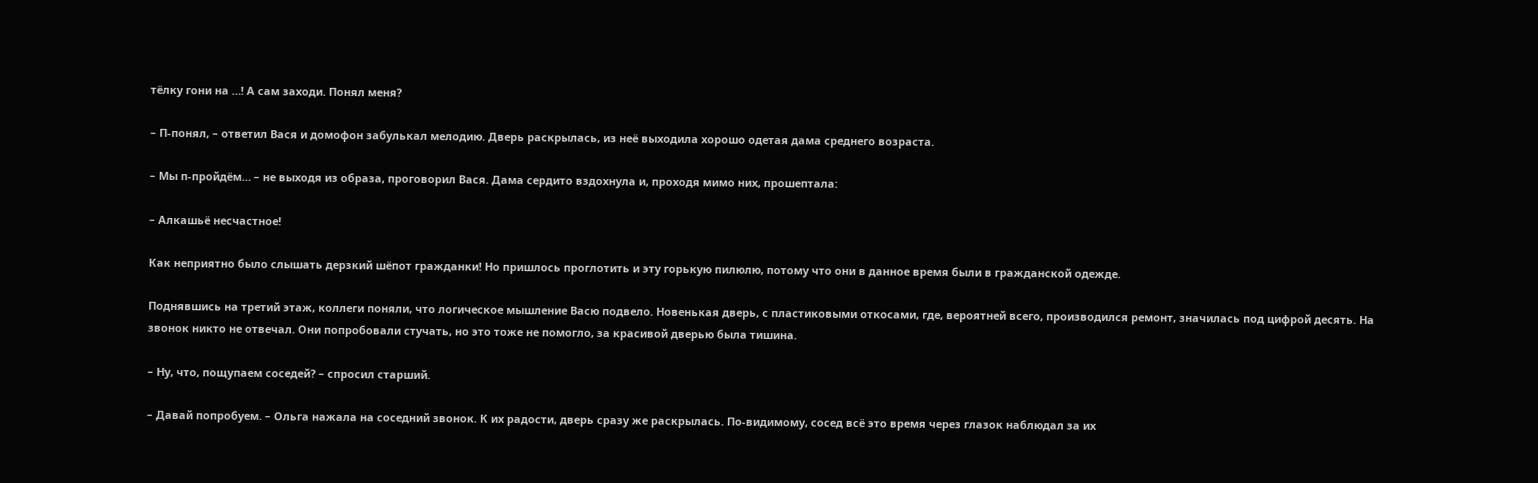тёлку гони на …! А сам заходи. Понял меня?

– П-понял, – ответил Вася и домофон забулькал мелодию. Дверь раскрылась, из неё выходила хорошо одетая дама среднего возраста.

– Мы п-пройдём… – не выходя из образа, проговорил Вася. Дама сердито вздохнула и, проходя мимо них, прошептала:

– Алкашьё несчастное!

Как неприятно было слышать дерзкий шёпот гражданки! Но пришлось проглотить и эту горькую пилюлю, потому что они в данное время были в гражданской одежде.

Поднявшись на третий этаж, коллеги поняли, что логическое мышление Васю подвело. Новенькая дверь, с пластиковыми откосами, где, вероятней всего, производился ремонт, значилась под цифрой десять. На звонок никто не отвечал. Они попробовали стучать, но это тоже не помогло, за красивой дверью была тишина.

– Ну, что, пощупаем соседей? – спросил старший.

– Давай попробуем. – Ольга нажала на соседний звонок. К их радости, дверь сразу же раскрылась. По-видимому, сосед всё это время через глазок наблюдал за их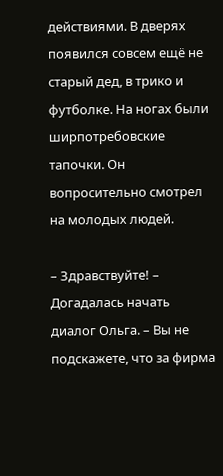действиями. В дверях появился совсем ещё не старый дед, в трико и футболке. На ногах были ширпотребовские тапочки. Он вопросительно смотрел на молодых людей.

– Здравствуйте! – Догадалась начать диалог Ольга. – Вы не подскажете, что за фирма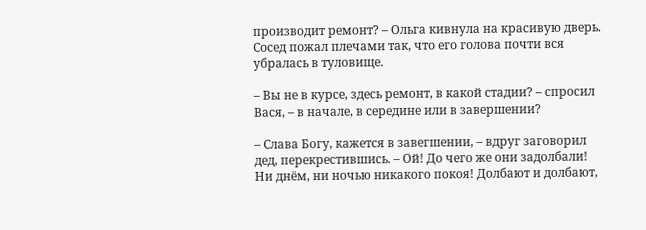производит ремонт? – Ольга кивнула на красивую дверь. Сосед пожал плечами так, что его голова почти вся убралась в туловище.

– Вы не в курсе, здесь ремонт, в какой стадии? – спросил Вася, – в начале, в середине или в завершении?

– Слава Богу, кажется в завегшении, – вдруг заговорил дед, перекрестившись. – Ой! До чего же они задолбали! Ни днём, ни ночью никакого покоя! Долбают и долбают,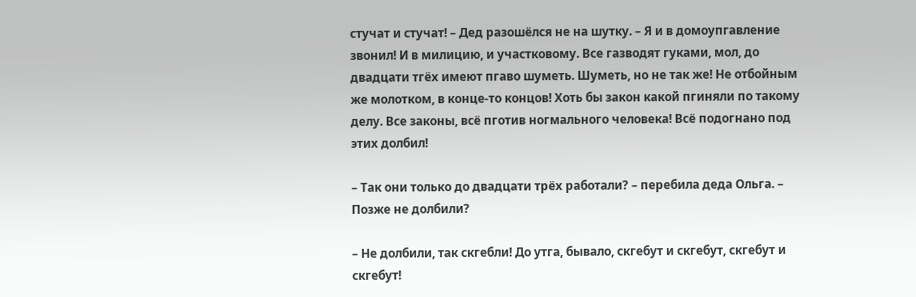стучат и стучат! – Дед разошёлся не на шутку. – Я и в домоупгавление звонил! И в милицию, и участковому. Все газводят гуками, мол, до двадцати тгёх имеют пгаво шуметь. Шуметь, но не так же! Не отбойным же молотком, в конце-то концов! Хоть бы закон какой пгиняли по такому делу. Все законы, всё пготив ногмального человека! Всё подогнано под этих долбил!

– Так они только до двадцати трёх работали? – перебила деда Ольга. – Позже не долбили?

– Не долбили, так скгебли! До утга, бывало, скгебут и скгебут, скгебут и скгебут!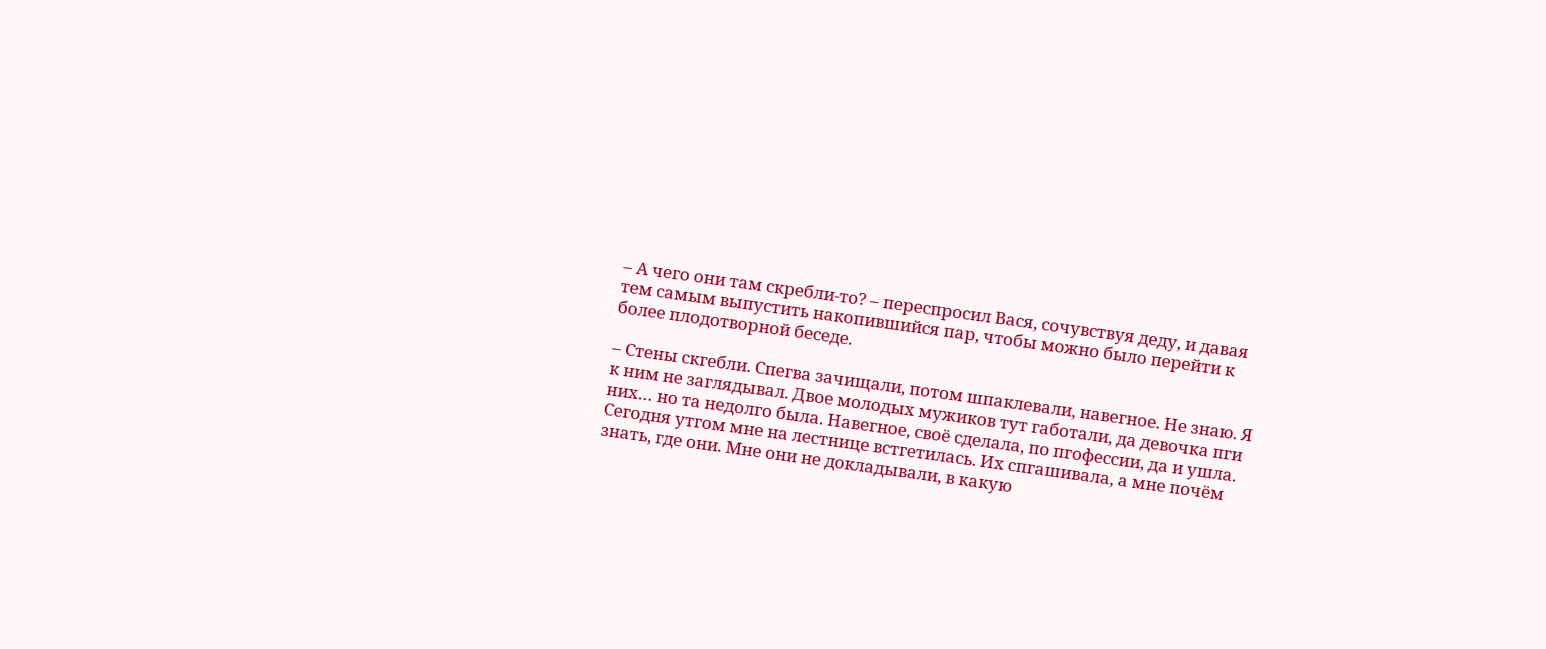– А чего они там скребли-то? – переспросил Вася, сочувствуя деду, и давая тем самым выпустить накопившийся пар, чтобы можно было перейти к более плодотворной беседе.

– Стены скгебли. Спегва зачищали, потом шпаклевали, навегное. Не знаю. Я к ним не заглядывал. Двое молодых мужиков тут габотали, да девочка пги них… но та недолго была. Навегное, своё сделала, по пгофессии, да и ушла. Сегодня утгом мне на лестнице встгетилась. Их спгашивала, а мне почём знать, где они. Мне они не докладывали, в какую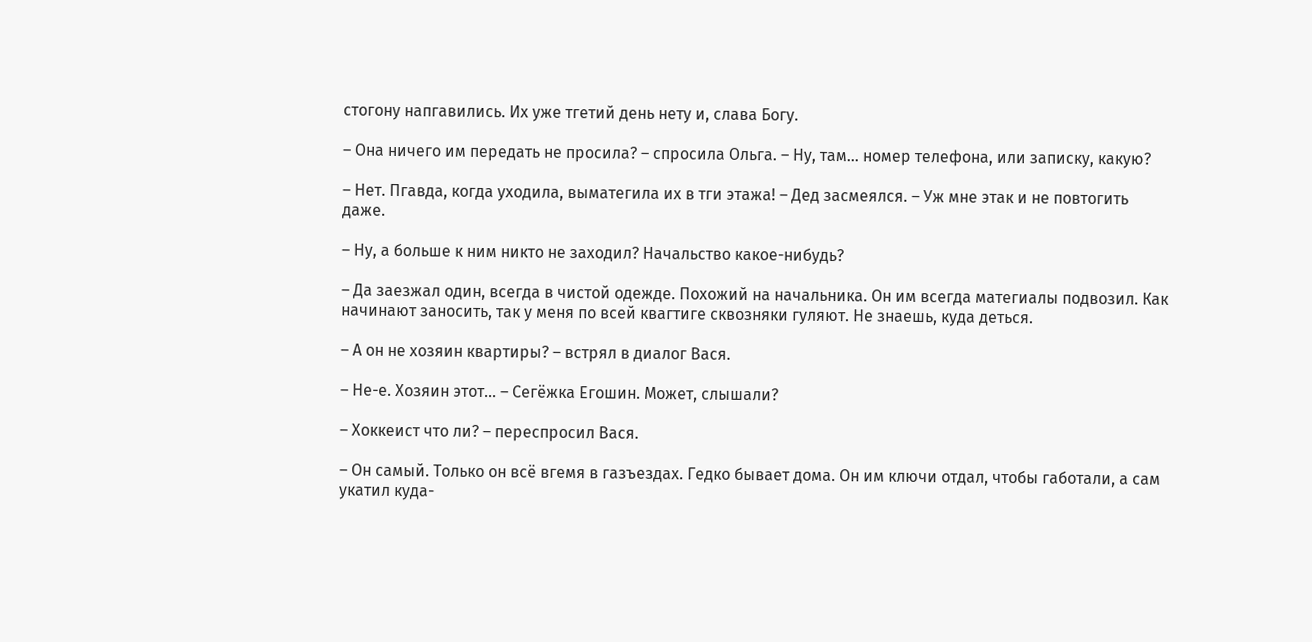стогону напгавились. Их уже тгетий день нету и, слава Богу.

– Она ничего им передать не просила? – спросила Ольга. – Ну, там… номер телефона, или записку, какую?

– Нет. Пгавда, когда уходила, выматегила их в тги этажа! – Дед засмеялся. – Уж мне этак и не повтогить даже.

– Ну, а больше к ним никто не заходил? Начальство какое-нибудь?

– Да заезжал один, всегда в чистой одежде. Похожий на начальника. Он им всегда матегиалы подвозил. Как начинают заносить, так у меня по всей квагтиге сквозняки гуляют. Не знаешь, куда деться.

– А он не хозяин квартиры? – встрял в диалог Вася.

– Не-е. Хозяин этот… – Сегёжка Егошин. Может, слышали?

– Хоккеист что ли? – переспросил Вася.

– Он самый. Только он всё вгемя в газъездах. Гедко бывает дома. Он им ключи отдал, чтобы габотали, а сам укатил куда-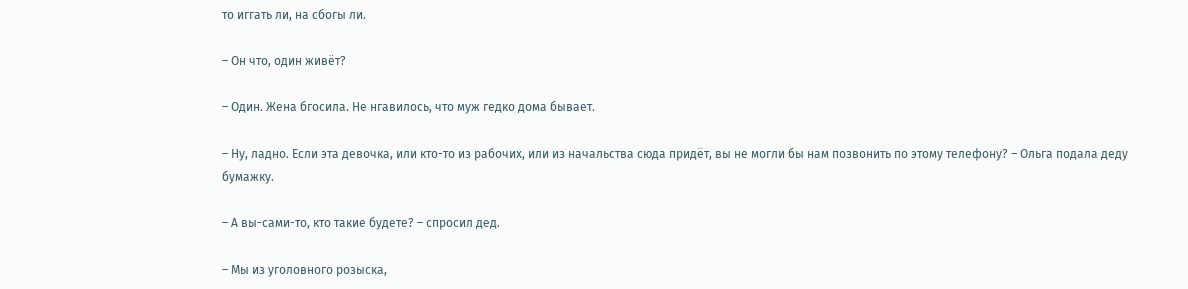то иггать ли, на сбогы ли.

– Он что, один живёт?

– Один. Жена бгосила. Не нгавилось, что муж гедко дома бывает.

– Ну, ладно. Если эта девочка, или кто-то из рабочих, или из начальства сюда придёт, вы не могли бы нам позвонить по этому телефону? – Ольга подала деду бумажку.

– А вы-сами-то, кто такие будете? – спросил дед.

– Мы из уголовного розыска,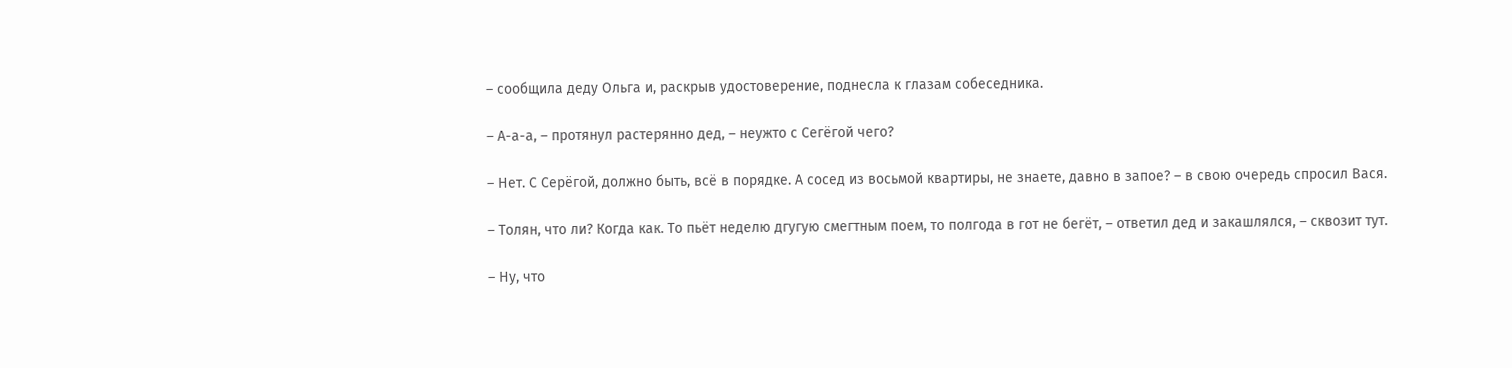– сообщила деду Ольга и, раскрыв удостоверение, поднесла к глазам собеседника.

– А-а-а, – протянул растерянно дед, – неужто с Сегёгой чего?

– Нет. С Серёгой, должно быть, всё в порядке. А сосед из восьмой квартиры, не знаете, давно в запое? – в свою очередь спросил Вася.

– Толян, что ли? Когда как. То пьёт неделю дгугую смегтным поем, то полгода в гот не бегёт, – ответил дед и закашлялся, – сквозит тут.

– Ну, что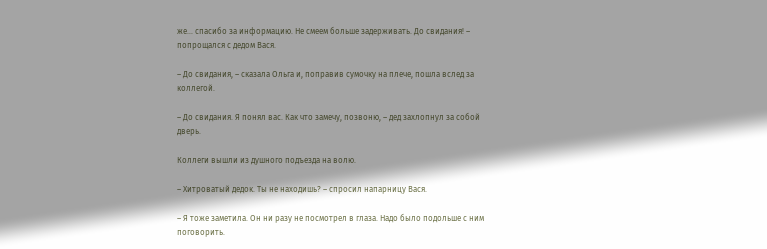же… спасибо за информацию. Не смеем больше задерживать. До свидания! – попрощался с дедом Вася.

– До свидания, – сказала Ольга и, поправив сумочку на плече, пошла вслед за коллегой.

– До свидания. Я понял вас. Как что замечу, позвоню, – дед захлопнул за собой дверь.

Коллеги вышли из душного подъезда на волю.

– Хитроватый дедок. Ты не находишь? – спросил напарницу Вася.

– Я тоже заметила. Он ни разу не посмотрел в глаза. Надо было подольше с ним поговорить.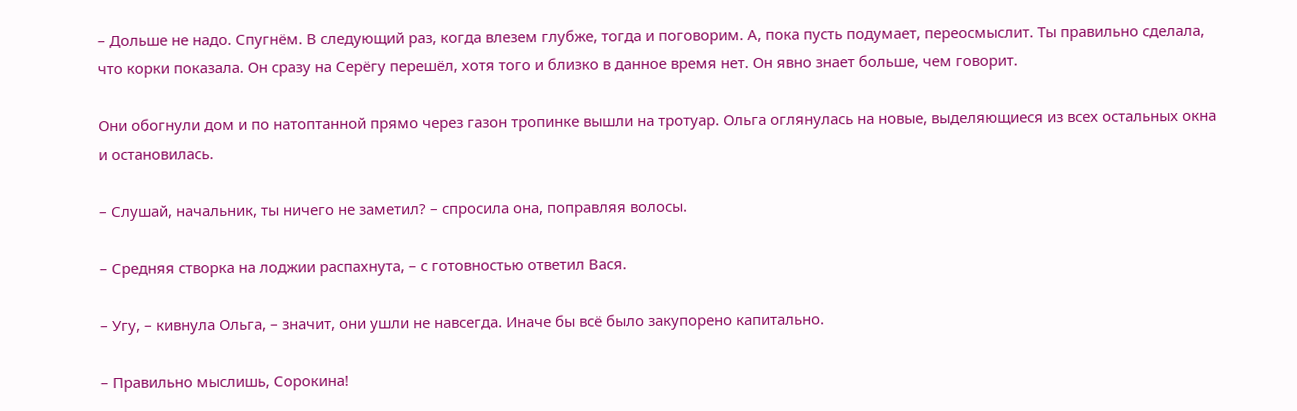– Дольше не надо. Спугнём. В следующий раз, когда влезем глубже, тогда и поговорим. А, пока пусть подумает, переосмыслит. Ты правильно сделала, что корки показала. Он сразу на Серёгу перешёл, хотя того и близко в данное время нет. Он явно знает больше, чем говорит.

Они обогнули дом и по натоптанной прямо через газон тропинке вышли на тротуар. Ольга оглянулась на новые, выделяющиеся из всех остальных окна и остановилась.

– Слушай, начальник, ты ничего не заметил? – спросила она, поправляя волосы.

– Средняя створка на лоджии распахнута, – с готовностью ответил Вася.

– Угу, – кивнула Ольга, – значит, они ушли не навсегда. Иначе бы всё было закупорено капитально.

– Правильно мыслишь, Сорокина!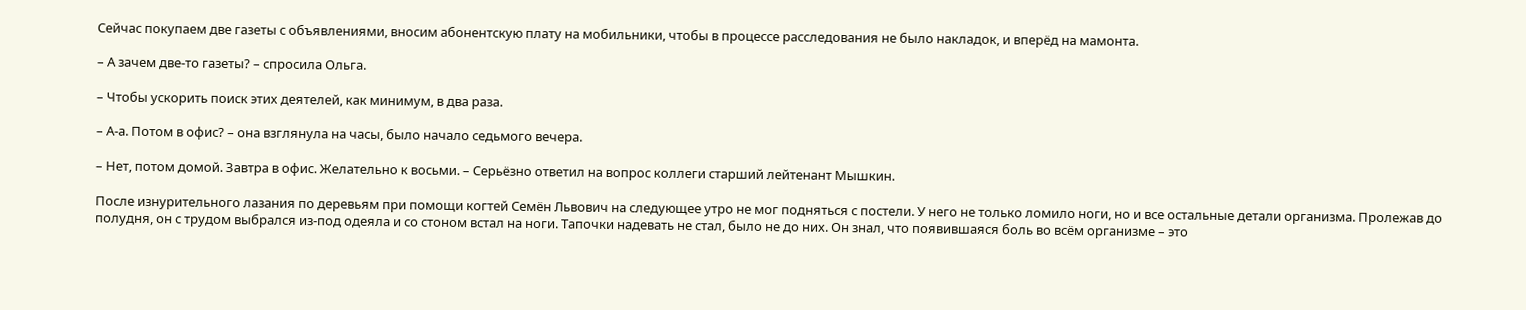Сейчас покупаем две газеты с объявлениями, вносим абонентскую плату на мобильники, чтобы в процессе расследования не было накладок, и вперёд на мамонта.

– А зачем две-то газеты? – спросила Ольга.

– Чтобы ускорить поиск этих деятелей, как минимум, в два раза.

– А-а. Потом в офис? – она взглянула на часы, было начало седьмого вечера.

– Нет, потом домой. Завтра в офис. Желательно к восьми. – Серьёзно ответил на вопрос коллеги старший лейтенант Мышкин.

После изнурительного лазания по деревьям при помощи когтей Семён Львович на следующее утро не мог подняться с постели. У него не только ломило ноги, но и все остальные детали организма. Пролежав до полудня, он с трудом выбрался из-под одеяла и со стоном встал на ноги. Тапочки надевать не стал, было не до них. Он знал, что появившаяся боль во всём организме – это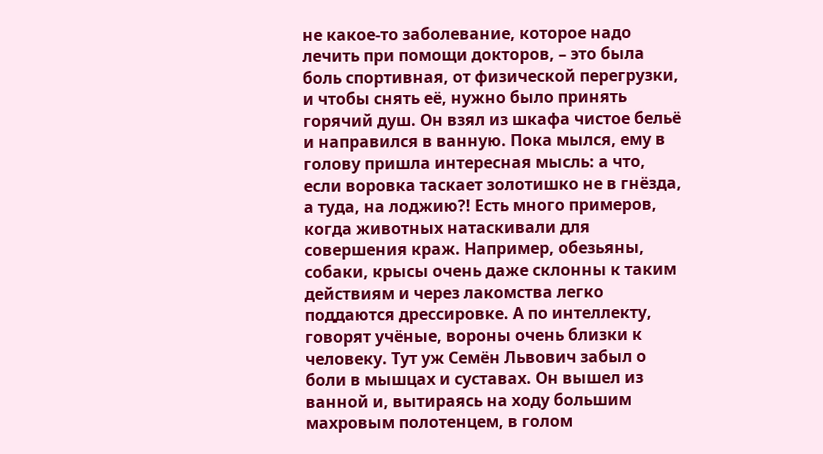не какое-то заболевание, которое надо лечить при помощи докторов, – это была боль спортивная, от физической перегрузки, и чтобы снять её, нужно было принять горячий душ. Он взял из шкафа чистое бельё и направился в ванную. Пока мылся, ему в голову пришла интересная мысль: а что, если воровка таскает золотишко не в гнёзда, а туда, на лоджию?! Есть много примеров, когда животных натаскивали для совершения краж. Например, обезьяны, собаки, крысы очень даже склонны к таким действиям и через лакомства легко поддаются дрессировке. А по интеллекту, говорят учёные, вороны очень близки к человеку. Тут уж Семён Львович забыл о боли в мышцах и суставах. Он вышел из ванной и, вытираясь на ходу большим махровым полотенцем, в голом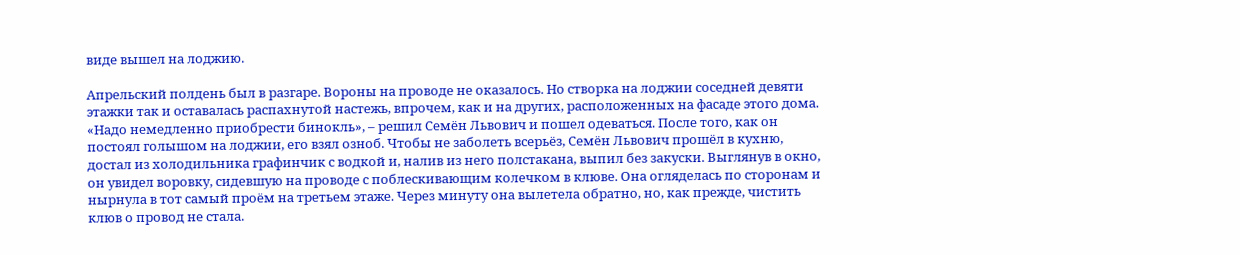виде вышел на лоджию.

Апрельский полдень был в разгаре. Вороны на проводе не оказалось. Но створка на лоджии соседней девяти этажки так и оставалась распахнутой настежь, впрочем, как и на других, расположенных на фасаде этого дома. «Надо немедленно приобрести бинокль», – решил Семён Львович и пошел одеваться. После того, как он постоял голышом на лоджии, его взял озноб. Чтобы не заболеть всерьёз, Семён Львович прошёл в кухню, достал из холодильника графинчик с водкой и, налив из него полстакана, выпил без закуски. Выглянув в окно, он увидел воровку, сидевшую на проводе с поблескивающим колечком в клюве. Она огляделась по сторонам и нырнула в тот самый проём на третьем этаже. Через минуту она вылетела обратно, но, как прежде, чистить клюв о провод не стала.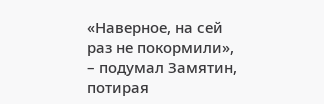«Наверное, на сей раз не покормили», – подумал Замятин, потирая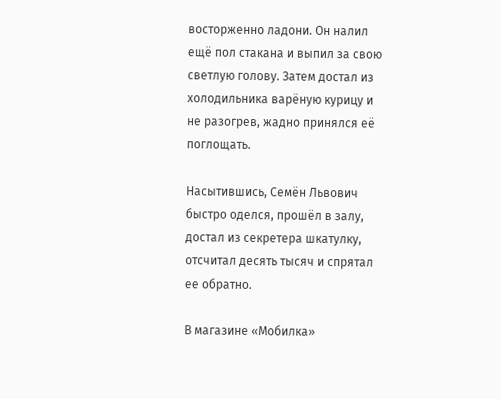восторженно ладони. Он налил ещё пол стакана и выпил за свою светлую голову. Затем достал из холодильника варёную курицу и не разогрев, жадно принялся её поглощать.

Насытившись, Семён Львович быстро оделся, прошёл в залу, достал из секретера шкатулку, отсчитал десять тысяч и спрятал ее обратно.

В магазине «Мобилка»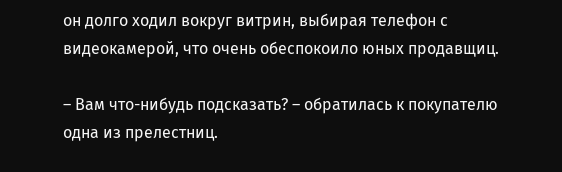он долго ходил вокруг витрин, выбирая телефон с видеокамерой, что очень обеспокоило юных продавщиц.

– Вам что-нибудь подсказать? – обратилась к покупателю одна из прелестниц.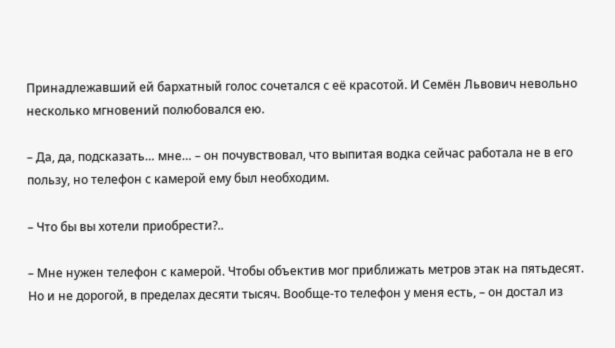Принадлежавший ей бархатный голос сочетался с её красотой. И Семён Львович невольно несколько мгновений полюбовался ею.

– Да, да, подсказать… мне… – он почувствовал, что выпитая водка сейчас работала не в его пользу, но телефон с камерой ему был необходим.

– Что бы вы хотели приобрести?..

– Мне нужен телефон с камерой. Чтобы объектив мог приближать метров этак на пятьдесят. Но и не дорогой, в пределах десяти тысяч. Вообще-то телефон у меня есть, – он достал из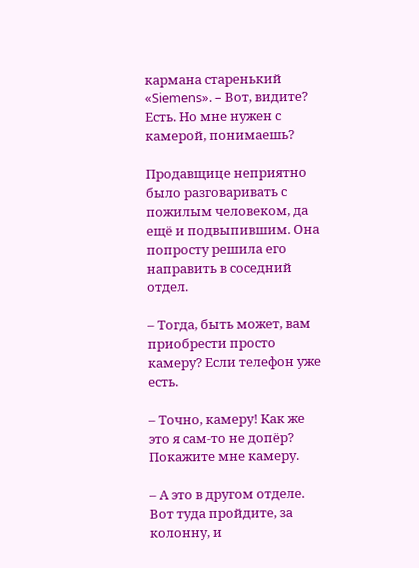кармана старенький «Siemens». – Вот, видите? Есть. Но мне нужен с камерой, понимаешь?

Продавщице неприятно было разговаривать с пожилым человеком, да ещё и подвыпившим. Она попросту решила его направить в соседний отдел.

– Тогда, быть может, вам приобрести просто камеру? Если телефон уже есть.

– Точно, камеру! Как же это я сам-то не допёр? Покажите мне камеру.

– А это в другом отделе. Вот туда пройдите, за колонну, и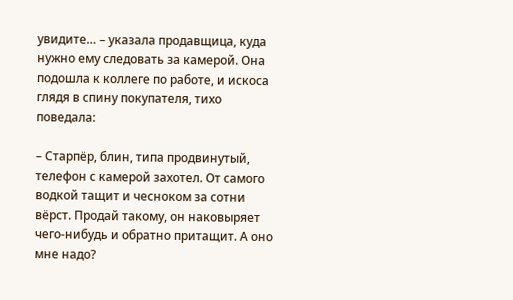увидите… – указала продавщица, куда нужно ему следовать за камерой. Она подошла к коллеге по работе, и искоса глядя в спину покупателя, тихо поведала:

– Старпёр, блин, типа продвинутый, телефон с камерой захотел. От самого водкой тащит и чесноком за сотни вёрст. Продай такому, он наковыряет чего-нибудь и обратно притащит. А оно мне надо?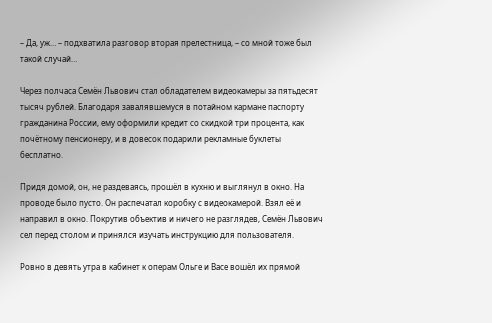– Да, уж… – подхватила разговор вторая прелестница, – со мной тоже был такой случай…

Через полчаса Семён Львович стал обладателем видеокамеры за пятьдесят тысяч рублей. Благодаря завалявшемуся в потайном кармане паспорту гражданина России, ему оформили кредит со скидкой три процента, как почётному пенсионеру, и в довесок подарили рекламные буклеты бесплатно.

Придя домой, он, не раздеваясь, прошёл в кухню и выглянул в окно. На проводе было пусто. Он распечатал коробку с видеокамерой. Взял её и направил в окно. Покрутив объектив и ничего не разглядев, Семён Львович сел перед столом и принялся изучать инструкцию для пользователя.

Ровно в девять утра в кабинет к операм Ольге и Васе вошёл их прямой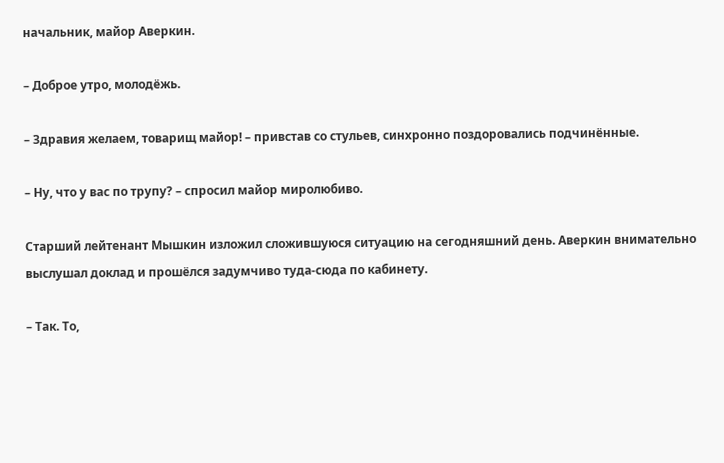начальник, майор Аверкин.

– Доброе утро, молодёжь.

– Здравия желаем, товарищ майор! – привстав со стульев, синхронно поздоровались подчинённые.

– Ну, что у вас по трупу? – спросил майор миролюбиво.

Старший лейтенант Мышкин изложил сложившуюся ситуацию на сегодняшний день. Аверкин внимательно выслушал доклад и прошёлся задумчиво туда-сюда по кабинету.

– Так. То,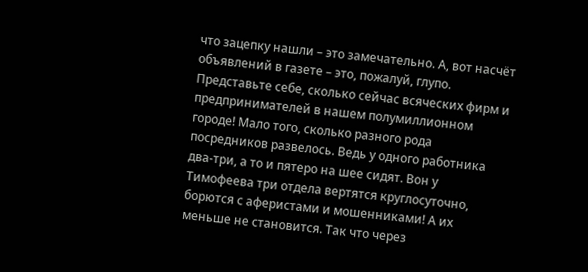что зацепку нашли – это замечательно. А, вот насчёт объявлений в газете – это, пожалуй, глупо. Представьте себе, сколько сейчас всяческих фирм и предпринимателей в нашем полумиллионном городе! Мало того, сколько разного рода посредников развелось. Ведь у одного работника два-три, а то и пятеро на шее сидят. Вон у Тимофеева три отдела вертятся круглосуточно, борются с аферистами и мошенниками! А их меньше не становится. Так что через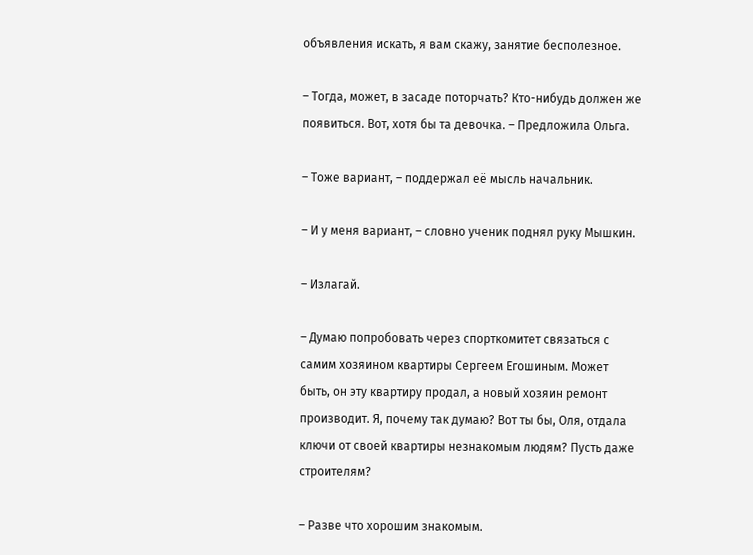объявления искать, я вам скажу, занятие бесполезное.

– Тогда, может, в засаде поторчать? Кто-нибудь должен же появиться. Вот, хотя бы та девочка. – Предложила Ольга.

– Тоже вариант, – поддержал её мысль начальник.

– И у меня вариант, – словно ученик поднял руку Мышкин.

– Излагай.

– Думаю попробовать через спорткомитет связаться с самим хозяином квартиры Сергеем Егошиным. Может быть, он эту квартиру продал, а новый хозяин ремонт производит. Я, почему так думаю? Вот ты бы, Оля, отдала ключи от своей квартиры незнакомым людям? Пусть даже строителям?

– Разве что хорошим знакомым.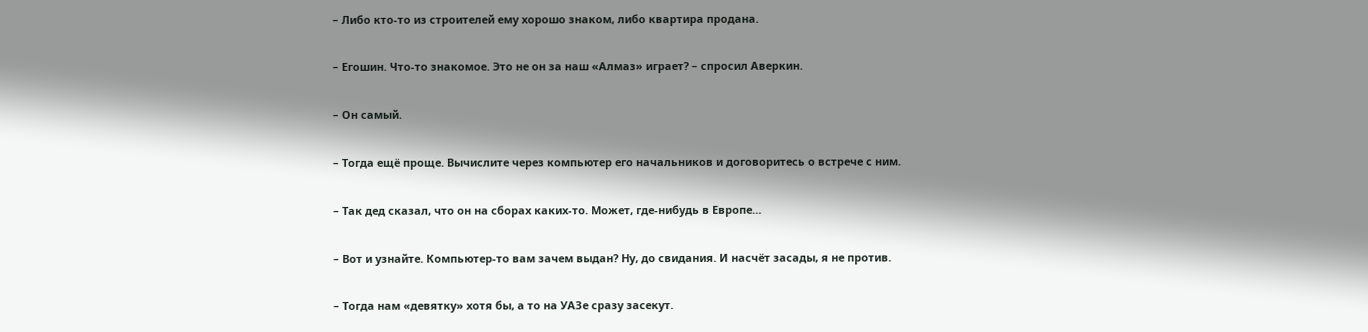– Либо кто-то из строителей ему хорошо знаком, либо квартира продана.

– Егошин. Что-то знакомое. Это не он за наш «Алмаз» играет? – спросил Аверкин.

– Он самый.

– Тогда ещё проще. Вычислите через компьютер его начальников и договоритесь о встрече с ним.

– Так дед сказал, что он на сборах каких-то. Может, где-нибудь в Европе…

– Вот и узнайте. Компьютер-то вам зачем выдан? Ну, до свидания. И насчёт засады, я не против.

– Тогда нам «девятку» хотя бы, а то на УАЗе сразу засекут.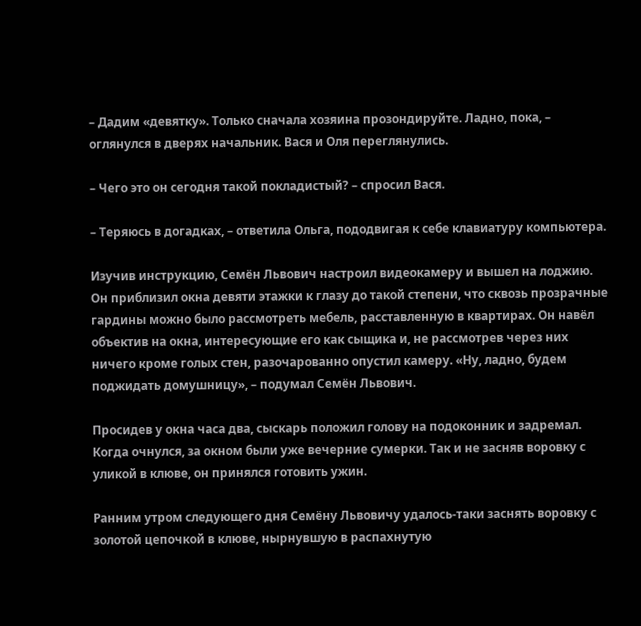– Дадим «девятку». Только сначала хозяина прозондируйте. Ладно, пока, – оглянулся в дверях начальник. Вася и Оля переглянулись.

– Чего это он сегодня такой покладистый? – спросил Вася.

– Теряюсь в догадках, – ответила Ольга, пододвигая к себе клавиатуру компьютера.

Изучив инструкцию, Семён Львович настроил видеокамеру и вышел на лоджию. Он приблизил окна девяти этажки к глазу до такой степени, что сквозь прозрачные гардины можно было рассмотреть мебель, расставленную в квартирах. Он навёл объектив на окна, интересующие его как сыщика и, не рассмотрев через них ничего кроме голых стен, разочарованно опустил камеру. «Ну, ладно, будем поджидать домушницу», – подумал Семён Львович.

Просидев у окна часа два, сыскарь положил голову на подоконник и задремал. Когда очнулся, за окном были уже вечерние сумерки. Так и не засняв воровку с уликой в клюве, он принялся готовить ужин.

Ранним утром следующего дня Семёну Львовичу удалось-таки заснять воровку с золотой цепочкой в клюве, нырнувшую в распахнутую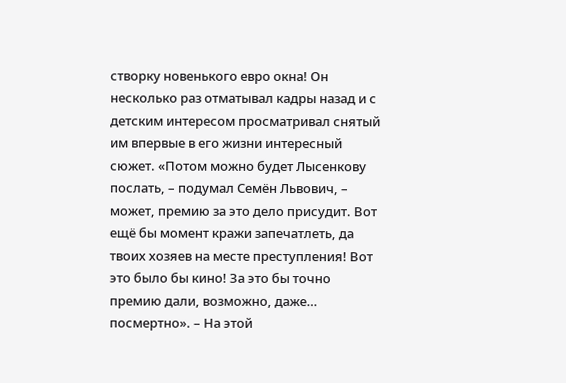створку новенького евро окна! Он несколько раз отматывал кадры назад и с детским интересом просматривал снятый им впервые в его жизни интересный сюжет. «Потом можно будет Лысенкову послать, – подумал Семён Львович, – может, премию за это дело присудит. Вот ещё бы момент кражи запечатлеть, да твоих хозяев на месте преступления! Вот это было бы кино! За это бы точно премию дали, возможно, даже… посмертно». – На этой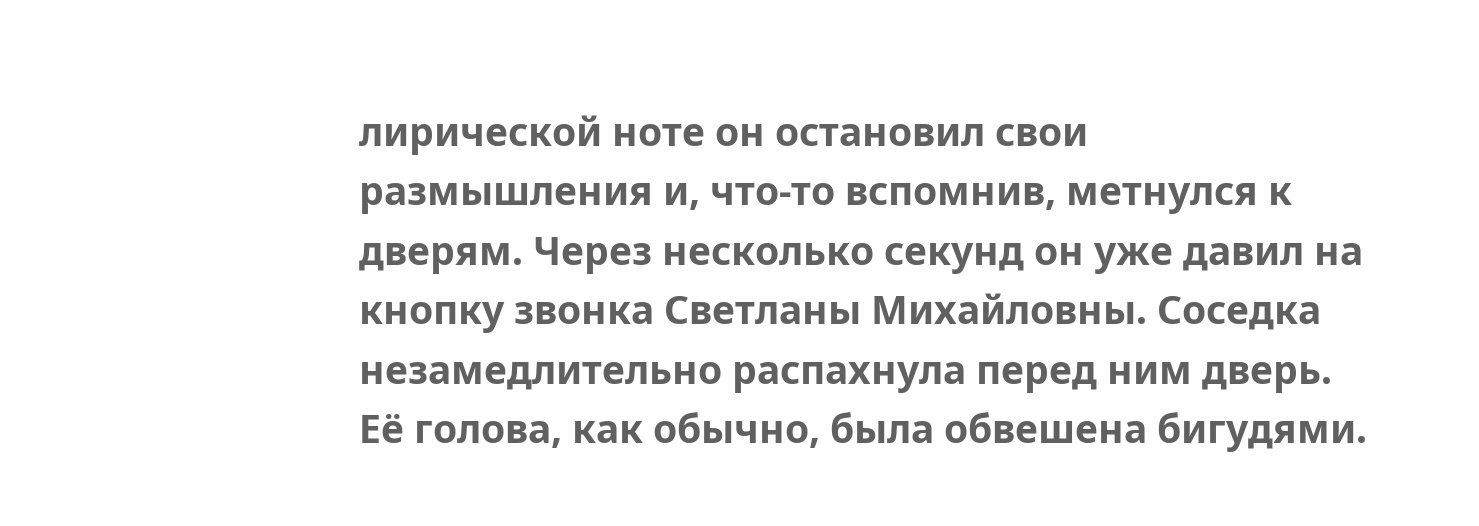лирической ноте он остановил свои размышления и, что-то вспомнив, метнулся к дверям. Через несколько секунд он уже давил на кнопку звонка Светланы Михайловны. Соседка незамедлительно распахнула перед ним дверь. Её голова, как обычно, была обвешена бигудями.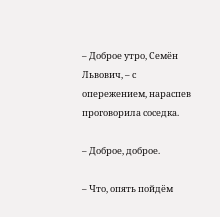– Доброе утро, Семён Львович, – с опережением, нараспев проговорила соседка.

– Доброе, доброе.

– Что, опять пойдём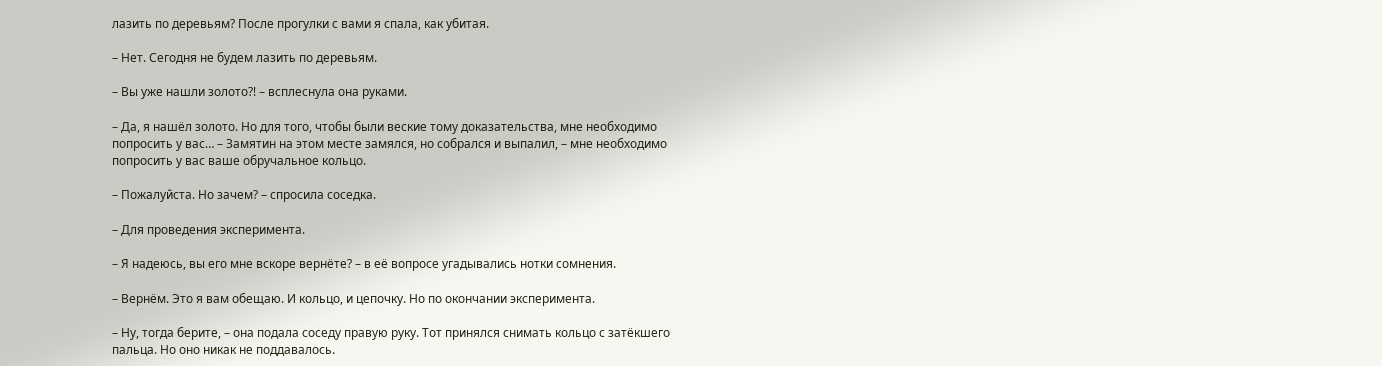лазить по деревьям? После прогулки с вами я спала, как убитая.

– Нет. Сегодня не будем лазить по деревьям.

– Вы уже нашли золото?! – всплеснула она руками.

– Да, я нашёл золото. Но для того, чтобы были веские тому доказательства, мне необходимо попросить у вас… – Замятин на этом месте замялся, но собрался и выпалил, – мне необходимо попросить у вас ваше обручальное кольцо.

– Пожалуйста. Но зачем? – спросила соседка.

– Для проведения эксперимента.

– Я надеюсь, вы его мне вскоре вернёте? – в её вопросе угадывались нотки сомнения.

– Вернём. Это я вам обещаю. И кольцо, и цепочку. Но по окончании эксперимента.

– Ну, тогда берите, – она подала соседу правую руку. Тот принялся снимать кольцо с затёкшего пальца. Но оно никак не поддавалось.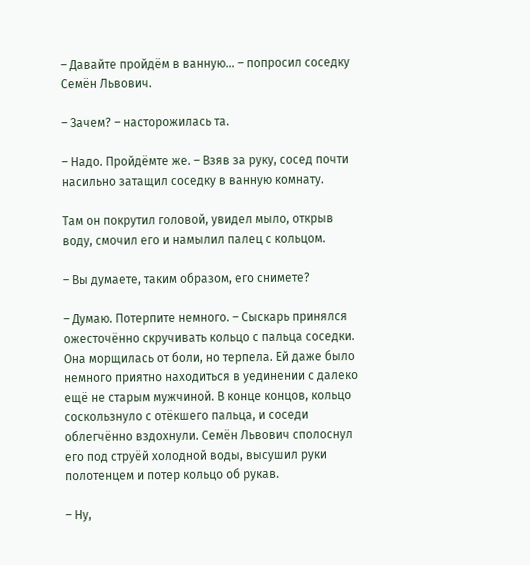– Давайте пройдём в ванную… – попросил соседку Семён Львович.

– Зачем? – насторожилась та.

– Надо. Пройдёмте же. – Взяв за руку, сосед почти насильно затащил соседку в ванную комнату.

Там он покрутил головой, увидел мыло, открыв воду, смочил его и намылил палец с кольцом.

– Вы думаете, таким образом, его снимете?

– Думаю. Потерпите немного. – Сыскарь принялся ожесточённо скручивать кольцо с пальца соседки. Она морщилась от боли, но терпела. Ей даже было немного приятно находиться в уединении с далеко ещё не старым мужчиной. В конце концов, кольцо соскользнуло с отёкшего пальца, и соседи облегчённо вздохнули. Семён Львович сполоснул его под струёй холодной воды, высушил руки полотенцем и потер кольцо об рукав.

– Ну,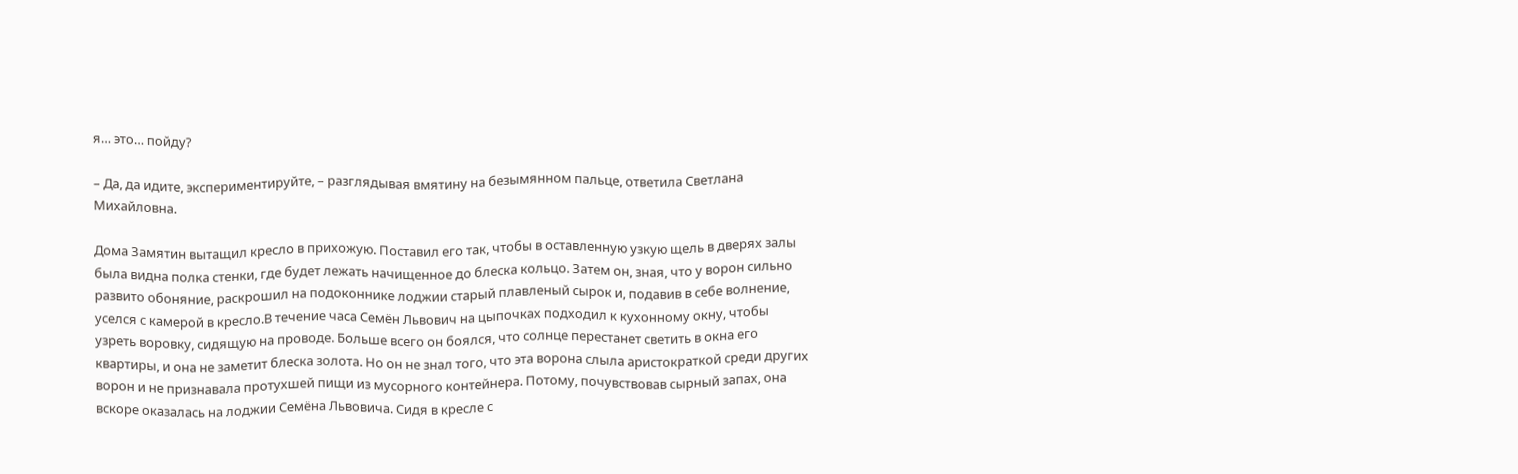я… это… пойду?

– Да, да идите, экспериментируйте, – разглядывая вмятину на безымянном пальце, ответила Светлана Михайловна.

Дома Замятин вытащил кресло в прихожую. Поставил его так, чтобы в оставленную узкую щель в дверях залы была видна полка стенки, где будет лежать начищенное до блеска кольцо. Затем он, зная, что у ворон сильно развито обоняние, раскрошил на подоконнике лоджии старый плавленый сырок и, подавив в себе волнение, уселся с камерой в кресло.В течение часа Семён Львович на цыпочках подходил к кухонному окну, чтобы узреть воровку, сидящую на проводе. Больше всего он боялся, что солнце перестанет светить в окна его квартиры, и она не заметит блеска золота. Но он не знал того, что эта ворона слыла аристократкой среди других ворон и не признавала протухшей пищи из мусорного контейнера. Потому, почувствовав сырный запах, она вскоре оказалась на лоджии Семёна Львовича. Сидя в кресле с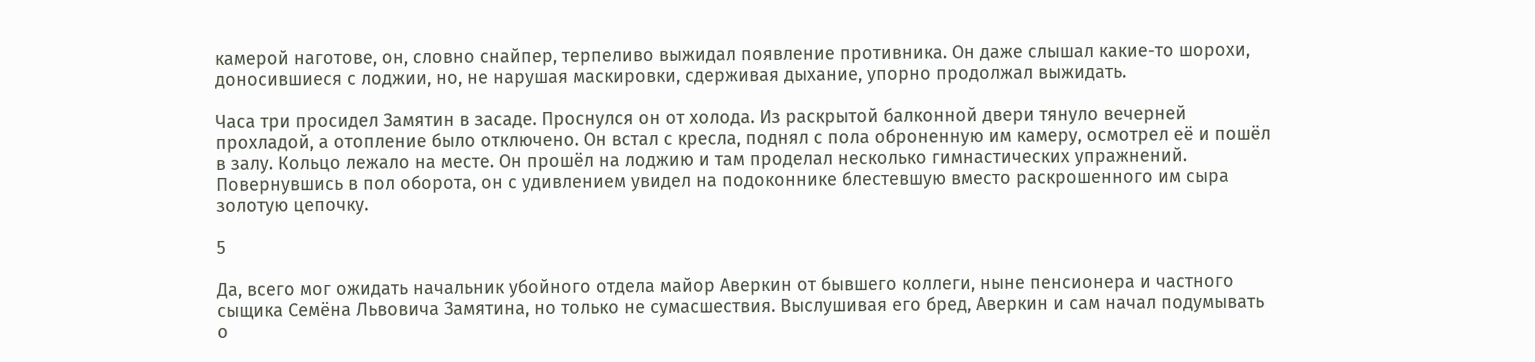камерой наготове, он, словно снайпер, терпеливо выжидал появление противника. Он даже слышал какие-то шорохи, доносившиеся с лоджии, но, не нарушая маскировки, сдерживая дыхание, упорно продолжал выжидать.

Часа три просидел Замятин в засаде. Проснулся он от холода. Из раскрытой балконной двери тянуло вечерней прохладой, а отопление было отключено. Он встал с кресла, поднял с пола оброненную им камеру, осмотрел её и пошёл в залу. Кольцо лежало на месте. Он прошёл на лоджию и там проделал несколько гимнастических упражнений. Повернувшись в пол оборота, он с удивлением увидел на подоконнике блестевшую вместо раскрошенного им сыра золотую цепочку.

5

Да, всего мог ожидать начальник убойного отдела майор Аверкин от бывшего коллеги, ныне пенсионера и частного сыщика Семёна Львовича Замятина, но только не сумасшествия. Выслушивая его бред, Аверкин и сам начал подумывать о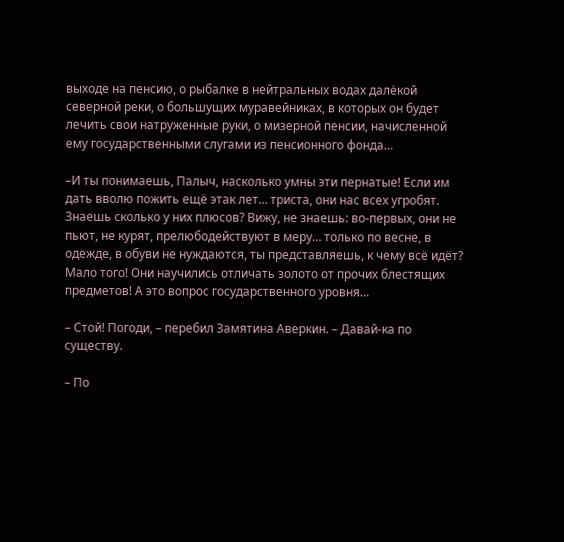выходе на пенсию, о рыбалке в нейтральных водах далёкой северной реки, о большущих муравейниках, в которых он будет лечить свои натруженные руки, о мизерной пенсии, начисленной ему государственными слугами из пенсионного фонда…

–И ты понимаешь, Палыч, насколько умны эти пернатые! Если им дать вволю пожить ещё этак лет… триста, они нас всех угробят. Знаешь сколько у них плюсов? Вижу, не знаешь: во-первых, они не пьют, не курят, прелюбодействуют в меру… только по весне, в одежде, в обуви не нуждаются, ты представляешь, к чему всё идёт? Мало того! Они научились отличать золото от прочих блестящих предметов! А это вопрос государственного уровня…

– Стой! Погоди, – перебил Замятина Аверкин. – Давай-ка по существу.

– По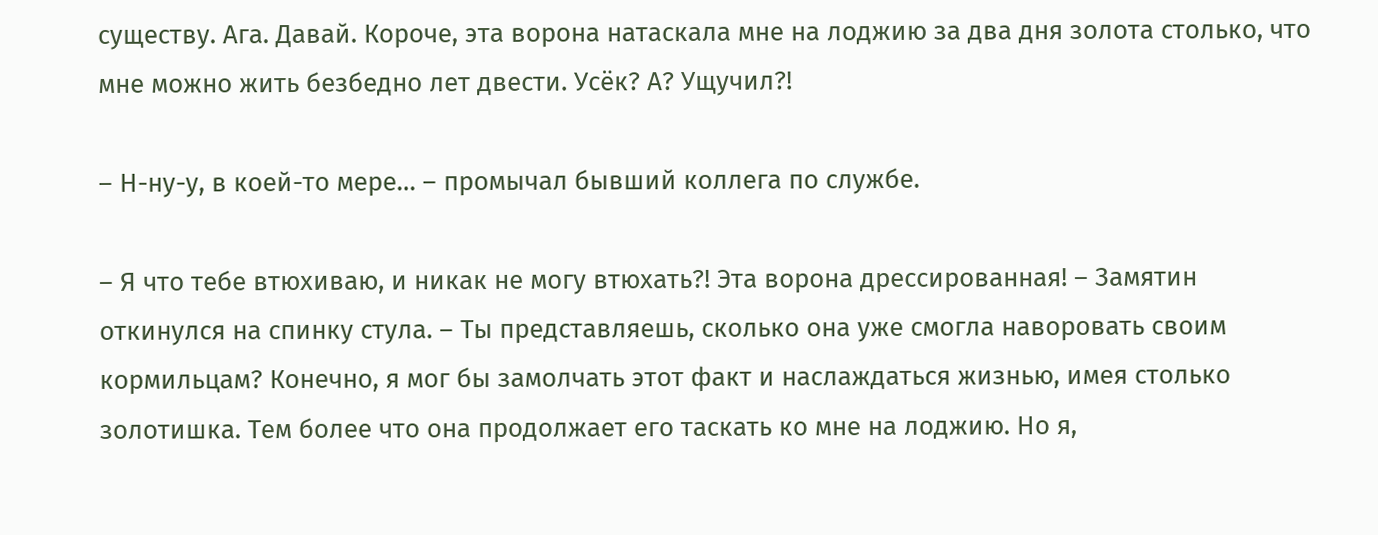существу. Ага. Давай. Короче, эта ворона натаскала мне на лоджию за два дня золота столько, что мне можно жить безбедно лет двести. Усёк? А? Ущучил?!

– Н-ну-у, в коей-то мере… – промычал бывший коллега по службе.

– Я что тебе втюхиваю, и никак не могу втюхать?! Эта ворона дрессированная! – Замятин откинулся на спинку стула. – Ты представляешь, сколько она уже смогла наворовать своим кормильцам? Конечно, я мог бы замолчать этот факт и наслаждаться жизнью, имея столько золотишка. Тем более что она продолжает его таскать ко мне на лоджию. Но я,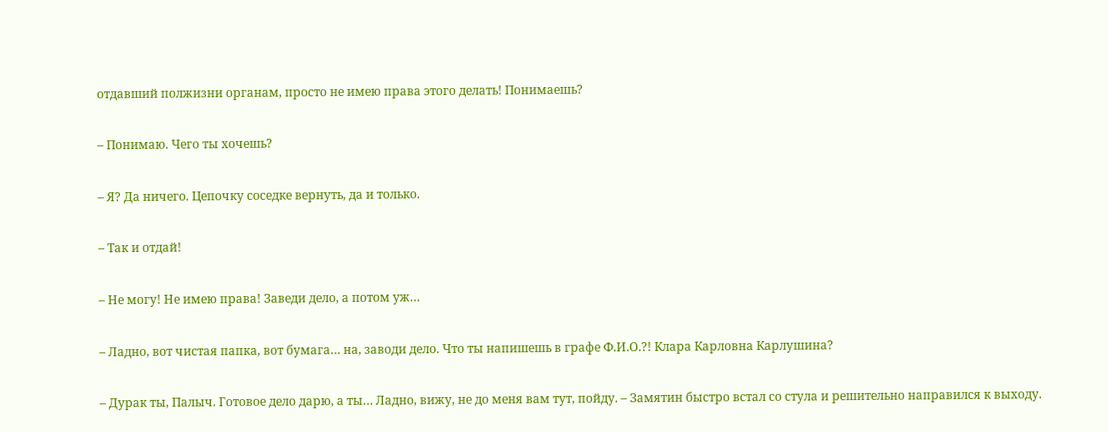отдавший полжизни органам, просто не имею права этого делать! Понимаешь?

– Понимаю. Чего ты хочешь?

– Я? Да ничего. Цепочку соседке вернуть, да и только.

– Так и отдай!

– Не могу! Не имею права! Заведи дело, а потом уж…

– Ладно, вот чистая папка, вот бумага… на, заводи дело. Что ты напишешь в графе Ф.И.О.?! Клара Карловна Карлушина?

– Дурак ты, Палыч. Готовое дело дарю, а ты… Ладно, вижу, не до меня вам тут, пойду. – Замятин быстро встал со стула и решительно направился к выходу.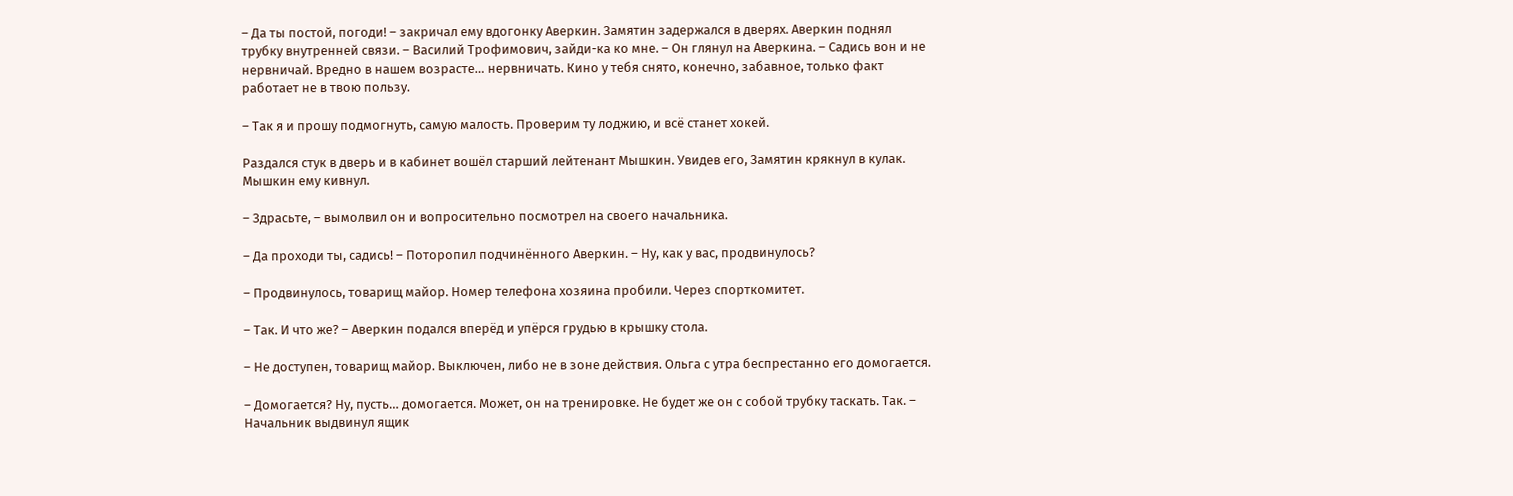– Да ты постой, погоди! – закричал ему вдогонку Аверкин. Замятин задержался в дверях. Аверкин поднял трубку внутренней связи. – Василий Трофимович, зайди-ка ко мне. – Он глянул на Аверкина. – Садись вон и не нервничай. Вредно в нашем возрасте… нервничать. Кино у тебя снято, конечно, забавное, только факт работает не в твою пользу.

– Так я и прошу подмогнуть, самую малость. Проверим ту лоджию, и всё станет хокей.

Раздался стук в дверь и в кабинет вошёл старший лейтенант Мышкин. Увидев его, Замятин крякнул в кулак. Мышкин ему кивнул.

– Здрасьте, – вымолвил он и вопросительно посмотрел на своего начальника.

– Да проходи ты, садись! – Поторопил подчинённого Аверкин. – Ну, как у вас, продвинулось?

– Продвинулось, товарищ майор. Номер телефона хозяина пробили. Через спорткомитет.

– Так. И что же? – Аверкин подался вперёд и упёрся грудью в крышку стола.

– Не доступен, товарищ майор. Выключен, либо не в зоне действия. Ольга с утра беспрестанно его домогается.

– Домогается? Ну, пусть… домогается. Может, он на тренировке. Не будет же он с собой трубку таскать. Так. – Начальник выдвинул ящик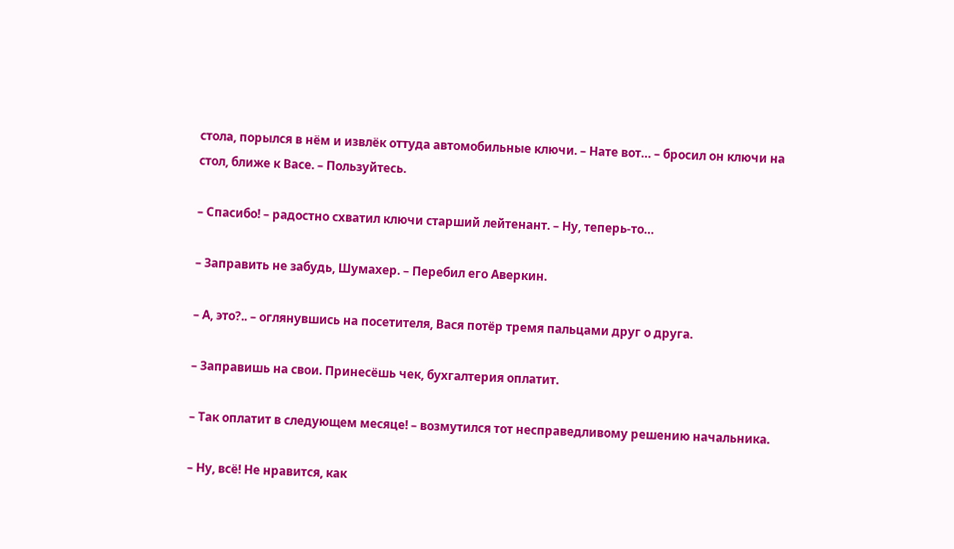стола, порылся в нём и извлёк оттуда автомобильные ключи. – Нате вот… – бросил он ключи на стол, ближе к Васе. – Пользуйтесь.

– Спасибо! – радостно схватил ключи старший лейтенант. – Ну, теперь-то…

– Заправить не забудь, Шумахер. – Перебил его Аверкин.

– А, это?.. – оглянувшись на посетителя, Вася потёр тремя пальцами друг о друга.

– Заправишь на свои. Принесёшь чек, бухгалтерия оплатит.

– Так оплатит в следующем месяце! – возмутился тот несправедливому решению начальника.

– Ну, всё! Не нравится, как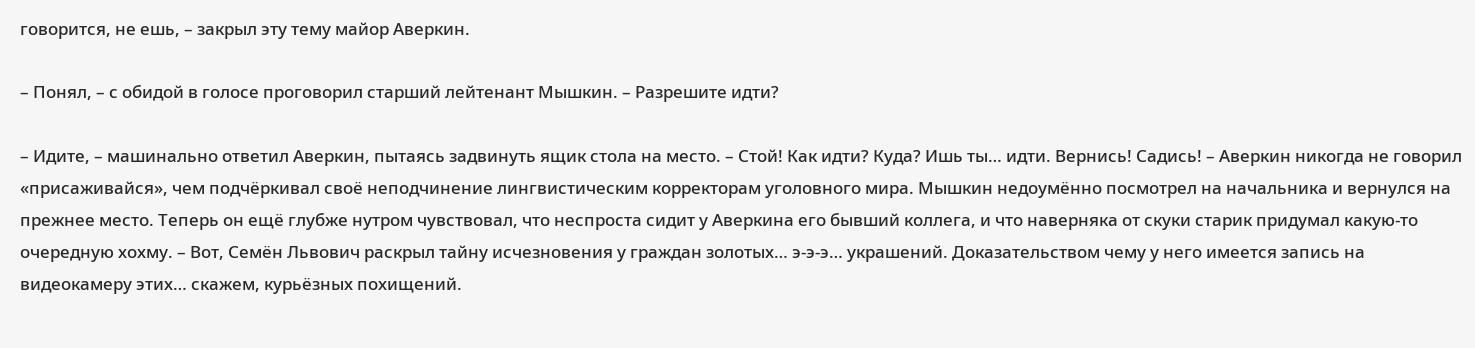говорится, не ешь, – закрыл эту тему майор Аверкин.

– Понял, – с обидой в голосе проговорил старший лейтенант Мышкин. – Разрешите идти?

– Идите, – машинально ответил Аверкин, пытаясь задвинуть ящик стола на место. – Стой! Как идти? Куда? Ишь ты… идти. Вернись! Садись! – Аверкин никогда не говорил «присаживайся», чем подчёркивал своё неподчинение лингвистическим корректорам уголовного мира. Мышкин недоумённо посмотрел на начальника и вернулся на прежнее место. Теперь он ещё глубже нутром чувствовал, что неспроста сидит у Аверкина его бывший коллега, и что наверняка от скуки старик придумал какую-то очередную хохму. – Вот, Семён Львович раскрыл тайну исчезновения у граждан золотых… э-э-э… украшений. Доказательством чему у него имеется запись на видеокамеру этих… скажем, курьёзных похищений.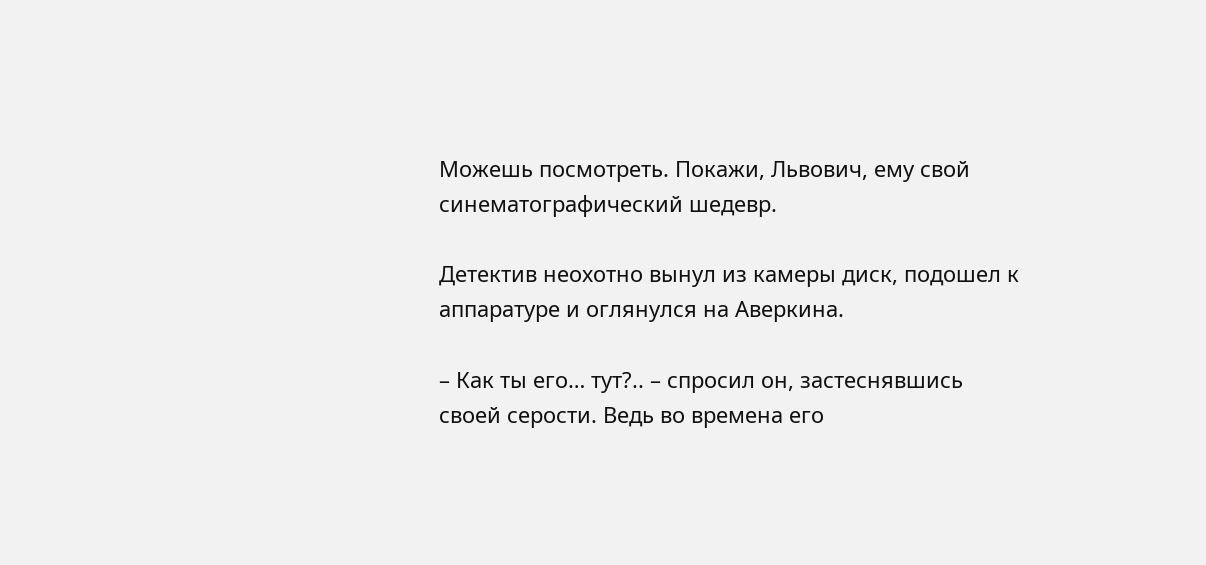Можешь посмотреть. Покажи, Львович, ему свой синематографический шедевр.

Детектив неохотно вынул из камеры диск, подошел к аппаратуре и оглянулся на Аверкина.

– Как ты его… тут?.. – спросил он, застеснявшись своей серости. Ведь во времена его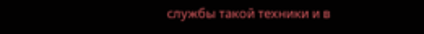службы такой техники и в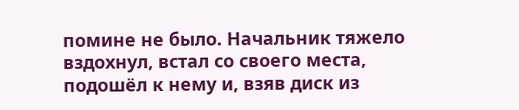помине не было. Начальник тяжело вздохнул, встал со своего места, подошёл к нему и, взяв диск из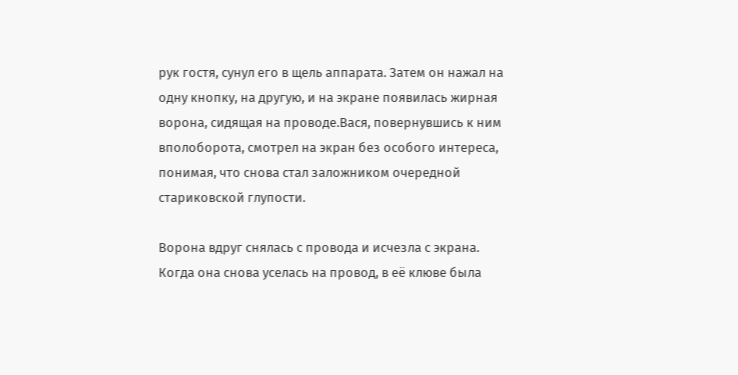рук гостя, сунул его в щель аппарата. Затем он нажал на одну кнопку, на другую, и на экране появилась жирная ворона, сидящая на проводе.Вася, повернувшись к ним вполоборота, смотрел на экран без особого интереса, понимая, что снова стал заложником очередной стариковской глупости.

Ворона вдруг снялась с провода и исчезла с экрана. Когда она снова уселась на провод, в её клюве была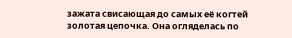зажата свисающая до самых её когтей золотая цепочка. Она огляделась по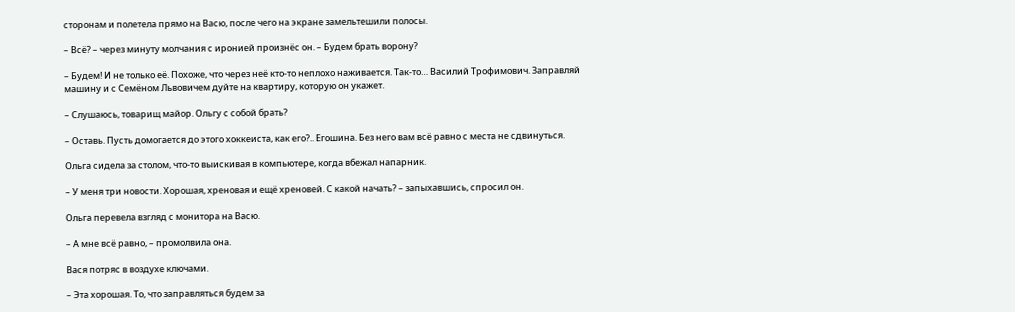сторонам и полетела прямо на Васю, после чего на экране замельтешили полосы.

– Всё? – через минуту молчания с иронией произнёс он. – Будем брать ворону?

– Будем! И не только её. Похоже, что через неё кто-то неплохо наживается. Так-то… Василий Трофимович. Заправляй машину и с Семёном Львовичем дуйте на квартиру, которую он укажет.

– Слушаюсь, товарищ майор. Ольгу с собой брать?

– Оставь. Пусть домогается до этого хоккеиста, как его?.. Егошина. Без него вам всё равно с места не сдвинуться.

Ольга сидела за столом, что-то выискивая в компьютере, когда вбежал напарник.

– У меня три новости. Хорошая, хреновая и ещё хреновей. С какой начать? – запыхавшись, спросил он.

Ольга перевела взгляд с монитора на Васю.

– А мне всё равно, – промолвила она.

Вася потряс в воздухе ключами.

– Эта хорошая. То, что заправляться будем за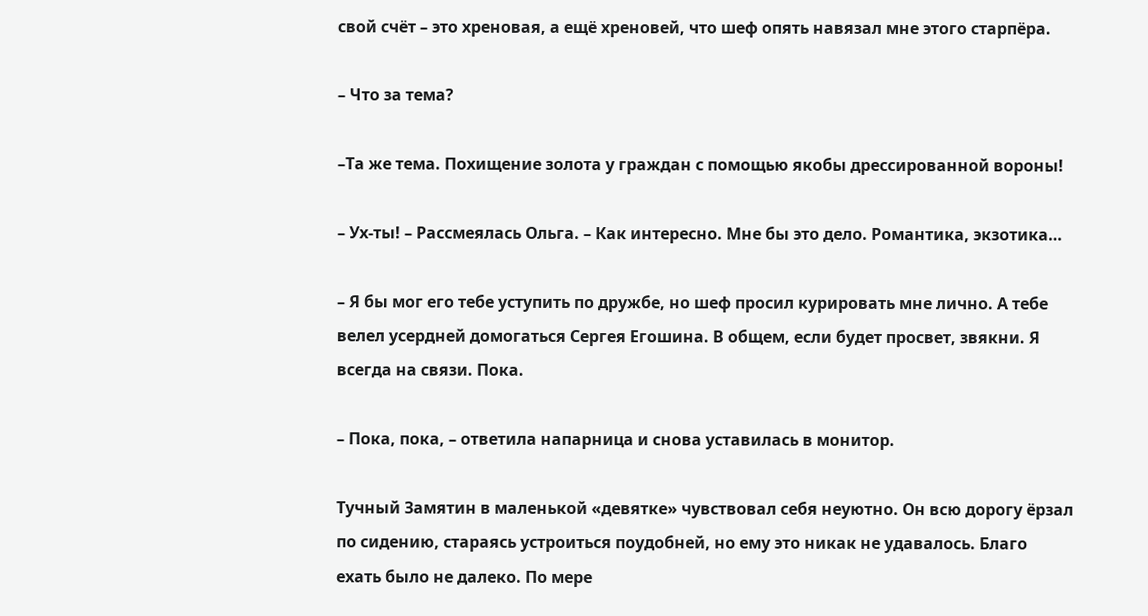свой счёт – это хреновая, а ещё хреновей, что шеф опять навязал мне этого старпёра.

– Что за тема?

–Та же тема. Похищение золота у граждан с помощью якобы дрессированной вороны!

– Ух-ты! – Рассмеялась Ольга. – Как интересно. Мне бы это дело. Романтика, экзотика…

– Я бы мог его тебе уступить по дружбе, но шеф просил курировать мне лично. А тебе велел усердней домогаться Сергея Егошина. В общем, если будет просвет, звякни. Я всегда на связи. Пока.

– Пока, пока, – ответила напарница и снова уставилась в монитор.

Тучный Замятин в маленькой «девятке» чувствовал себя неуютно. Он всю дорогу ёрзал по сидению, стараясь устроиться поудобней, но ему это никак не удавалось. Благо ехать было не далеко. По мере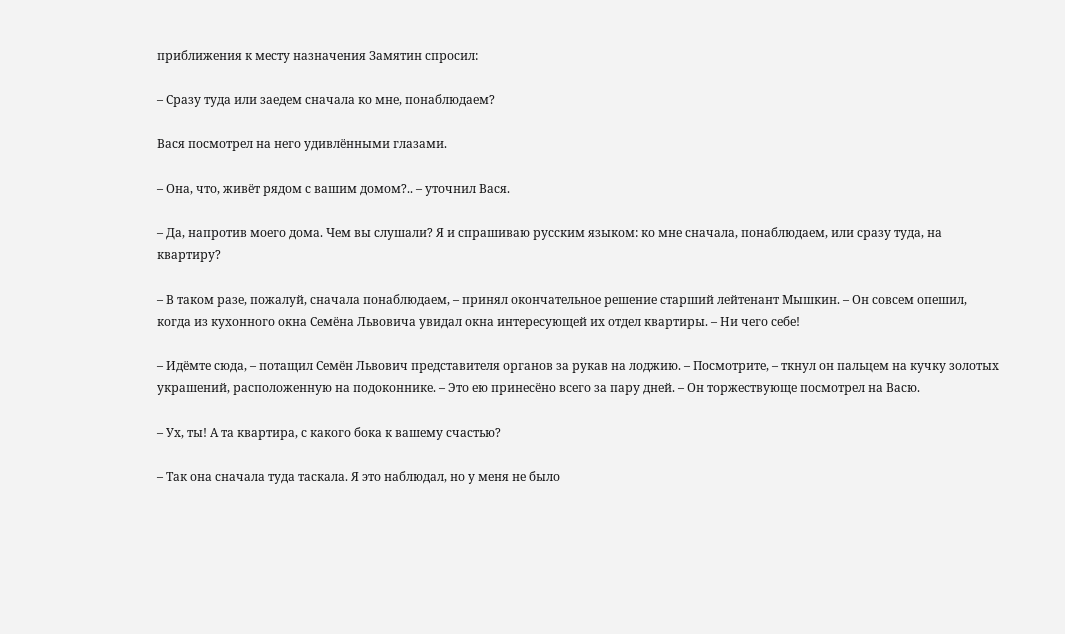приближения к месту назначения Замятин спросил:

– Сразу туда или заедем сначала ко мне, понаблюдаем?

Вася посмотрел на него удивлёнными глазами.

– Она, что, живёт рядом с вашим домом?.. – уточнил Вася.

– Да, напротив моего дома. Чем вы слушали? Я и спрашиваю русским языком: ко мне сначала, понаблюдаем, или сразу туда, на квартиру?

– В таком разе, пожалуй, сначала понаблюдаем, – принял окончательное решение старший лейтенант Мышкин. – Он совсем опешил, когда из кухонного окна Семёна Львовича увидал окна интересующей их отдел квартиры. – Ни чего себе!

– Идёмте сюда, – потащил Семён Львович представителя органов за рукав на лоджию. – Посмотрите, – ткнул он пальцем на кучку золотых украшений, расположенную на подоконнике. – Это ею принесёно всего за пару дней. – Он торжествующе посмотрел на Васю.

– Ух, ты! А та квартира, с какого бока к вашему счастью?

– Так она сначала туда таскала. Я это наблюдал, но у меня не было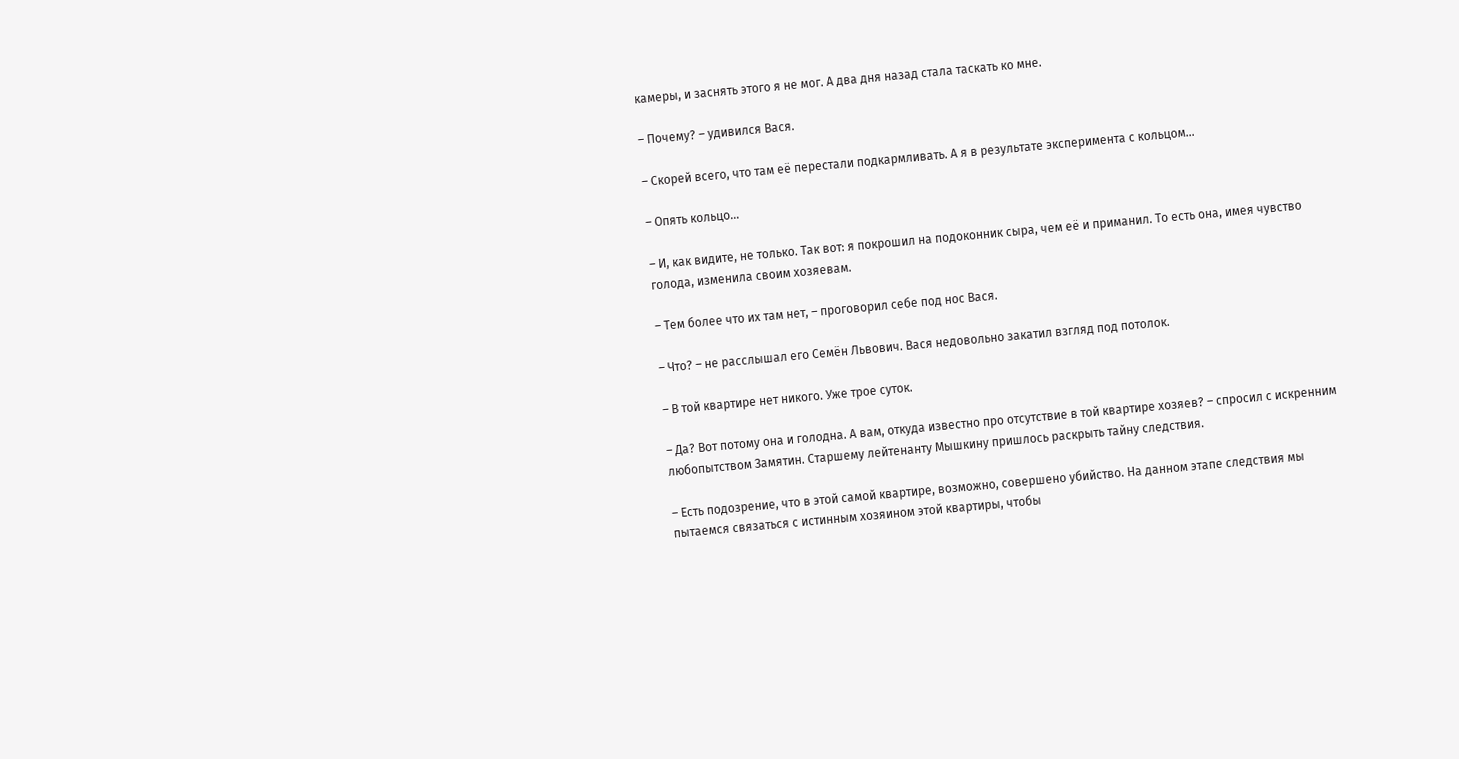камеры, и заснять этого я не мог. А два дня назад стала таскать ко мне.

– Почему? – удивился Вася.

– Скорей всего, что там её перестали подкармливать. А я в результате эксперимента с кольцом…

– Опять кольцо…

– И, как видите, не только. Так вот: я покрошил на подоконник сыра, чем её и приманил. То есть она, имея чувство голода, изменила своим хозяевам.

– Тем более что их там нет, – проговорил себе под нос Вася.

– Что? – не расслышал его Семён Львович. Вася недовольно закатил взгляд под потолок.

– В той квартире нет никого. Уже трое суток.

– Да? Вот потому она и голодна. А вам, откуда известно про отсутствие в той квартире хозяев? – спросил с искренним любопытством Замятин. Старшему лейтенанту Мышкину пришлось раскрыть тайну следствия.

– Есть подозрение, что в этой самой квартире, возможно, совершено убийство. На данном этапе следствия мы пытаемся связаться с истинным хозяином этой квартиры, чтобы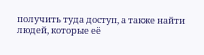получить туда доступ, а также найти людей, которые её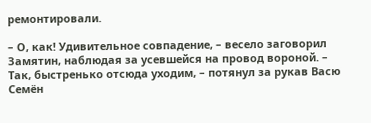ремонтировали.

– О, как! Удивительное совпадение, – весело заговорил Замятин, наблюдая за усевшейся на провод вороной. – Так, быстренько отсюда уходим, – потянул за рукав Васю Семён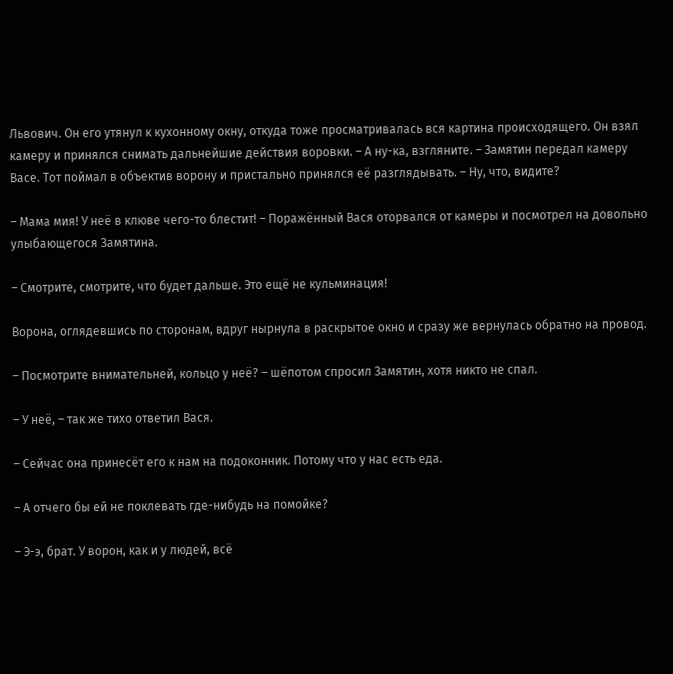Львович. Он его утянул к кухонному окну, откуда тоже просматривалась вся картина происходящего. Он взял камеру и принялся снимать дальнейшие действия воровки. – А ну-ка, взгляните. – Замятин передал камеру Васе. Тот поймал в объектив ворону и пристально принялся её разглядывать. – Ну, что, видите?

– Мама мия! У неё в клюве чего-то блестит! – Поражённый Вася оторвался от камеры и посмотрел на довольно улыбающегося Замятина.

– Смотрите, смотрите, что будет дальше. Это ещё не кульминация!

Ворона, оглядевшись по сторонам, вдруг нырнула в раскрытое окно и сразу же вернулась обратно на провод.

– Посмотрите внимательней, кольцо у неё? – шёпотом спросил Замятин, хотя никто не спал.

– У неё, – так же тихо ответил Вася.

– Сейчас она принесёт его к нам на подоконник. Потому что у нас есть еда.

– А отчего бы ей не поклевать где-нибудь на помойке?

– Э-э, брат. У ворон, как и у людей, всё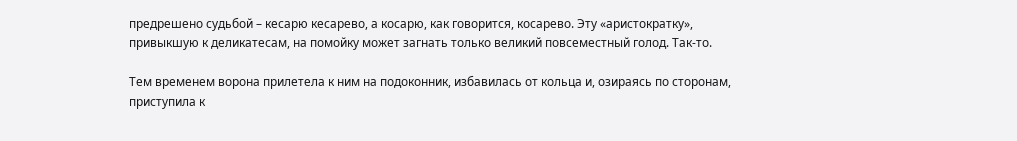предрешено судьбой – кесарю кесарево, а косарю, как говорится, косарево. Эту «аристократку», привыкшую к деликатесам, на помойку может загнать только великий повсеместный голод. Так-то.

Тем временем ворона прилетела к ним на подоконник, избавилась от кольца и, озираясь по сторонам, приступила к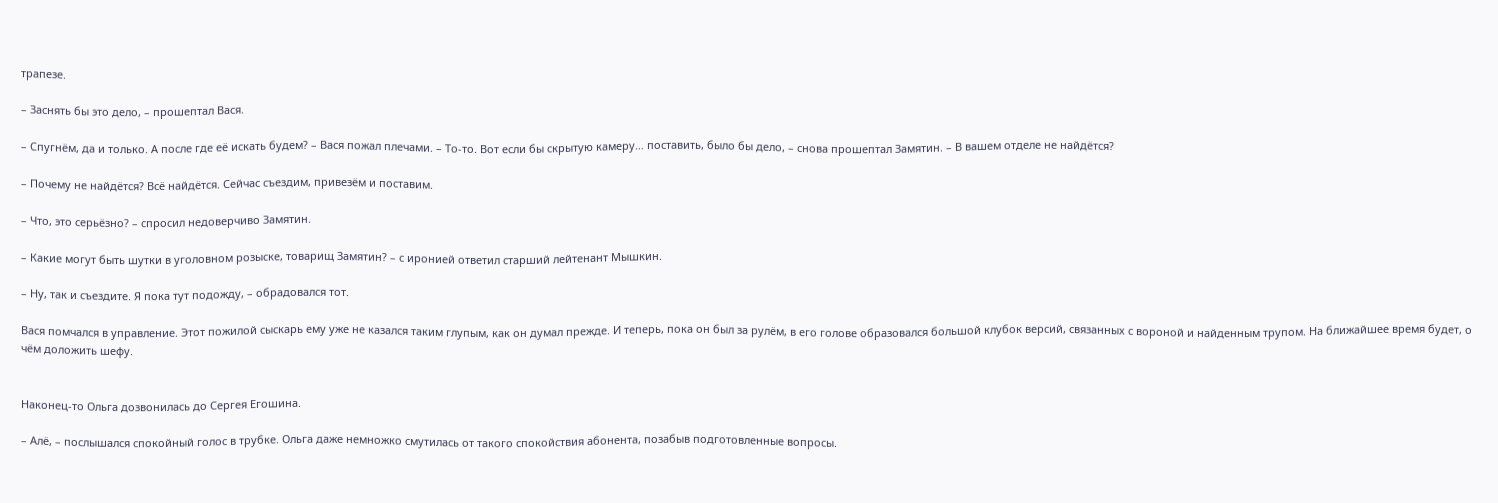трапезе.

– Заснять бы это дело, – прошептал Вася.

– Спугнём, да и только. А после где её искать будем? – Вася пожал плечами. – То-то. Вот если бы скрытую камеру… поставить, было бы дело, – снова прошептал Замятин. – В вашем отделе не найдётся?

– Почему не найдётся? Всё найдётся. Сейчас съездим, привезём и поставим.

– Что, это серьёзно? – спросил недоверчиво Замятин.

– Какие могут быть шутки в уголовном розыске, товарищ Замятин? – с иронией ответил старший лейтенант Мышкин.

– Ну, так и съездите. Я пока тут подожду, – обрадовался тот.

Вася помчался в управление. Этот пожилой сыскарь ему уже не казался таким глупым, как он думал прежде. И теперь, пока он был за рулём, в его голове образовался большой клубок версий, связанных с вороной и найденным трупом. На ближайшее время будет, о чём доложить шефу.


Наконец-то Ольга дозвонилась до Сергея Егошина.

– Алё, – послышался спокойный голос в трубке. Ольга даже немножко смутилась от такого спокойствия абонента, позабыв подготовленные вопросы.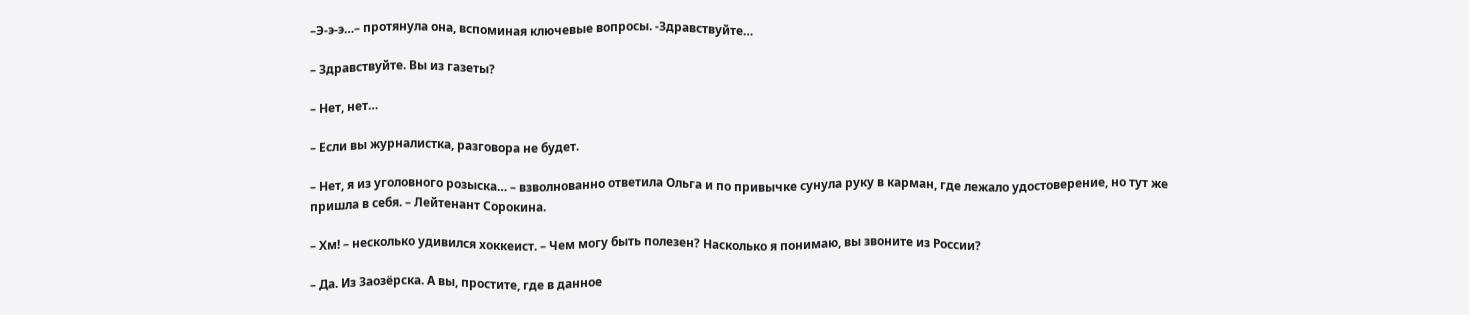–Э-э-э…– протянула она, вспоминая ключевые вопросы. -Здравствуйте…

– Здравствуйте. Вы из газеты?

– Нет, нет…

– Если вы журналистка, разговора не будет.

– Нет, я из уголовного розыска… – взволнованно ответила Ольга и по привычке сунула руку в карман, где лежало удостоверение, но тут же пришла в себя. – Лейтенант Сорокина.

– Хм! – несколько удивился хоккеист. – Чем могу быть полезен? Насколько я понимаю, вы звоните из России?

– Да. Из Заозёрска. А вы, простите, где в данное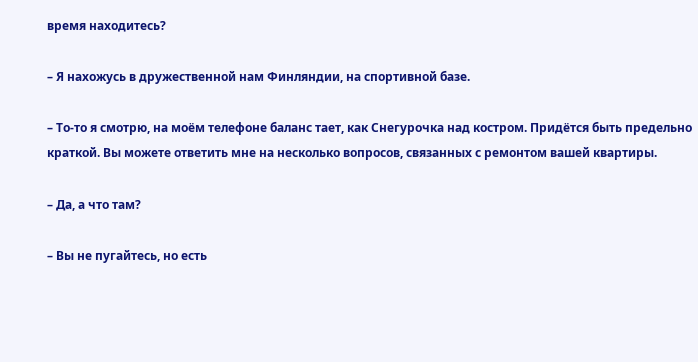время находитесь?

– Я нахожусь в дружественной нам Финляндии, на спортивной базе.

– То-то я смотрю, на моём телефоне баланс тает, как Снегурочка над костром. Придётся быть предельно краткой. Вы можете ответить мне на несколько вопросов, связанных с ремонтом вашей квартиры.

– Да, а что там?

– Вы не пугайтесь, но есть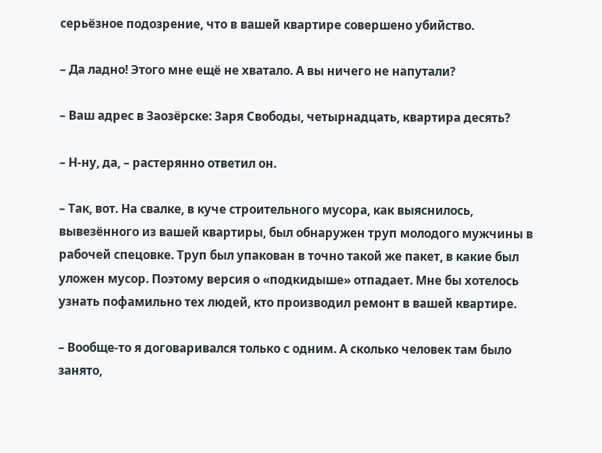серьёзное подозрение, что в вашей квартире совершено убийство.

– Да ладно! Этого мне ещё не хватало. А вы ничего не напутали?

– Ваш адрес в Заозёрске: Заря Свободы, четырнадцать, квартира десять?

– Н-ну, да, – растерянно ответил он.

– Так, вот. На свалке, в куче строительного мусора, как выяснилось, вывезённого из вашей квартиры, был обнаружен труп молодого мужчины в рабочей спецовке. Труп был упакован в точно такой же пакет, в какие был уложен мусор. Поэтому версия о «подкидыше» отпадает. Мне бы хотелось узнать пофамильно тех людей, кто производил ремонт в вашей квартире.

– Вообще-то я договаривался только с одним. А сколько человек там было занято,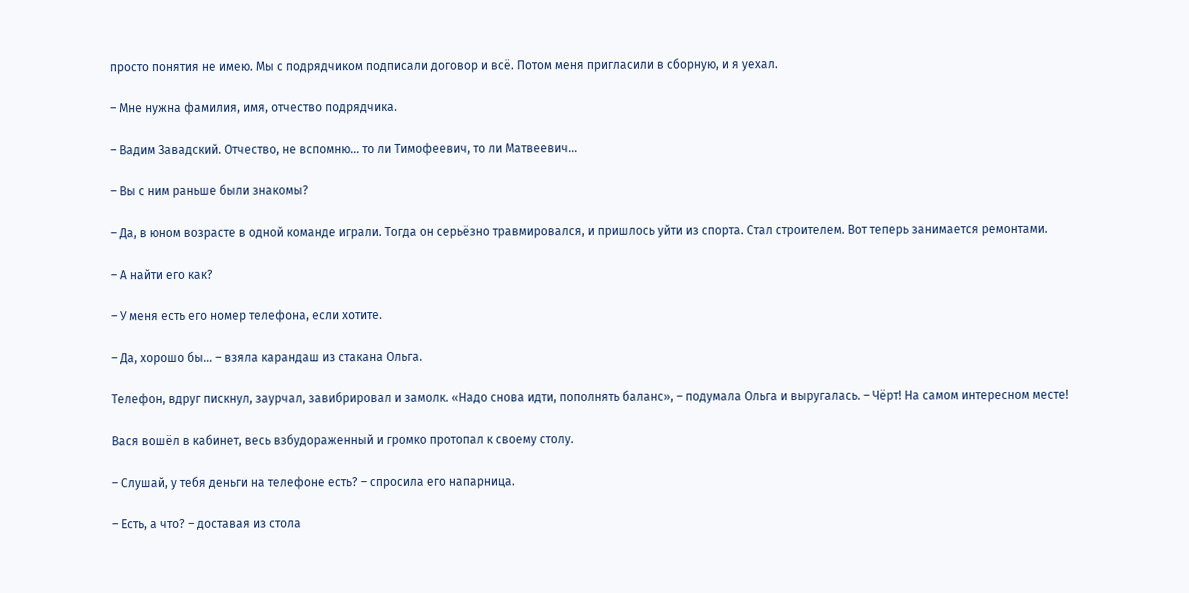просто понятия не имею. Мы с подрядчиком подписали договор и всё. Потом меня пригласили в сборную, и я уехал.

– Мне нужна фамилия, имя, отчество подрядчика.

– Вадим Завадский. Отчество, не вспомню… то ли Тимофеевич, то ли Матвеевич…

– Вы с ним раньше были знакомы?

– Да, в юном возрасте в одной команде играли. Тогда он серьёзно травмировался, и пришлось уйти из спорта. Стал строителем. Вот теперь занимается ремонтами.

– А найти его как?

– У меня есть его номер телефона, если хотите.

– Да, хорошо бы… – взяла карандаш из стакана Ольга.

Телефон, вдруг пискнул, заурчал, завибрировал и замолк. «Надо снова идти, пополнять баланс», – подумала Ольга и выругалась. – Чёрт! На самом интересном месте!

Вася вошёл в кабинет, весь взбудораженный и громко протопал к своему столу.

– Слушай, у тебя деньги на телефоне есть? – спросила его напарница.

– Есть, а что? – доставая из стола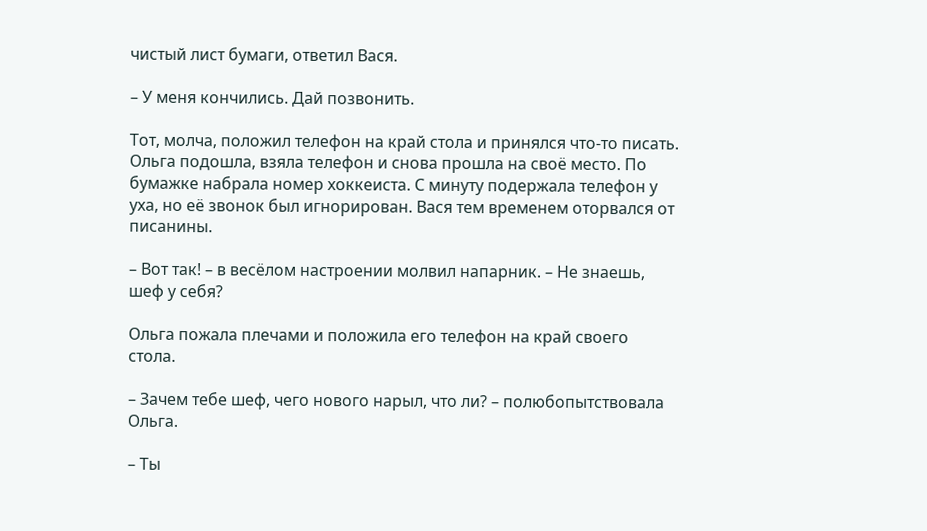чистый лист бумаги, ответил Вася.

– У меня кончились. Дай позвонить.

Тот, молча, положил телефон на край стола и принялся что-то писать. Ольга подошла, взяла телефон и снова прошла на своё место. По бумажке набрала номер хоккеиста. С минуту подержала телефон у уха, но её звонок был игнорирован. Вася тем временем оторвался от писанины.

– Вот так! – в весёлом настроении молвил напарник. – Не знаешь, шеф у себя?

Ольга пожала плечами и положила его телефон на край своего стола.

– Зачем тебе шеф, чего нового нарыл, что ли? – полюбопытствовала Ольга.

– Ты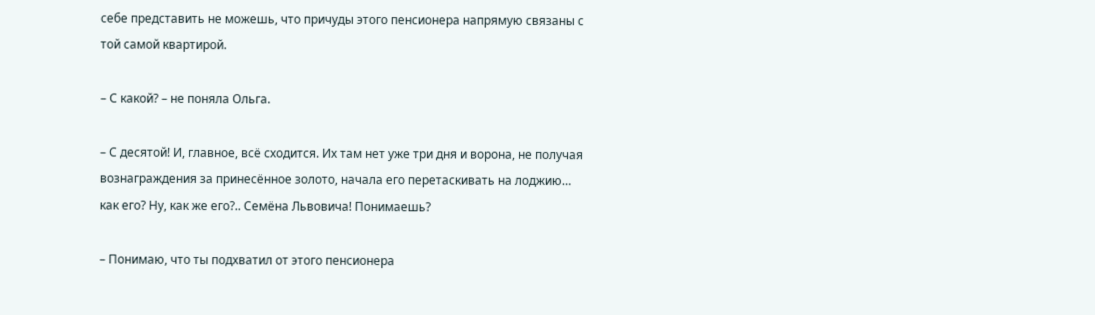себе представить не можешь, что причуды этого пенсионера напрямую связаны с той самой квартирой.

– С какой? – не поняла Ольга.

– С десятой! И, главное, всё сходится. Их там нет уже три дня и ворона, не получая вознаграждения за принесённое золото, начала его перетаскивать на лоджию… как его? Ну, как же его?.. Семёна Львовича! Понимаешь?

– Понимаю, что ты подхватил от этого пенсионера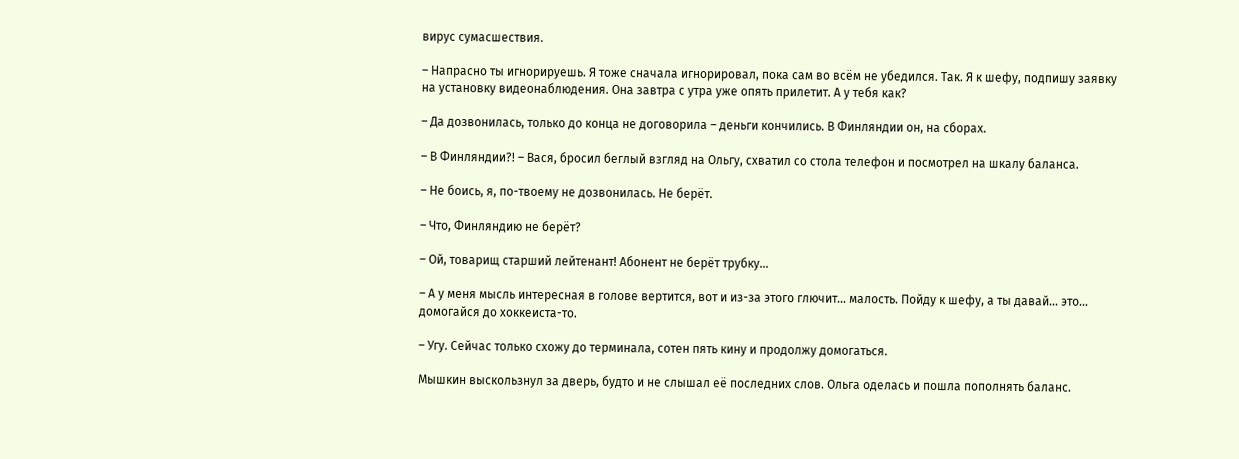вирус сумасшествия.

– Напрасно ты игнорируешь. Я тоже сначала игнорировал, пока сам во всём не убедился. Так. Я к шефу, подпишу заявку на установку видеонаблюдения. Она завтра с утра уже опять прилетит. А у тебя как?

– Да дозвонилась, только до конца не договорила – деньги кончились. В Финляндии он, на сборах.

– В Финляндии?! – Вася, бросил беглый взгляд на Ольгу, схватил со стола телефон и посмотрел на шкалу баланса.

– Не боись, я, по-твоему не дозвонилась. Не берёт.

– Что, Финляндию не берёт?

– Ой, товарищ старший лейтенант! Абонент не берёт трубку…

– А у меня мысль интересная в голове вертится, вот и из-за этого глючит… малость. Пойду к шефу, а ты давай… это… домогайся до хоккеиста-то.

– Угу. Сейчас только схожу до терминала, сотен пять кину и продолжу домогаться.

Мышкин выскользнул за дверь, будто и не слышал её последних слов. Ольга оделась и пошла пополнять баланс.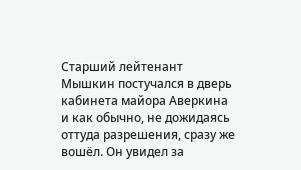Старший лейтенант Мышкин постучался в дверь кабинета майора Аверкина и как обычно, не дожидаясь оттуда разрешения, сразу же вошёл. Он увидел за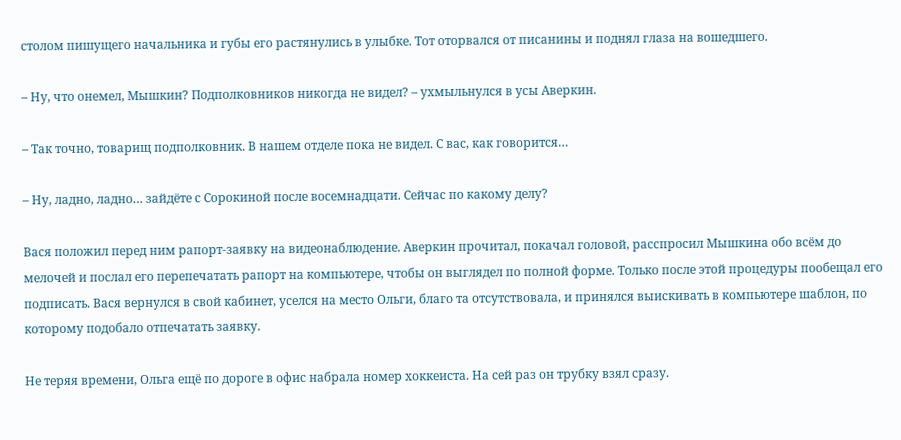столом пишущего начальника и губы его растянулись в улыбке. Тот оторвался от писанины и поднял глаза на вошедшего.

– Ну, что онемел, Мышкин? Подполковников никогда не видел? – ухмыльнулся в усы Аверкин.

– Так точно, товарищ подполковник. В нашем отделе пока не видел. С вас, как говорится…

– Ну, ладно, ладно… зайдёте с Сорокиной после восемнадцати. Сейчас по какому делу?

Вася положил перед ним рапорт-заявку на видеонаблюдение. Аверкин прочитал, покачал головой, расспросил Мышкина обо всём до мелочей и послал его перепечатать рапорт на компьютере, чтобы он выглядел по полной форме. Только после этой процедуры пообещал его подписать. Вася вернулся в свой кабинет, уселся на место Ольги, благо та отсутствовала, и принялся выискивать в компьютере шаблон, по которому подобало отпечатать заявку.

Не теряя времени, Ольга ещё по дороге в офис набрала номер хоккеиста. На сей раз он трубку взял сразу.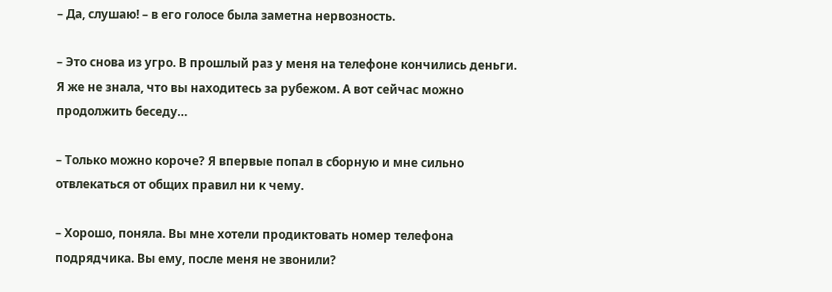– Да, слушаю! – в его голосе была заметна нервозность.

– Это снова из угро. В прошлый раз у меня на телефоне кончились деньги. Я же не знала, что вы находитесь за рубежом. А вот сейчас можно продолжить беседу…

– Только можно короче? Я впервые попал в сборную и мне сильно отвлекаться от общих правил ни к чему.

– Хорошо, поняла. Вы мне хотели продиктовать номер телефона подрядчика. Вы ему, после меня не звонили?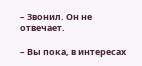– Звонил. Он не отвечает.

– Вы пока, в интересах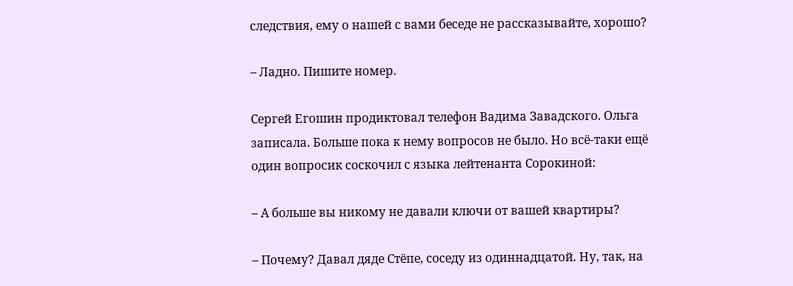следствия, ему о нашей с вами беседе не рассказывайте, хорошо?

– Ладно. Пишите номер.

Сергей Егошин продиктовал телефон Вадима Завадского. Ольга записала. Больше пока к нему вопросов не было. Но всё-таки ещё один вопросик соскочил с языка лейтенанта Сорокиной:

– А больше вы никому не давали ключи от вашей квартиры?

– Почему? Давал дяде Стёпе, соседу из одиннадцатой. Ну, так, на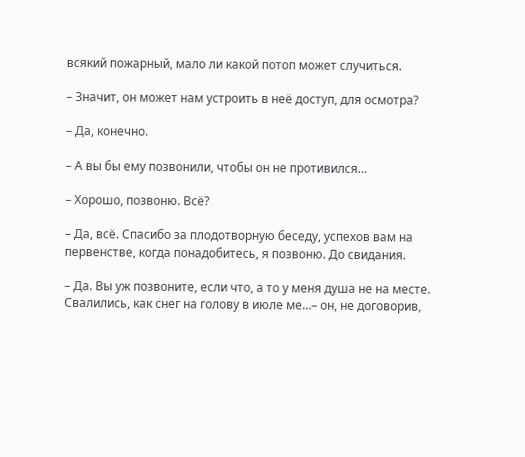всякий пожарный, мало ли какой потоп может случиться.

– Значит, он может нам устроить в неё доступ, для осмотра?

– Да, конечно.

– А вы бы ему позвонили, чтобы он не противился…

– Хорошо, позвоню. Всё?

– Да, всё. Спасибо за плодотворную беседу, успехов вам на первенстве, когда понадобитесь, я позвоню. До свидания.

– Да. Вы уж позвоните, если что, а то у меня душа не на месте. Свалились, как снег на голову в июле ме…– он, не договорив,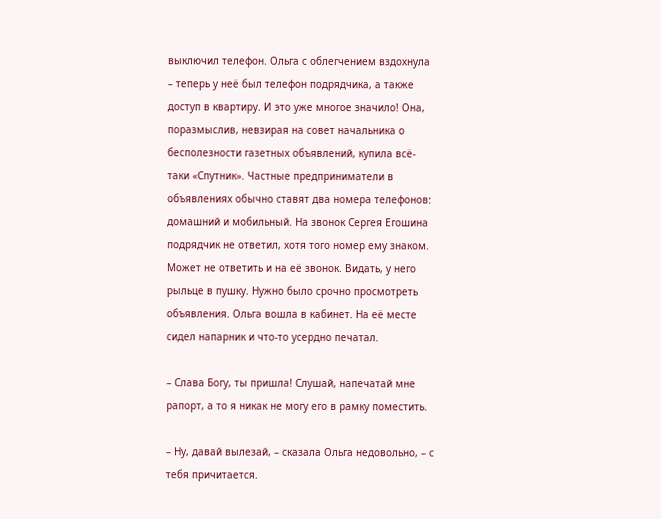выключил телефон. Ольга с облегчением вздохнула – теперь у неё был телефон подрядчика, а также доступ в квартиру. И это уже многое значило! Она, поразмыслив, невзирая на совет начальника о бесполезности газетных объявлений, купила всё-таки «Спутник». Частные предприниматели в объявлениях обычно ставят два номера телефонов: домашний и мобильный. На звонок Сергея Егошина подрядчик не ответил, хотя того номер ему знаком. Может не ответить и на её звонок. Видать, у него рыльце в пушку. Нужно было срочно просмотреть объявления. Ольга вошла в кабинет. На её месте сидел напарник и что-то усердно печатал.

– Слава Богу, ты пришла! Слушай, напечатай мне рапорт, а то я никак не могу его в рамку поместить.

– Ну, давай вылезай, – сказала Ольга недовольно, – с тебя причитается.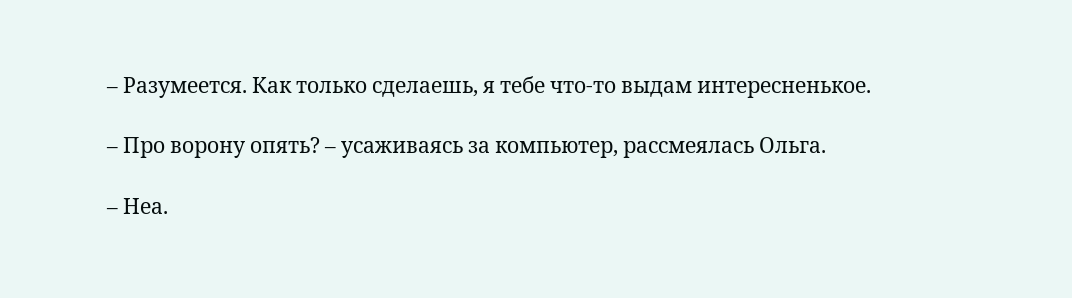– Разумеется. Как только сделаешь, я тебе что-то выдам интересненькое.

– Про ворону опять? – усаживаясь за компьютер, рассмеялась Ольга.

– Неа.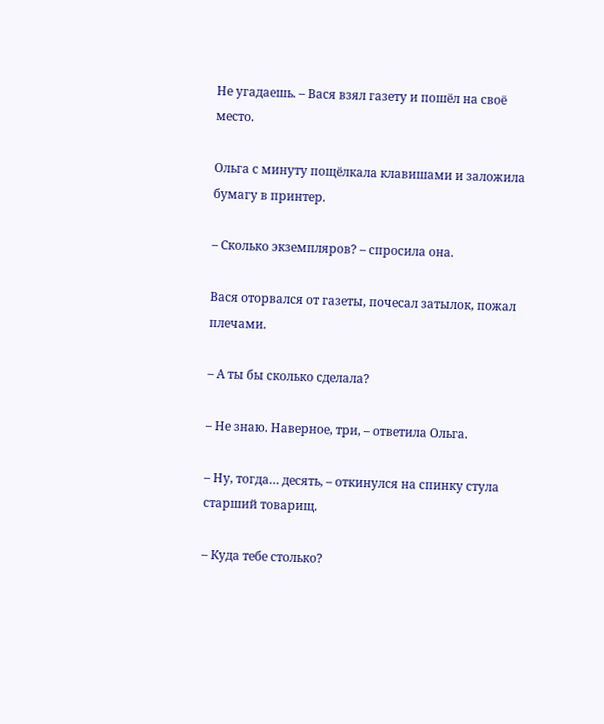Не угадаешь. – Вася взял газету и пошёл на своё место.

Ольга с минуту пощёлкала клавишами и заложила бумагу в принтер.

– Сколько экземпляров? – спросила она.

Вася оторвался от газеты, почесал затылок, пожал плечами.

– А ты бы сколько сделала?

– Не знаю. Наверное, три, – ответила Ольга.

– Ну, тогда… десять, – откинулся на спинку стула старший товарищ.

– Куда тебе столько?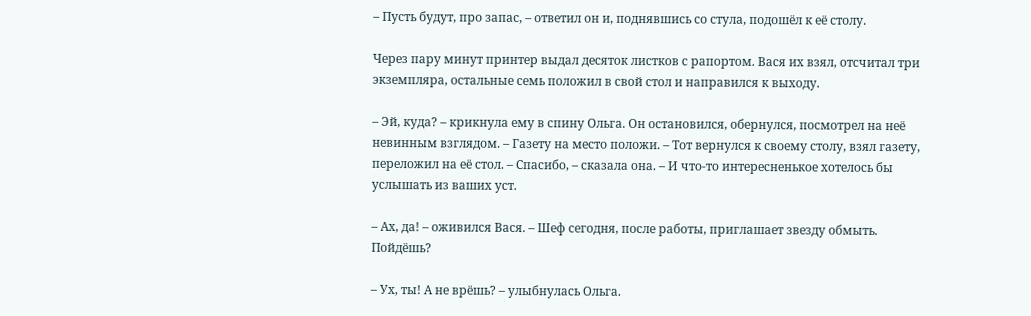– Пусть будут, про запас, – ответил он и, поднявшись со стула, подошёл к её столу.

Через пару минут принтер выдал десяток листков с рапортом. Вася их взял, отсчитал три экземпляра, остальные семь положил в свой стол и направился к выходу.

– Эй, куда? – крикнула ему в спину Ольга. Он остановился, обернулся, посмотрел на неё невинным взглядом. – Газету на место положи. – Тот вернулся к своему столу, взял газету, переложил на её стол. – Спасибо, – сказала она. – И что-то интересненькое хотелось бы услышать из ваших уст.

– Ах, да! – оживился Вася. – Шеф сегодня, после работы, приглашает звезду обмыть. Пойдёшь?

– Ух, ты! А не врёшь? – улыбнулась Ольга.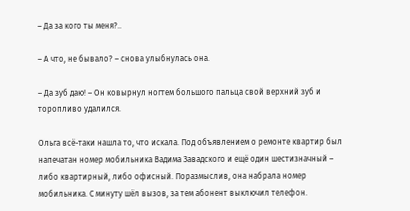– Да за кого ты меня?..

– А что, не бывало? – снова улыбнулась она.

– Да зуб даю! – Он ковырнул ногтем большого пальца свой верхний зуб и торопливо удалился.

Ольга всё-таки нашла то, что искала. Под объявлением о ремонте квартир был напечатан номер мобильника Вадима Завадского и ещё один шестизначный – либо квартирный, либо офисный. Поразмыслив, она набрала номер мобильника. С минуту шёл вызов, за тем абонент выключил телефон.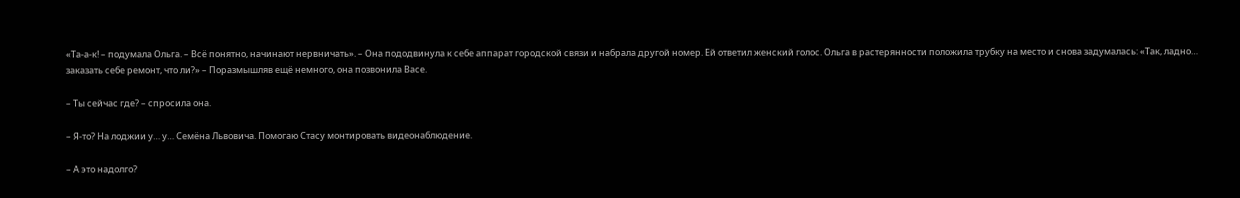«Та-а-к! – подумала Ольга. – Всё понятно, начинают нервничать». – Она пододвинула к себе аппарат городской связи и набрала другой номер. Ей ответил женский голос. Ольга в растерянности положила трубку на место и снова задумалась: «Так, ладно… заказать себе ремонт, что ли?» – Поразмышляв ещё немного, она позвонила Васе.

– Ты сейчас где? – спросила она.

– Я-то? На лоджии у… у… Семёна Львовича. Помогаю Стасу монтировать видеонаблюдение.

– А это надолго?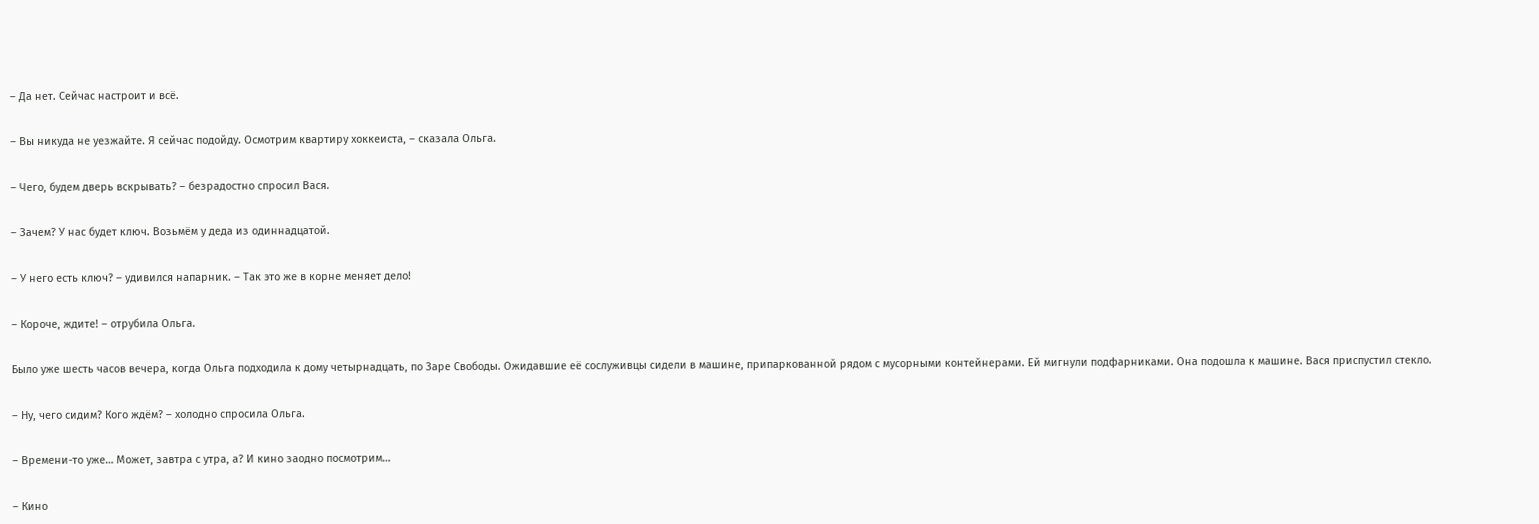– Да нет. Сейчас настроит и всё.

– Вы никуда не уезжайте. Я сейчас подойду. Осмотрим квартиру хоккеиста, – сказала Ольга.

– Чего, будем дверь вскрывать? – безрадостно спросил Вася.

– Зачем? У нас будет ключ. Возьмём у деда из одиннадцатой.

– У него есть ключ? – удивился напарник. – Так это же в корне меняет дело!

– Короче, ждите! – отрубила Ольга.

Было уже шесть часов вечера, когда Ольга подходила к дому четырнадцать, по Заре Свободы. Ожидавшие её сослуживцы сидели в машине, припаркованной рядом с мусорными контейнерами. Ей мигнули подфарниками. Она подошла к машине. Вася приспустил стекло.

– Ну, чего сидим? Кого ждём? – холодно спросила Ольга.

– Времени-то уже… Может, завтра с утра, а? И кино заодно посмотрим…

– Кино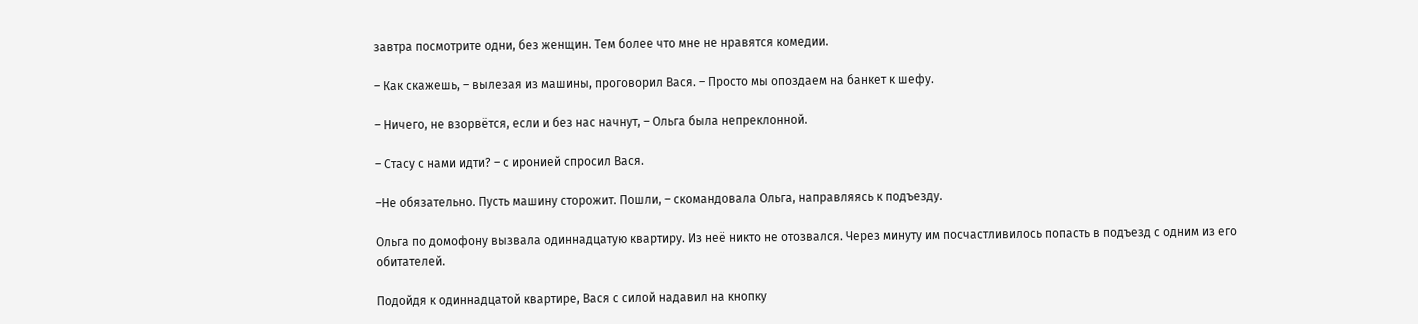завтра посмотрите одни, без женщин. Тем более что мне не нравятся комедии.

– Как скажешь, – вылезая из машины, проговорил Вася. – Просто мы опоздаем на банкет к шефу.

– Ничего, не взорвётся, если и без нас начнут, – Ольга была непреклонной.

– Стасу с нами идти? – с иронией спросил Вася.

–Не обязательно. Пусть машину сторожит. Пошли, – скомандовала Ольга, направляясь к подъезду.

Ольга по домофону вызвала одиннадцатую квартиру. Из неё никто не отозвался. Через минуту им посчастливилось попасть в подъезд с одним из его обитателей.

Подойдя к одиннадцатой квартире, Вася с силой надавил на кнопку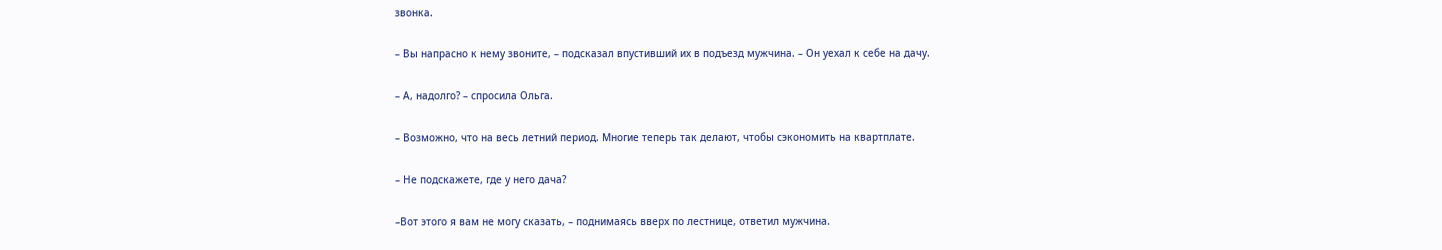звонка.

– Вы напрасно к нему звоните, – подсказал впустивший их в подъезд мужчина. – Он уехал к себе на дачу.

– А, надолго? – спросила Ольга.

– Возможно, что на весь летний период. Многие теперь так делают, чтобы сэкономить на квартплате.

– Не подскажете, где у него дача?

–Вот этого я вам не могу сказать, – поднимаясь вверх по лестнице, ответил мужчина.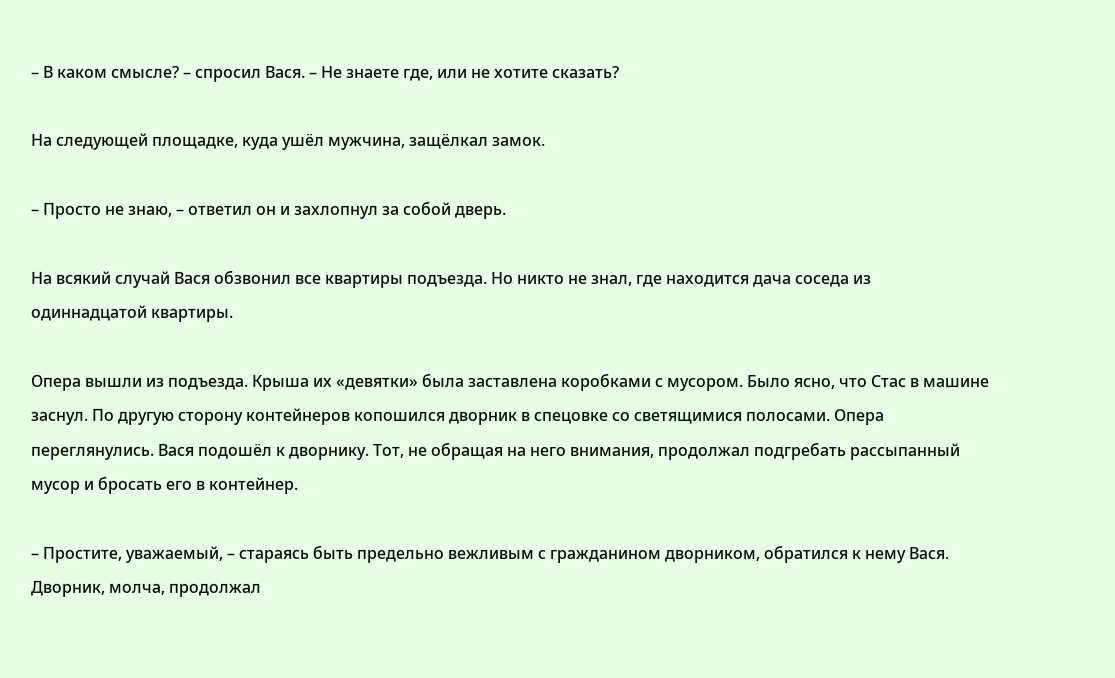– В каком смысле? – спросил Вася. – Не знаете где, или не хотите сказать?

На следующей площадке, куда ушёл мужчина, защёлкал замок.

– Просто не знаю, – ответил он и захлопнул за собой дверь.

На всякий случай Вася обзвонил все квартиры подъезда. Но никто не знал, где находится дача соседа из одиннадцатой квартиры.

Опера вышли из подъезда. Крыша их «девятки» была заставлена коробками с мусором. Было ясно, что Стас в машине заснул. По другую сторону контейнеров копошился дворник в спецовке со светящимися полосами. Опера переглянулись. Вася подошёл к дворнику. Тот, не обращая на него внимания, продолжал подгребать рассыпанный мусор и бросать его в контейнер.

– Простите, уважаемый, – стараясь быть предельно вежливым с гражданином дворником, обратился к нему Вася. Дворник, молча, продолжал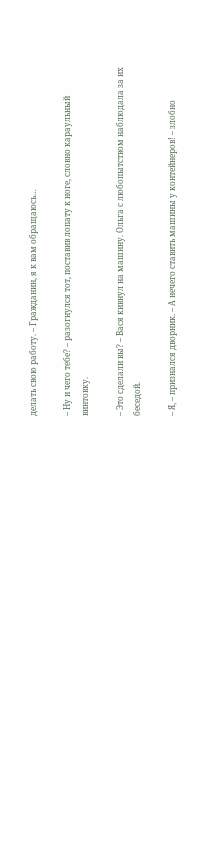делать свою работу. – Гражданин, я к вам обращаюсь…

– Ну и чего тебе? – разогнулся тот, поставив лопату к ноге, словно караульный винтовку.

– Это сделали вы? – Вася кивнул на машину. Ольга с любопытством наблюдала за их беседой.

– Я, – признался дворник. – А нечего ставить машины у контейнеров! – злобно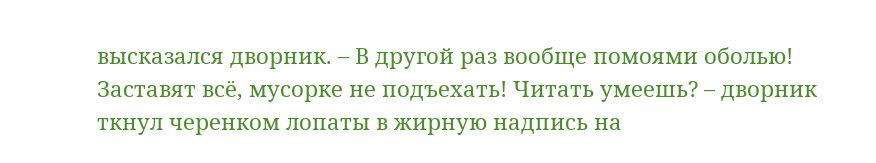высказался дворник. – В другой раз вообще помоями оболью! Заставят всё, мусорке не подъехать! Читать умеешь? – дворник ткнул черенком лопаты в жирную надпись на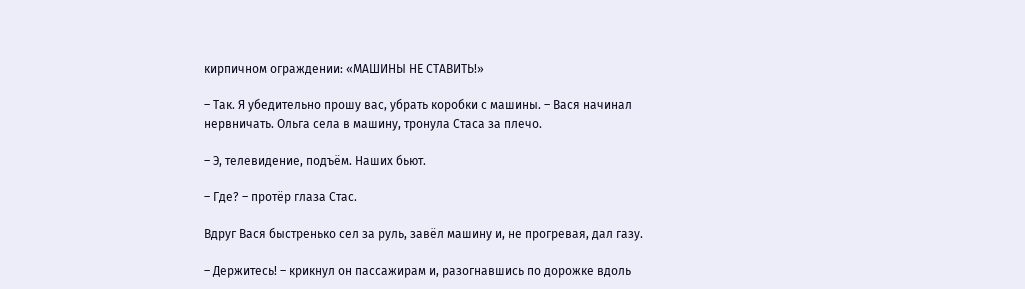кирпичном ограждении: «МАШИНЫ НЕ СТАВИТЬ!»

– Так. Я убедительно прошу вас, убрать коробки с машины. – Вася начинал нервничать. Ольга села в машину, тронула Стаса за плечо.

– Э, телевидение, подъём. Наших бьют.

– Где? – протёр глаза Стас.

Вдруг Вася быстренько сел за руль, завёл машину и, не прогревая, дал газу.

– Держитесь! – крикнул он пассажирам и, разогнавшись по дорожке вдоль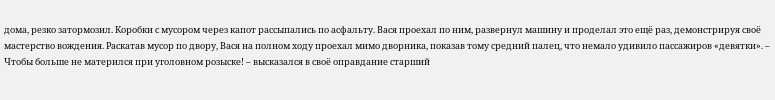дома, резко затормозил. Коробки с мусором через капот рассыпались по асфальту. Вася проехал по ним, развернул машину и проделал это ещё раз, демонстрируя своё мастерство вождения. Раскатав мусор по двору, Вася на полном ходу проехал мимо дворника, показав тому средний палец, что немало удивило пассажиров «девятки». – Чтобы больше не матерился при уголовном розыске! – высказался в своё оправдание старший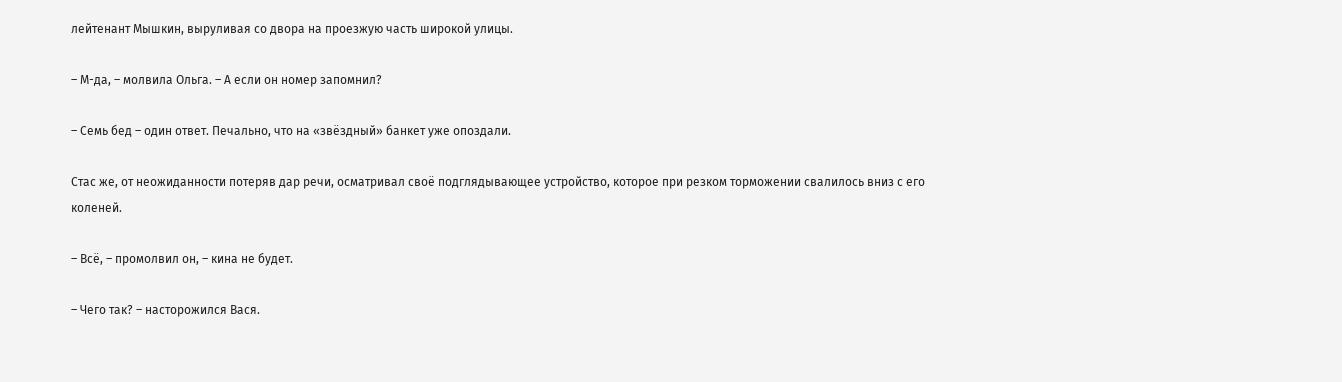лейтенант Мышкин, выруливая со двора на проезжую часть широкой улицы.

– М-да, – молвила Ольга. – А если он номер запомнил?

– Семь бед – один ответ. Печально, что на «звёздный» банкет уже опоздали.

Стас же, от неожиданности потеряв дар речи, осматривал своё подглядывающее устройство, которое при резком торможении свалилось вниз с его коленей.

– Всё, – промолвил он, – кина не будет.

– Чего так? – насторожился Вася.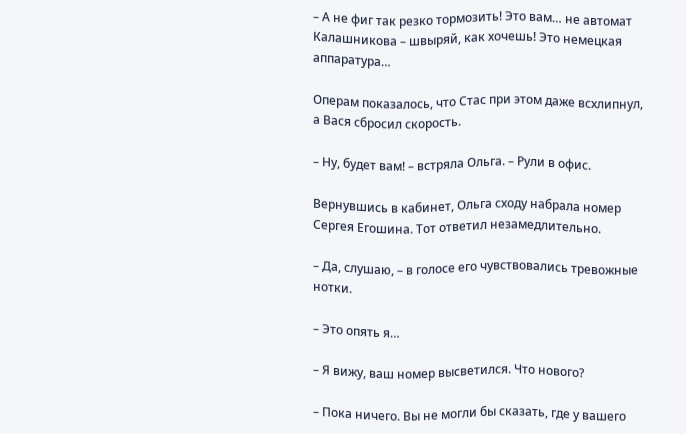– А не фиг так резко тормозить! Это вам… не автомат Калашникова – швыряй, как хочешь! Это немецкая аппаратура…

Операм показалось, что Стас при этом даже всхлипнул, а Вася сбросил скорость.

– Ну, будет вам! – встряла Ольга. – Рули в офис.

Вернувшись в кабинет, Ольга сходу набрала номер Сергея Егошина. Тот ответил незамедлительно.

– Да, слушаю, – в голосе его чувствовались тревожные нотки.

– Это опять я…

– Я вижу, ваш номер высветился. Что нового?

– Пока ничего. Вы не могли бы сказать, где у вашего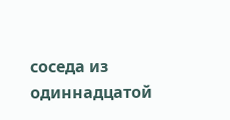соседа из одиннадцатой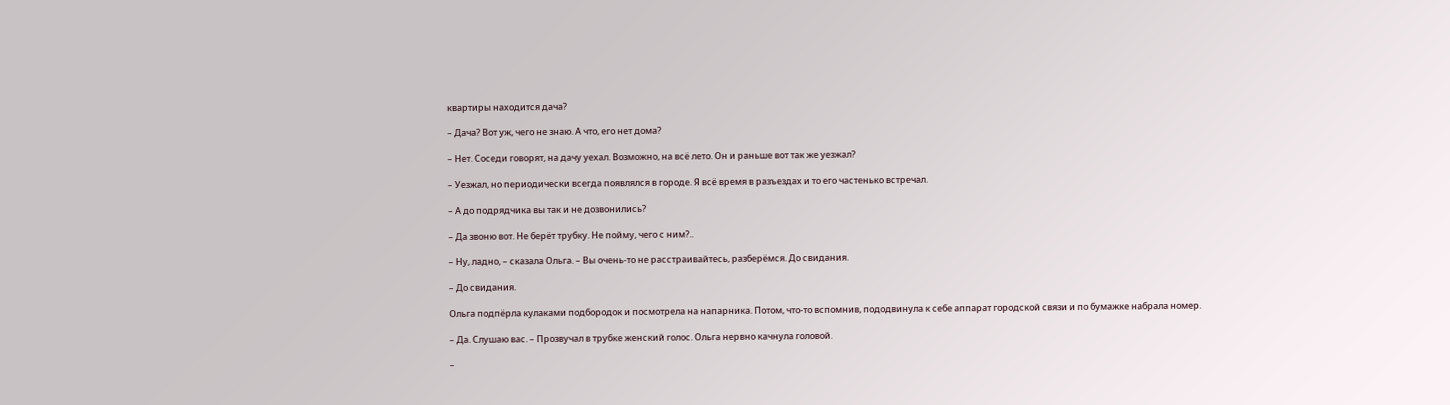квартиры находится дача?

– Дача? Вот уж, чего не знаю. А что, его нет дома?

– Нет. Соседи говорят, на дачу уехал. Возможно, на всё лето. Он и раньше вот так же уезжал?

– Уезжал, но периодически всегда появлялся в городе. Я всё время в разъездах и то его частенько встречал.

– А до подрядчика вы так и не дозвонились?

– Да звоню вот. Не берёт трубку. Не пойму, чего с ним?..

– Ну, ладно, – сказала Ольга. – Вы очень-то не расстраивайтесь, разберёмся. До свидания.

– До свидания.

Ольга подпёрла кулаками подбородок и посмотрела на напарника. Потом, что-то вспомнив, пододвинула к себе аппарат городской связи и по бумажке набрала номер.

– Да. Слушаю вас. – Прозвучал в трубке женский голос. Ольга нервно качнула головой.

–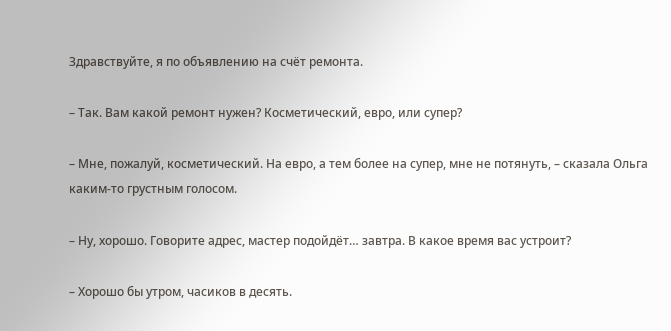Здравствуйте, я по объявлению на счёт ремонта.

– Так. Вам какой ремонт нужен? Косметический, евро, или супер?

– Мне, пожалуй, косметический. На евро, а тем более на супер, мне не потянуть, – сказала Ольга каким-то грустным голосом.

– Ну, хорошо. Говорите адрес, мастер подойдёт… завтра. В какое время вас устроит?

– Хорошо бы утром, часиков в десять.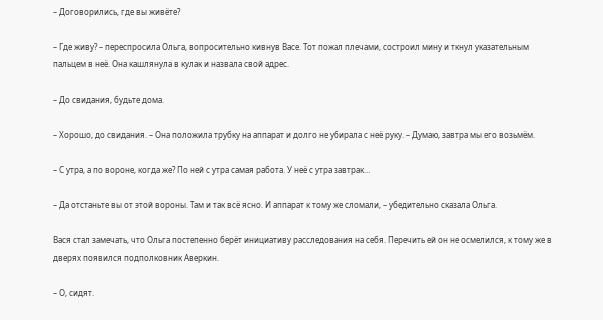– Договорились, где вы живёте?

– Где живу? – переспросила Ольга, вопросительно кивнув Васе. Тот пожал плечами, состроил мину и ткнул указательным пальцем в неё. Она кашлянула в кулак и назвала свой адрес.

– До свидания, будьте дома.

– Хорошо, до свидания. – Она положила трубку на аппарат и долго не убирала с неё руку. – Думаю, завтра мы его возьмём.

– С утра, а по вороне, когда же? По ней с утра самая работа. У неё с утра завтрак…

– Да отстаньте вы от этой вороны. Там и так всё ясно. И аппарат к тому же сломали, – убедительно сказала Ольга.

Вася стал замечать, что Ольга постепенно берёт инициативу расследования на себя. Перечить ей он не осмелился, к тому же в дверях появился подполковник Аверкин.

– О, сидят.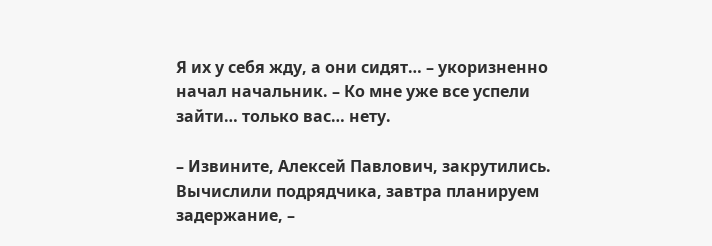Я их у себя жду, а они сидят… – укоризненно начал начальник. – Ко мне уже все успели зайти… только вас… нету.

– Извините, Алексей Павлович, закрутились. Вычислили подрядчика, завтра планируем задержание, –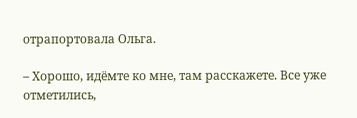отрапортовала Ольга.

– Хорошо, идёмте ко мне, там расскажете. Все уже отметились,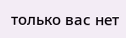только вас нет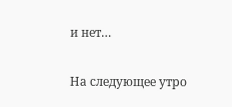и нет…

На следующее утро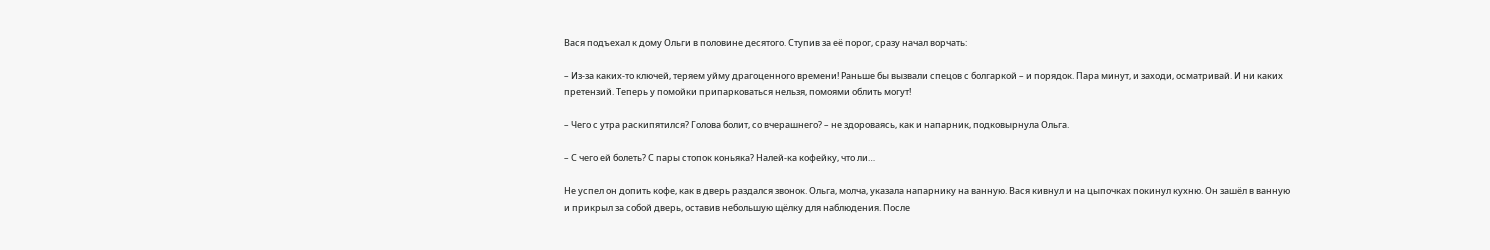Вася подъехал к дому Ольги в половине десятого. Ступив за её порог, сразу начал ворчать:

– Из-за каких-то ключей, теряем уйму драгоценного времени! Раньше бы вызвали спецов с болгаркой – и порядок. Пара минут, и заходи, осматривай. И ни каких претензий. Теперь у помойки припарковаться нельзя, помоями облить могут!

– Чего с утра раскипятился? Голова болит, со вчерашнего? – не здороваясь, как и напарник, подковырнула Ольга.

– С чего ей болеть? С пары стопок коньяка? Налей-ка кофейку, что ли…

Не успел он допить кофе, как в дверь раздался звонок. Ольга, молча, указала напарнику на ванную. Вася кивнул и на цыпочках покинул кухню. Он зашёл в ванную и прикрыл за собой дверь, оставив небольшую щёлку для наблюдения. После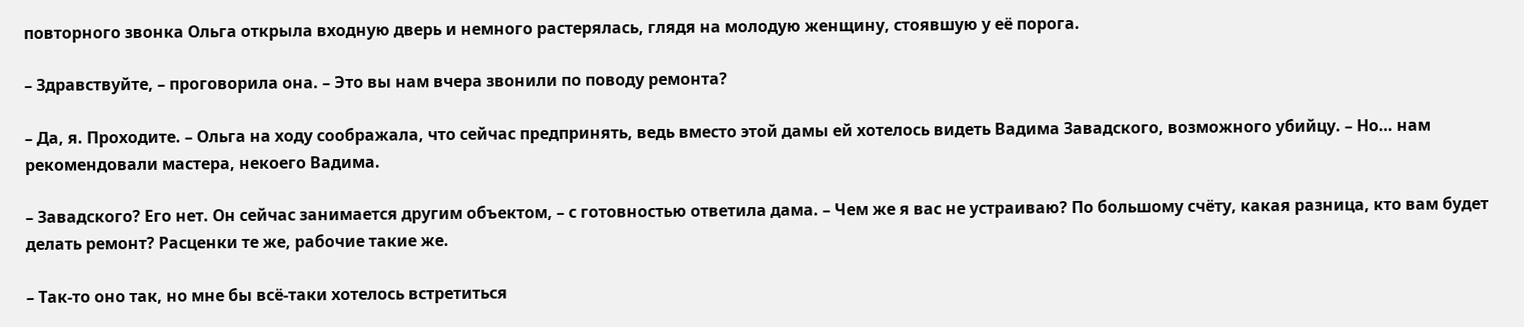повторного звонка Ольга открыла входную дверь и немного растерялась, глядя на молодую женщину, стоявшую у её порога.

– Здравствуйте, – проговорила она. – Это вы нам вчера звонили по поводу ремонта?

– Да, я. Проходите. – Ольга на ходу соображала, что сейчас предпринять, ведь вместо этой дамы ей хотелось видеть Вадима Завадского, возможного убийцу. – Но… нам рекомендовали мастера, некоего Вадима.

– Завадского? Его нет. Он сейчас занимается другим объектом, – с готовностью ответила дама. – Чем же я вас не устраиваю? По большому счёту, какая разница, кто вам будет делать ремонт? Расценки те же, рабочие такие же.

– Так-то оно так, но мне бы всё-таки хотелось встретиться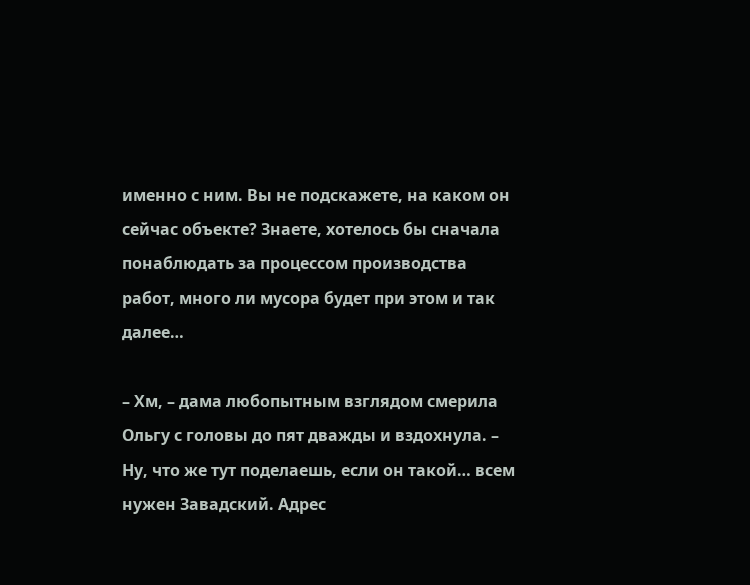именно с ним. Вы не подскажете, на каком он сейчас объекте? Знаете, хотелось бы сначала понаблюдать за процессом производства работ, много ли мусора будет при этом и так далее…

– Хм, – дама любопытным взглядом смерила Ольгу с головы до пят дважды и вздохнула. – Ну, что же тут поделаешь, если он такой… всем нужен Завадский. Адрес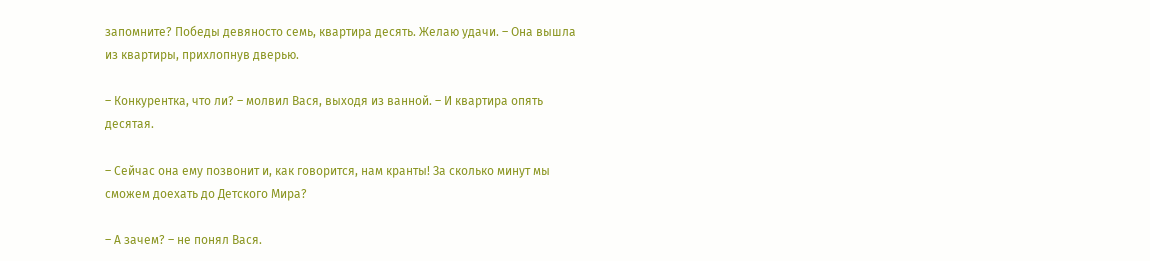запомните? Победы девяносто семь, квартира десять. Желаю удачи. – Она вышла из квартиры, прихлопнув дверью.

– Конкурентка, что ли? – молвил Вася, выходя из ванной. – И квартира опять десятая.

– Сейчас она ему позвонит и, как говорится, нам кранты! За сколько минут мы сможем доехать до Детского Мира?

– А зачем? – не понял Вася.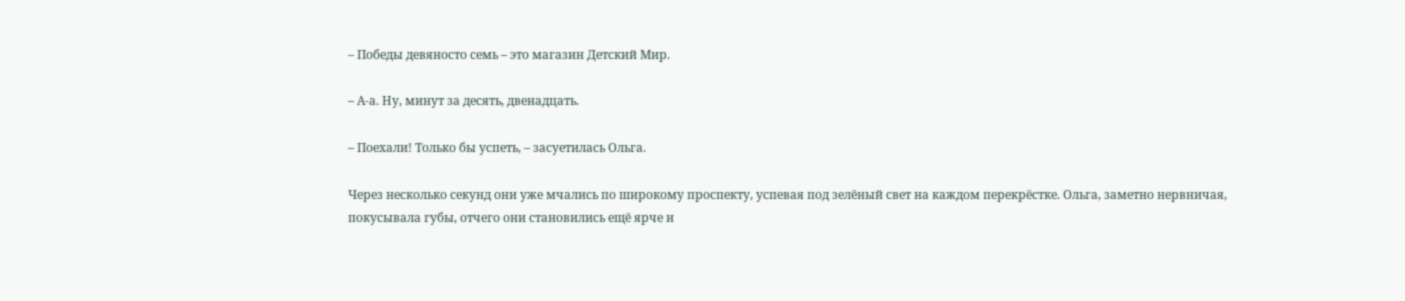– Победы девяносто семь – это магазин Детский Мир.

– А-а. Ну, минут за десять, двенадцать.

– Поехали! Только бы успеть, – засуетилась Ольга.

Через несколько секунд они уже мчались по широкому проспекту, успевая под зелёный свет на каждом перекрёстке. Ольга, заметно нервничая, покусывала губы, отчего они становились ещё ярче и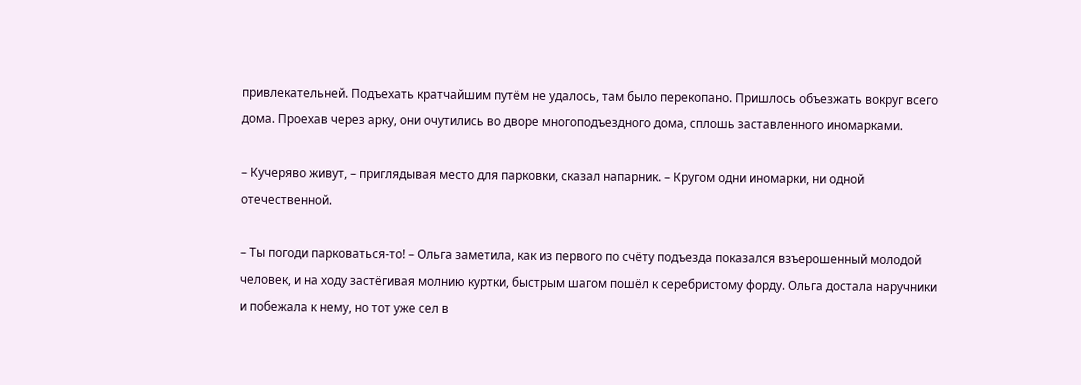привлекательней. Подъехать кратчайшим путём не удалось, там было перекопано. Пришлось объезжать вокруг всего дома. Проехав через арку, они очутились во дворе многоподъездного дома, сплошь заставленного иномарками.

– Кучеряво живут, – приглядывая место для парковки, сказал напарник. – Кругом одни иномарки, ни одной отечественной.

– Ты погоди парковаться-то! – Ольга заметила, как из первого по счёту подъезда показался взъерошенный молодой человек, и на ходу застёгивая молнию куртки, быстрым шагом пошёл к серебристому форду. Ольга достала наручники и побежала к нему, но тот уже сел в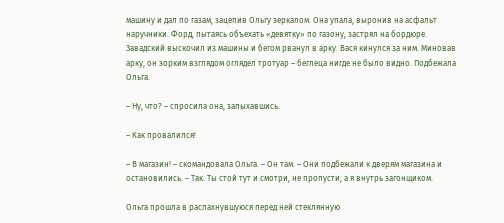машину и дал по газам, зацепив Ольгу зеркалом. Она упала, выронив на асфальт наручники. Форд, пытаясь объехать «девятку» по газону, застрял на бордюре. Завадский выскочил из машины и бегом рванул в арку. Вася кинулся за ним. Миновав арку, он зорким взглядом оглядел тротуар – беглеца нигде не было видно. Подбежала Ольга.

– Ну, что? – спросила она, запыхавшись.

– Как провалился!

– В магазин! – скомандовала Ольга. – Он там. – Они подбежали к дверям магазина и остановились. – Так. Ты стой тут и смотри, не пропусти, а я внутрь загонщиком.

Ольга прошла в распахнувшуюся перед ней стеклянную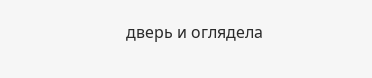дверь и оглядела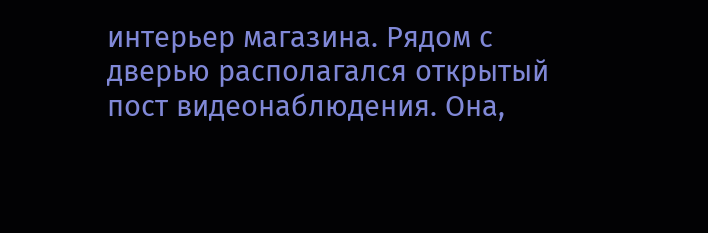интерьер магазина. Рядом с дверью располагался открытый пост видеонаблюдения. Она,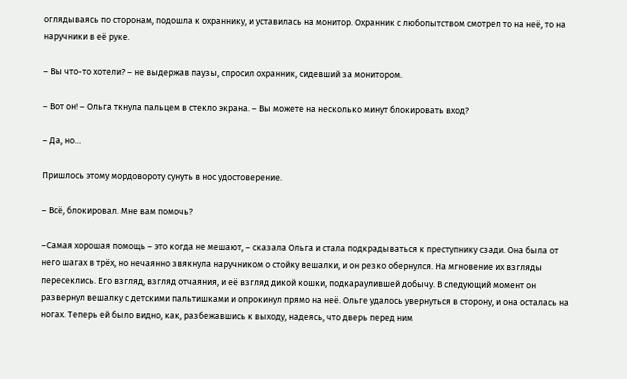оглядываясь по сторонам, подошла к охраннику, и уставилась на монитор. Охранник с любопытством смотрел то на неё, то на наручники в её руке.

– Вы что-то хотели? – не выдержав паузы, спросил охранник, сидевший за монитором.

– Вот он! – Ольга ткнула пальцем в стекло экрана. – Вы можете на несколько минут блокировать вход?

– Да, но…

Пришлось этому мордовороту сунуть в нос удостоверение.

– Всё, блокировал. Мне вам помочь?

–Самая хорошая помощь – это когда не мешают, – сказала Ольга и стала подкрадываться к преступнику сзади. Она была от него шагах в трёх, но нечаянно звякнула наручником о стойку вешалки, и он резко обернулся. На мгновение их взгляды пересеклись. Его взгляд, взгляд отчаяния, и её взгляд дикой кошки, подкараулившей добычу. В следующий момент он развернул вешалку с детскими пальтишками и опрокинул прямо на неё. Ольге удалось увернуться в сторону, и она осталась на ногах. Теперь ей было видно, как, разбежавшись к выходу, надеясь, что дверь перед ним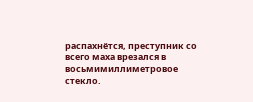распахнётся, преступник со всего маха врезался в восьмимиллиметровое стекло.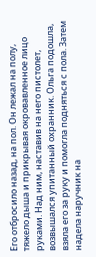Его отбросило назад, на пол. Он лежал на полу, тяжело дыша и прикрывая окровавленное лицо руками. Над ним, наставив на него пистолет, возвышался упитанный охранник. Ольга подошла, взяла его за руку и помогла подняться с пола. Затем надела наручник на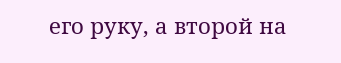его руку, а второй на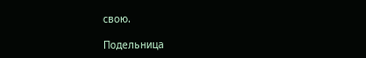свою.

Подельница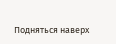Подняться наверх